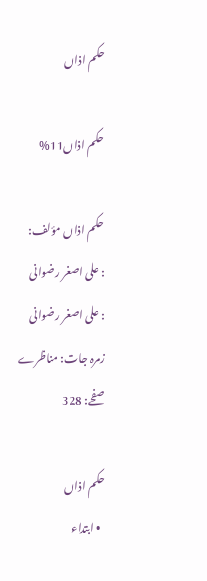حکم اذاں

حکم اذاں11%

حکم اذاں مؤلف:
: علی اصغر رضوانی
: علی اصغر رضوانی
زمرہ جات: مناظرے
صفحے: 328

حکم اذاں
  • ابتداء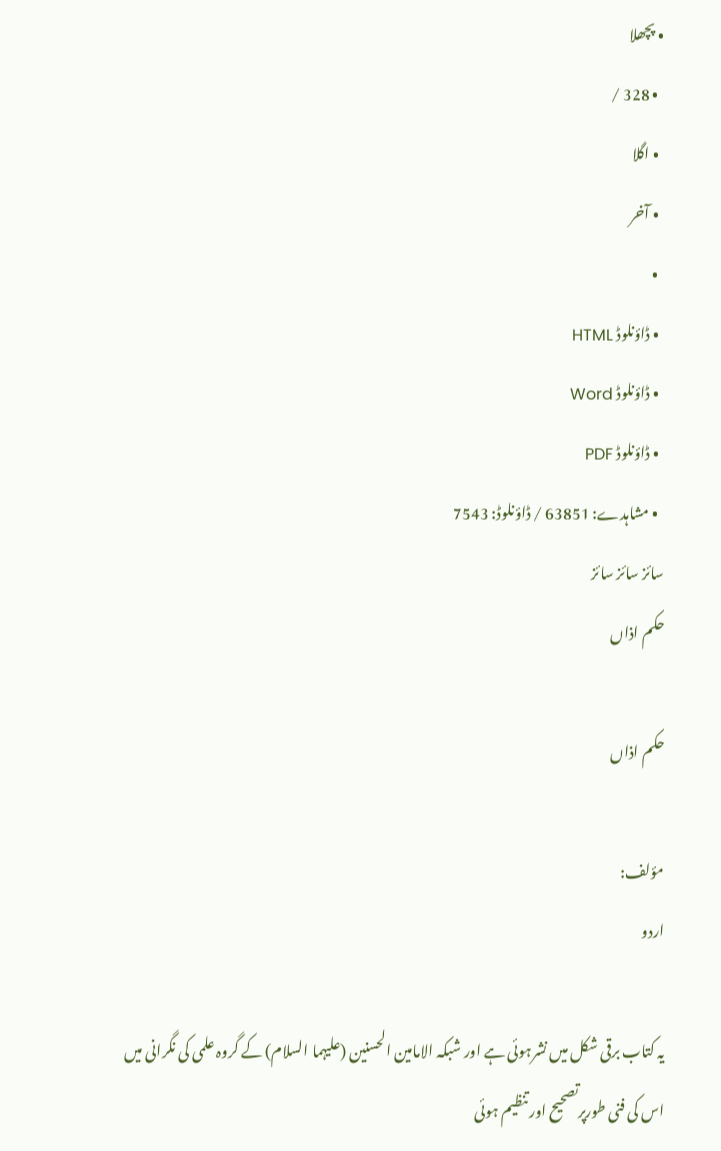• پچھلا
  • 328 /
  • اگلا
  • آخر
  •
  • ڈاؤنلوڈ HTML
  • ڈاؤنلوڈ Word
  • ڈاؤنلوڈ PDF
  • مشاہدے: 63851 / ڈاؤنلوڈ: 7543
سائز سائز سائز
حکم اذاں

حکم اذاں

مؤلف:
اردو

یہ کتاب برقی شکل میں نشرہوئی ہے اور شبکہ الامامین الحسنین (علیہما السلام) کے گروہ علمی کی نگرانی میں اس کی فنی طورپرتصحیح اور تنظیم ہوئی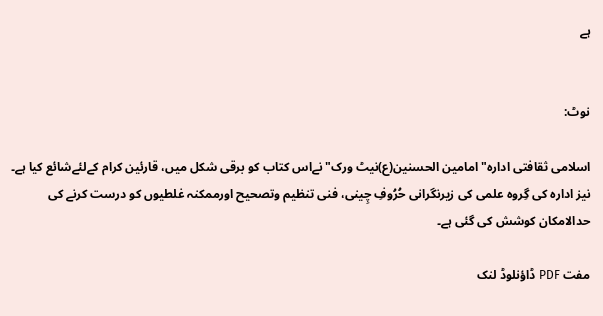ہے


نوٹ:

اسلامی ثقافتی ادارہ"امامین الحسنین(ع)نیٹ ورک" نےاس کتاب کو برقی شکل میں، قارئین کرام کےلئےشائع کیا ہے۔
نیز ادارہ کی گِروہ علمی کی زیرنگرانی حُرُوفِ چِینی، فنی تنظیم وتصحیح اورممکنہ غلطیوں کو درست کرنے کی حدالامکان کوشش کی گئی ہے۔

مفت PDF ڈاؤنلوڈ لنک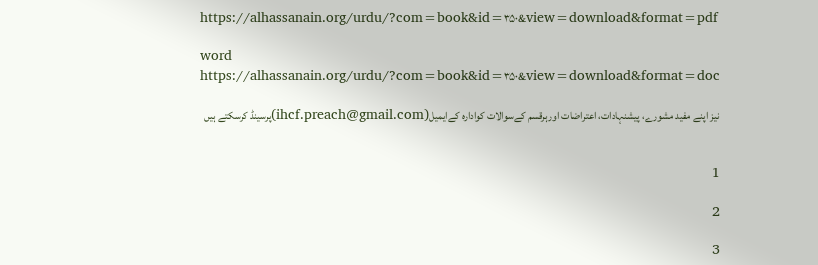https://alhassanain.org/urdu/?com=book&id=۳۵۰&view=download&format=pdf

word
https://alhassanain.org/urdu/?com=book&id=۳۵۰&view=download&format=doc

نیز اپنے مفید مشورے، پیشنہادات، اعتراضات اورہرقسم کےسوالات کوادارہ کےایمیل(ihcf.preach@gmail.com)پرسینڈ کرسکتے ہیں


1

2

3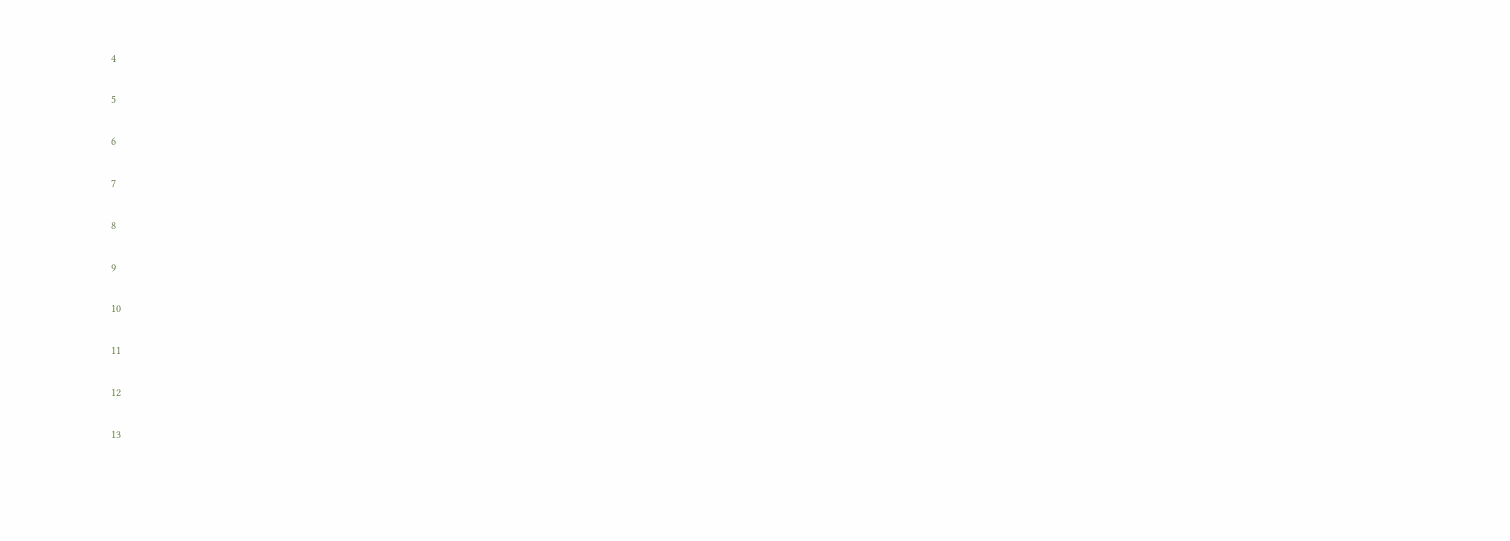4

5

6

7

8

9

10

11

12

13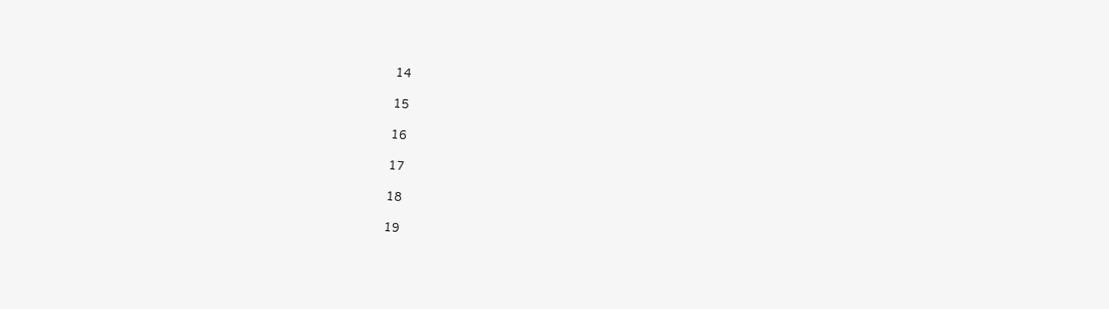14

15

16

17

18

19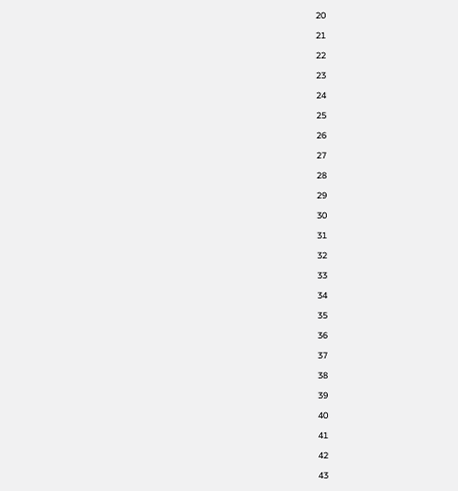20

21

22

23

24

25

26

27

28

29

30

31

32

33

34

35

36

37

38

39

40

41

42

43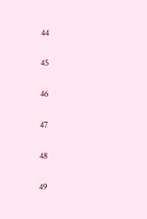44

45

46

47

48

49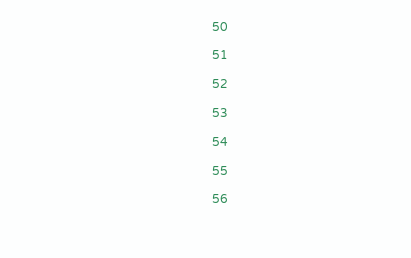50

51

52

53

54

55

56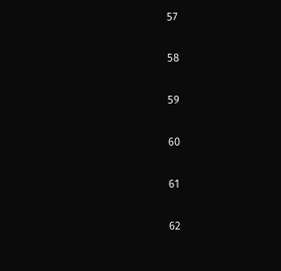57

58

59

60

61

62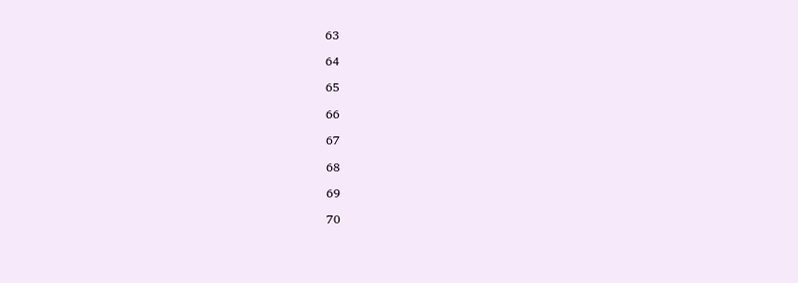63

64

65

66

67

68

69

70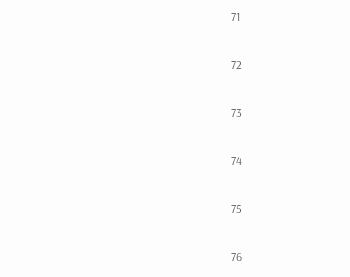71

72

73

74

75

76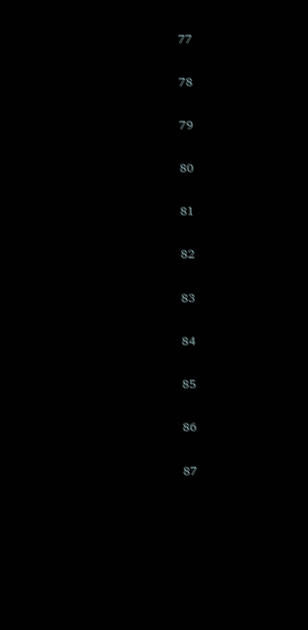77

78

79

80

81

82

83

84

85

86

87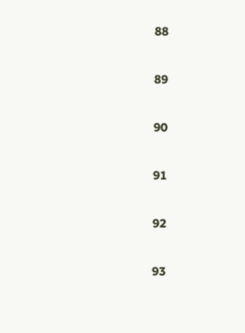88

89

90

91

92

93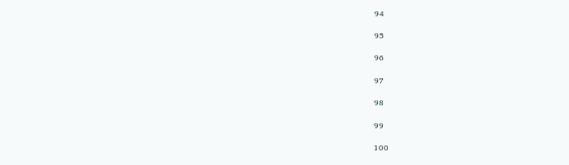94

95

96

97

98

99

100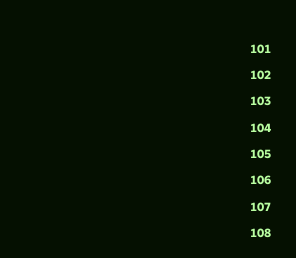101

102

103

104

105

106

107

108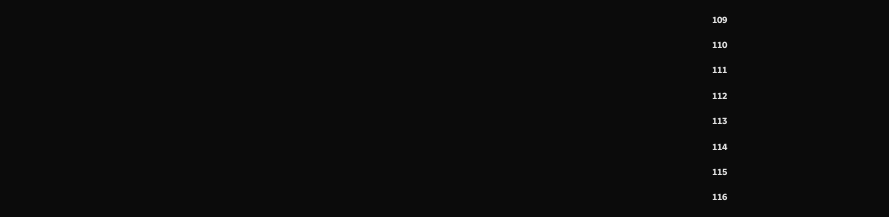109

110

111

112

113

114

115

116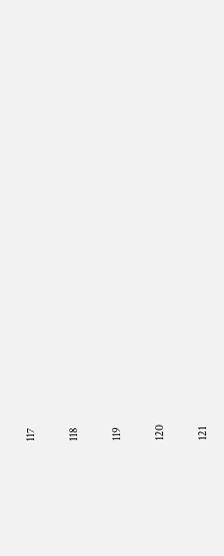117

118

119

120

121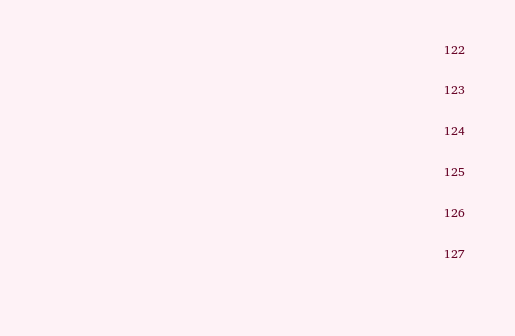122

123

124

125

126

127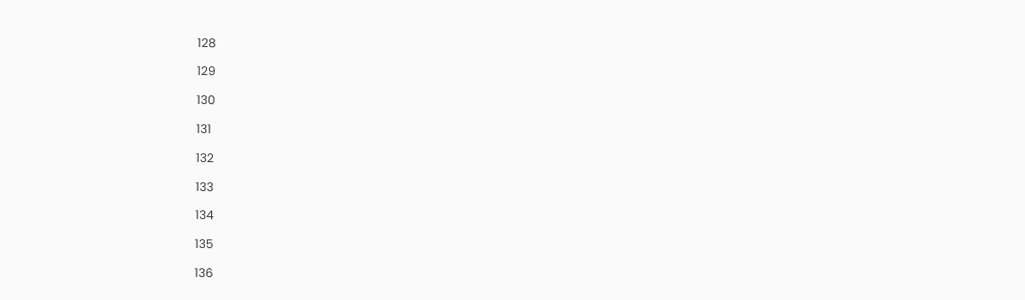128

129

130

131

132

133

134

135

136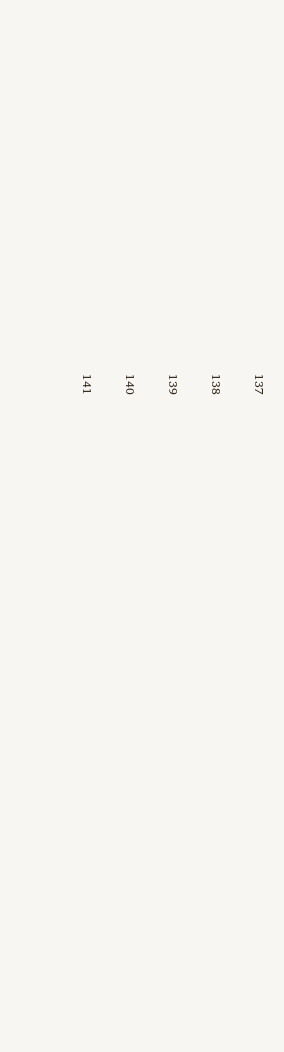137

138

139

140

141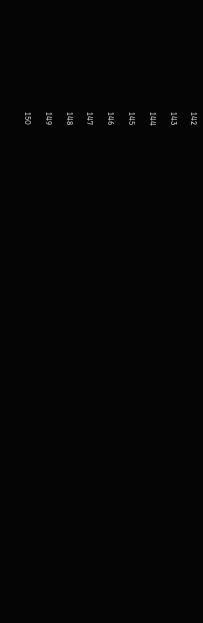142

143

144

145

146

147

148

149

150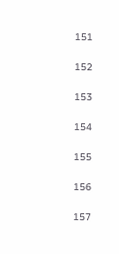151

152

153

154

155

156

157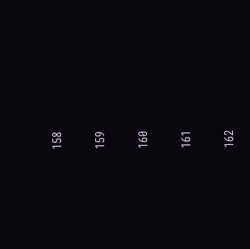158

159

160

161

162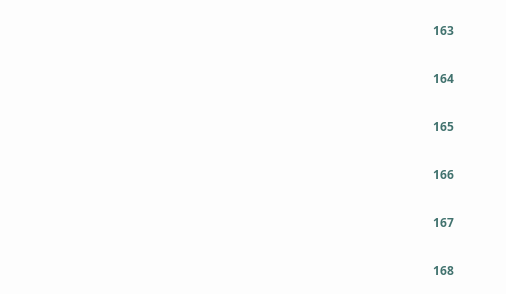163

164

165

166

167

168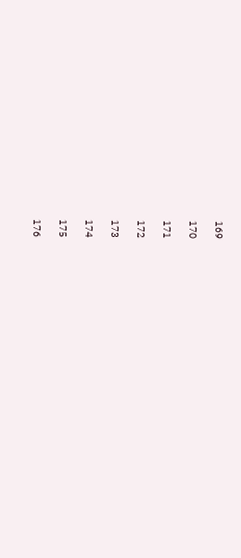169

170

171

172

173

174

175

176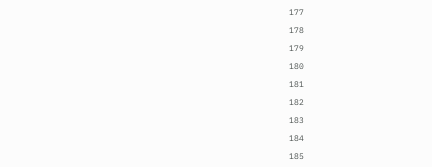177

178

179

180

181

182

183

184

185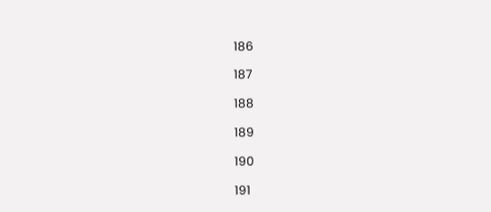186

187

188

189

190

191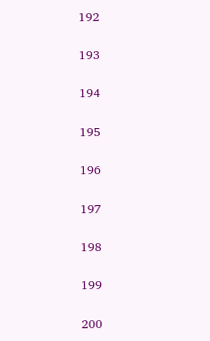192

193

194

195

196

197

198

199

200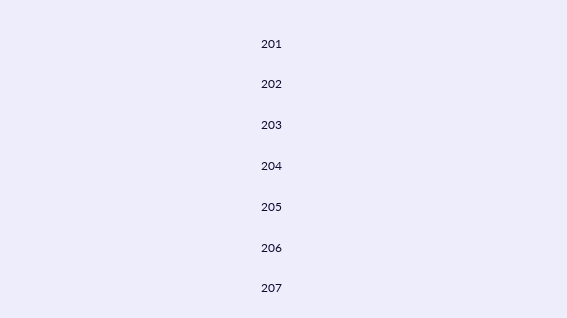201

202

203

204

205

206

207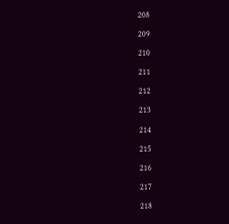208

209

210

211

212

213

214

215

216

217

218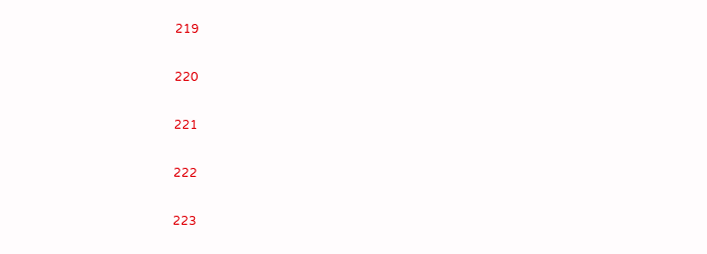219

220

221

222

223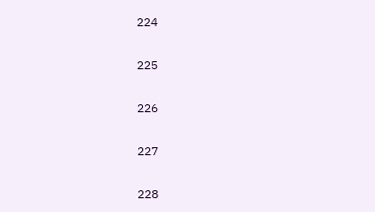224

225

226

227

228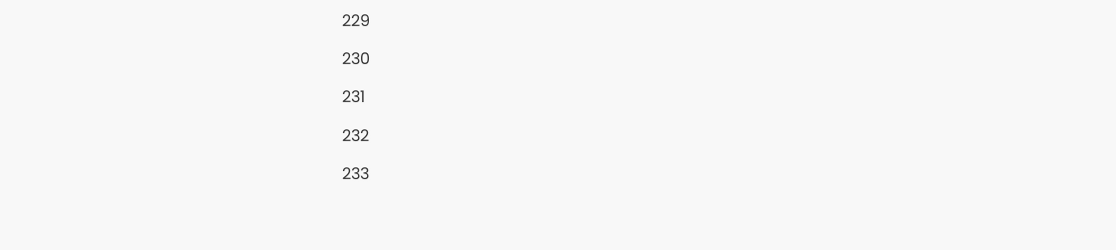229

230

231

232

233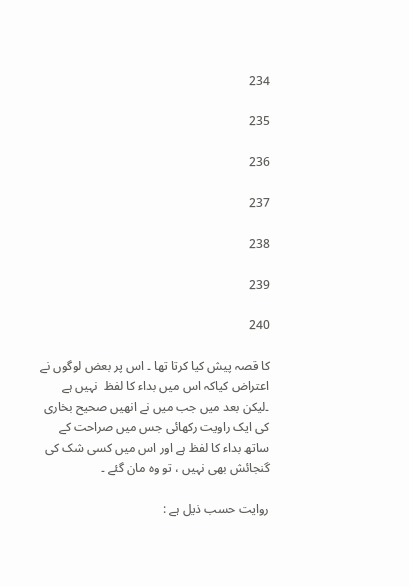234

235

236

237

238

239

240

کا قصہ پیش کیا کرتا تھا ۔ اس پر بعض لوگوں نے اعتراض کیاکہ اس میں بداء کا لفظ  نہیں ہے ۔لیکن بعد میں جب میں نے انھیں صحیح بخاری کی ایک راویت رکھائی جس میں صراحت کے ساتھ بداء کا لفظ ہے اور اس میں کسی شک کی گنجائش بھی نہیں ، تو وہ مان گئے ۔

روایت حسب ذیل ہے :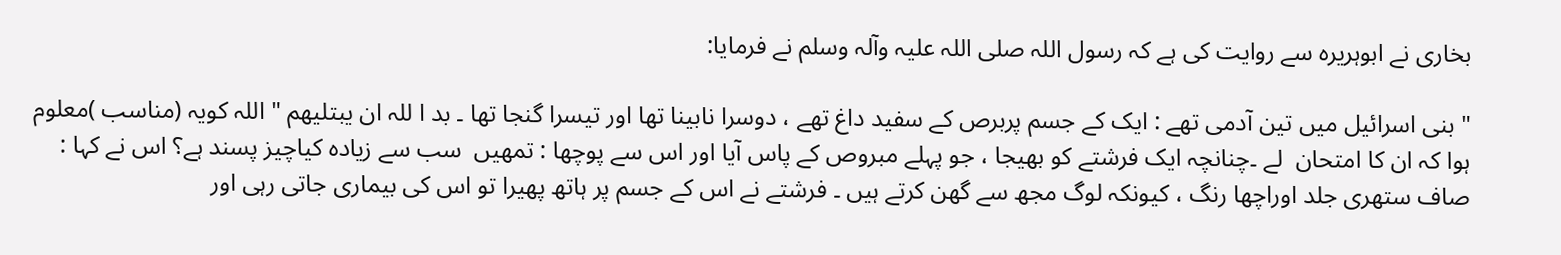بخاری نے ابوہریرہ سے روایت کی ہے کہ رسول اللہ صلی اللہ علیہ وآلہ وسلم نے فرمایا:

" بنی اسرائیل میں تین آدمی تھے : ایک کے جسم پربرص کے سفید داغ تھے ، دوسرا نابینا تھا اور تیسرا گنجا تھا ۔ بد ا للہ ان یبتلیھم " اللہ کویہ (مناسب )معلوم ہوا کہ ان کا امتحان  لے ۔چنانچہ ایک فرشتے کو بھیجا ، جو پہلے مبروص کے پاس آیا اور اس سے پوچھا : تمھیں  سب سے زیادہ کیاچیز پسند ہے؟ اس نے کہا : صاف ستھری جلد اوراچھا رنگ ، کیونکہ لوگ مجھ سے گھن کرتے ہیں ۔ فرشتے نے اس کے جسم پر ہاتھ پھیرا تو اس کی بیماری جاتی رہی اور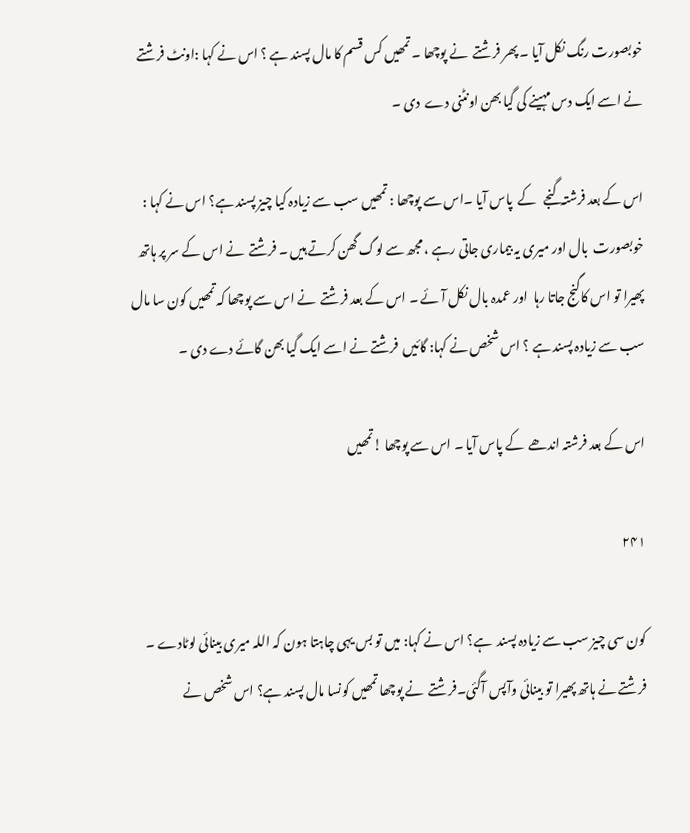خوبصورت رنگ نکل آیا ۔ پھر فرشتے  نے پوچھا ۔ تمھیں کس قسم کا مال پسند ہے ؟ اس نے کہا :اونٹ فرشتے نے اسے ایک دس مہینے کی گیا بھن اونٹنی دے  دی ۔

اس کے بعد فرشتہ گنجے   کے  پاس آیا ۔اس سے پوچھا : تمھیں سب سے زیادہ کیا چیز پسند ہے؟ اس نے کہا : خوبصورت  بال اور میری یہ بیماری جاتی رہے ، مجھ سے لوگ گھن کرتے ہیں ۔ فرشتے  نے اس کے سر پر ہاتھ پھیرا تو اس کاگنج جاتا رہا  اور عمدہ بال نکل آئے ۔ اس کے بعد فرشتے  نے اس سے پوچھا کہ تمھیں کون سا مال سب سے زیادہ پسند ہے ؟ اس شخص نے کہا: گائیں  فرشتے نے اسے ایک گیا بھن گائے دے دی ۔

اس کے بعد فرشتہ اندھے  کے پاس آیا ۔ اس سے پوچھا !تمھیں

۲۴۱

کون سی چیز سب سے زیادہ پسند  ہے؟ اس نے کہا: میں تو بس یہی چاہتا ہون کہ اللہ میری بینائی لوٹادے ۔ فرشتے نے ہاتھ پھیرا تو بینائی وآپس آگئی۔فرشتے  نے پوچھا تمھیں کونسا مال پسند ہے؟ اس شخص نے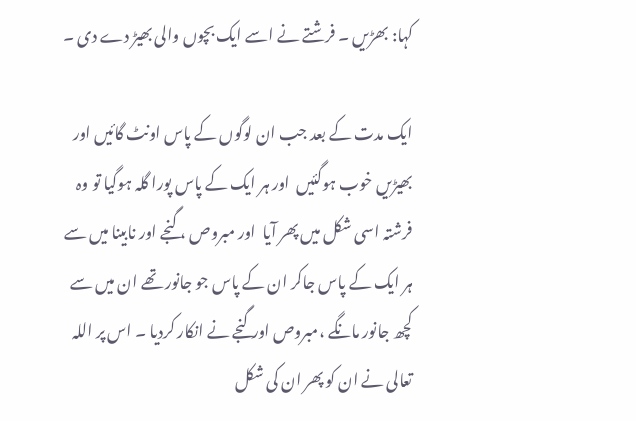کہا: بھڑیں ۔ فرشتے نے اسے ایک بچوں والی بھیڑ دے دی ۔

ایک مدت کے بعد جب ان لوگوں کے پاس اونٹ گائیں اور بھیڑیں خوب ہوگئیں  اور ہر ایک کے پاس پورا گلہ ہوگیا تو وہ فرشتہ اسی شکل میں پھر آیا  اور مبروص ،گنجے اور نابینا میں سے ہر ایک کے پاس جاکر ان کے پاس جو جانور تھے ان میں سے کچھ جانور مانگے ،مبروص اورگنجے نے انکار کردیا ۔ اس پر اللہ تعالی نے ان کو پھر ان کی شکل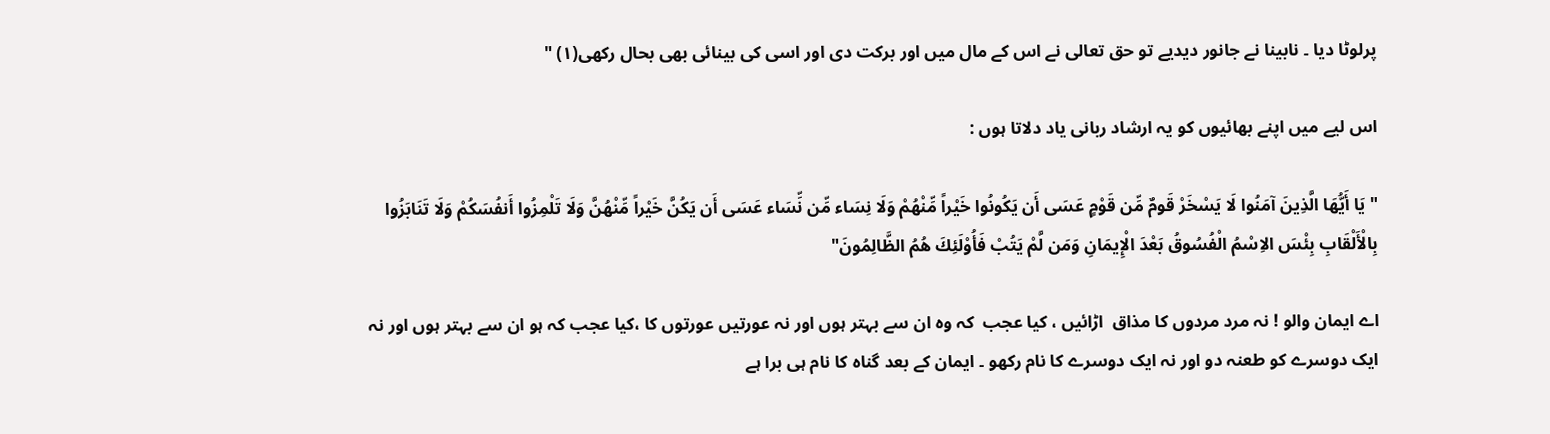پرلوٹا دیا ۔ نابینا نے جانور دیدیے تو حق تعالی نے اس کے مال میں اور برکت دی اور اسی کی بینائی بھی بحال رکھی(۱) "

اس لیے میں اپنے بھائیوں کو یہ ارشاد ربانی یاد دلاتا ہوں :

" يَا أَيُّهَا الَّذِينَ آمَنُوا لَا يَسْخَرْ قَومٌ مِّن قَوْمٍ عَسَى أَن يَكُونُوا خَيْراً مِّنْهُمْ وَلَا نِسَاء مِّن نِّسَاء عَسَى أَن يَكُنَّ خَيْراً مِّنْهُنَّ وَلَا تَلْمِزُوا أَنفُسَكُمْ وَلَا تَنَابَزُوا بِالْأَلْقَابِ بِئْسَ الاِسْمُ الْفُسُوقُ بَعْدَ الْإِيمَانِ وَمَن لَّمْ يَتُبْ فَأُوْلَئِكَ هُمُ الظَّالِمُونَ"

اے ایمان والو ! نہ مرد مردوں کا مذاق  اڑائیں ، کیا عجب  کہ وہ ان سے بہتر ہوں اور نہ عورتیں عورتوں کا ،کیا عجب کہ ہو ان سے بہتر ہوں اور نہ ایک دوسرے کو طعنہ دو اور نہ ایک دوسرے کا نام رکھو ۔ ایمان کے بعد گناہ کا نام ہی برا ہے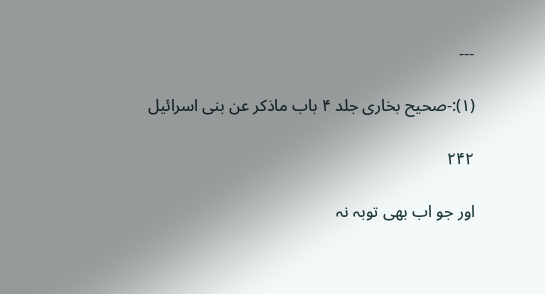---

(۱):-صحیح بخاری جلد ۴ باب ماذکر عن بنی اسرائیل

۲۴۲

اور جو اب بھی توبہ نہ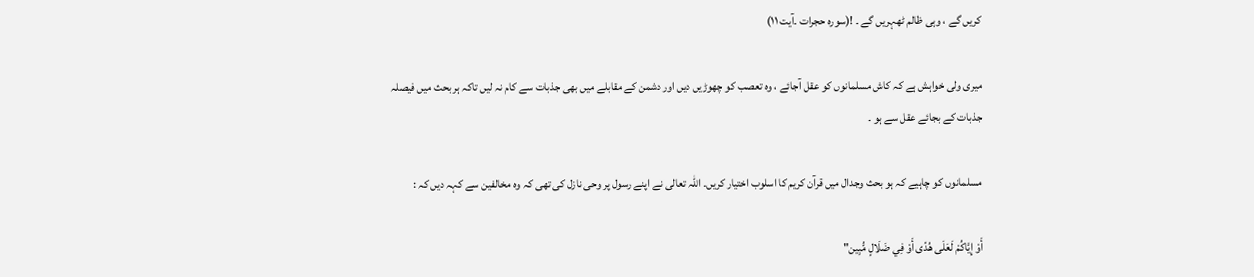کریں گے ، وہی ظالم ٹھہریں گے ۔ !(سورہ حجرات ۔آیت ۱۱)

میری ولی خواہش ہے کہ کاش مسلمانوں کو عقل آجائے ، وہ تعصب کو چھوڑیں دیں اور دشمن کے مقابلے میں بھی جذبات سے کام نہ لیں تاکہ ہر بحث میں فیصلہ جذبات کے بجائے عقل سے ہو ۔

مسلمانوں کو چاہیے کہ ہو بحث وجدال میں قرآن کریم کا اسلوب اختیار کریں۔ اللہ تعالی نے اپنے رسول پر وحی نازل کی تھی کہ وہ مخالفین سے کہہ دیں کہ :

أَوْ إِيَّاكُمْ لَعَلَى هُدًى أَوْ فِي ضَلَالٍ مُّبِين"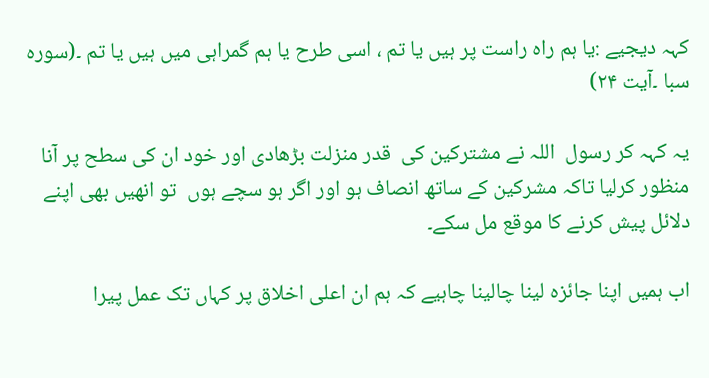کہہ دیجیے :یا ہم راہ راست پر ہیں یا تم ، اسی طرح یا ہم گمراہی میں ہیں یا تم ۔(سورہ سبا ۔آیت ۲۴)

یہ کہہ کر رسول  اللہ نے مشترکین کی  قدر منزلت بڑھادی اور خود ان کی سطح پر آنا منظور کرلیا تاکہ مشرکین کے ساتھ انصاف ہو اور اگر ہو سچے ہوں  تو انھیں بھی اپنے دلائل پیش کرنے کا موقع مل سکے۔

اب ہمیں اپنا جائزہ لینا چالینا چاہیے کہ ہم ان اعلی اخلاق پر کہاں تک عمل پیرا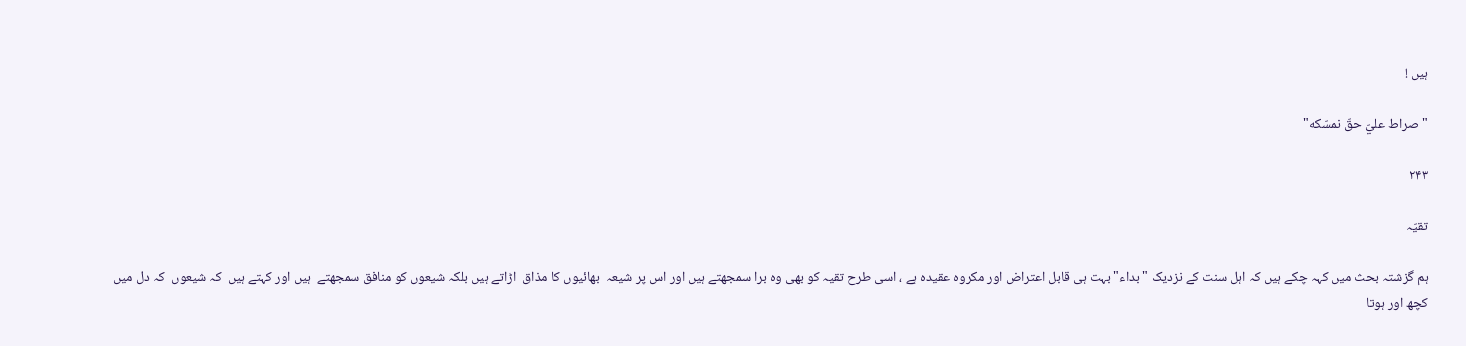ہیں !

"صراط عليّ حقّ نمسّكه"

۲۴۳

تقیّہ

ہم گزشتہ بحث میں کہہ چکے ہیں کہ اہل سنت کے نزدیک "بداء" بہت ہی قابل اعتراض اور مکروہ عقیدہ ہے ، اسی طرح تقیہ کو بھی وہ برا سمجھتے ہیں اور اس پر شیعہ  بھائیوں کا مذاق  اڑاتے ہیں بلکہ شیعوں کو منافق سمجھتے  ہیں اور کہتے ہیں  کہ شیعوں  کہ دل میں کچھ اور ہوتا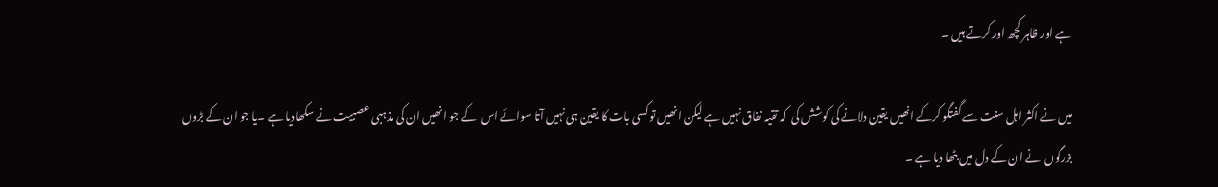ہے اور ظاہر کچھ اور کرتے ہیں ۔

میں نے اکثر اہل سنت سے گفتگو کرکے انھیں یقین دلانے کی کوشش کی  کہ تقیہ نفاق نہیں ہے لیکن انھیں تو کسی بات کا یقین ہی نہیں آتا سوائے اس  کے جو انھیں ان کی مذہبی عصبیت نے سکھادیا ہے ۔یا جو ان کے بڑوں بزرگوں  نے ان کے دل میں بٹھا دیا ہے ۔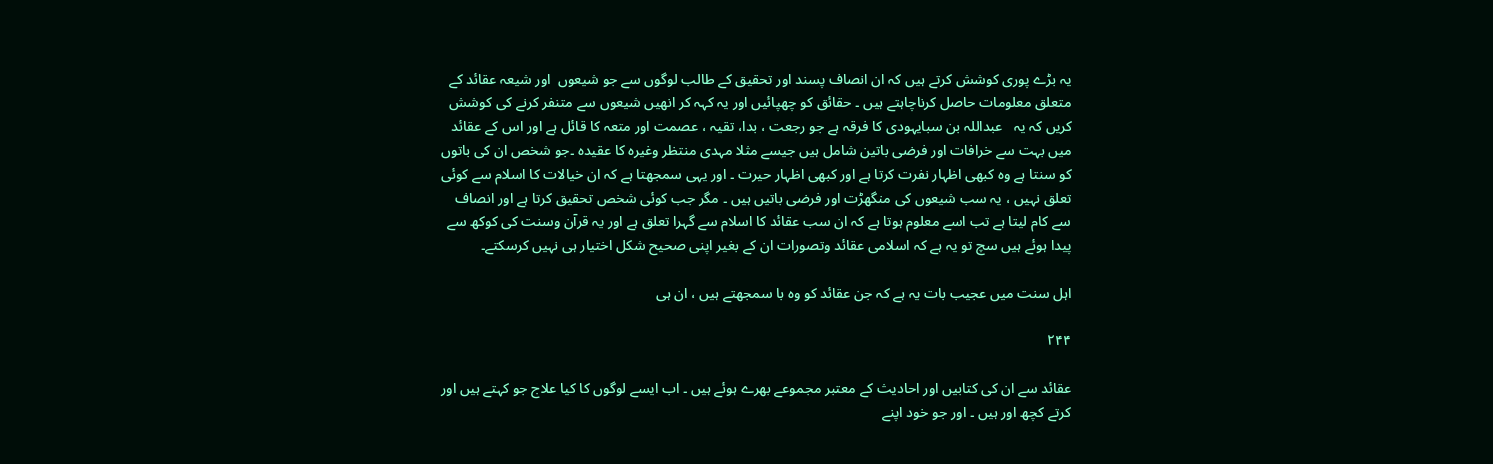یہ بڑے پوری کوشش کرتے ہیں کہ ان انصاف پسند اور تحقیق کے طالب لوگوں سے جو شیعوں  اور شیعہ عقائد کے متعلق معلومات حاصل کرناچاہتے ہیں ۔ حقائق کو چھپائیں اور یہ کہہ کر انھیں شیعوں سے متنفر کرنے کی کوشش کریں کہ یہ   عبداللہ بن سبایہودی کا فرقہ ہے جو رجعت ، بدا، تقیہ ، عصمت اور متعہ کا قائل ہے اور اس کے عقائد میں بہت سے خرافات اور فرضی باتین شامل ہیں جیسے مثلا مہدی منتظر وغیرہ کا عقیدہ ۔جو شخص ان کی باتوں کو سنتا ہے وہ کبھی اظہار نفرت کرتا ہے اور کبھی اظہار حیرت ۔ اور یہی سمجھتا ہے کہ ان خیالات کا اسلام سے کوئی تعلق نہیں ، یہ سب شیعوں کی منگھڑت اور فرضی باتیں ہیں ۔ مگر جب کوئی شخص تحقیق کرتا ہے اور انصاف سے کام لیتا ہے تب اسے معلوم ہوتا ہے کہ ان سب عقائد کا اسلام سے گہرا تعلق ہے اور یہ قرآن وسنت کی کوکھ سے پیدا ہوئے ہیں سچ تو یہ ہے کہ اسلامی عقائد وتصورات ان کے بغیر اپنی صحیح شکل اختیار ہی نہیں کرسکتے۔

اہل سنت میں عجیب بات یہ ہے کہ جن عقائد کو وہ با سمجھتے ہیں ، ان ہی

۲۴۴

عقائد سے ان کی کتابیں اور احادیث کے معتبر مجموعے بھرے ہوئے ہیں ۔ اب ایسے لوگوں کا کیا علاج جو کہتے ہیں اور کرتے کچھ اور ہیں ۔ اور جو خود اپنے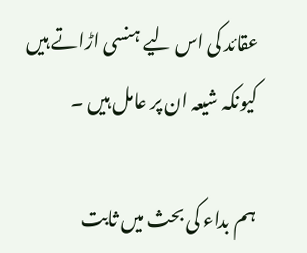عقائد کی اس لیے ہنسی اڑاتے ہیں کیونکہ شیعہ ان پر عامل ہیں ۔

ہم بداء کی بحث میں ثابت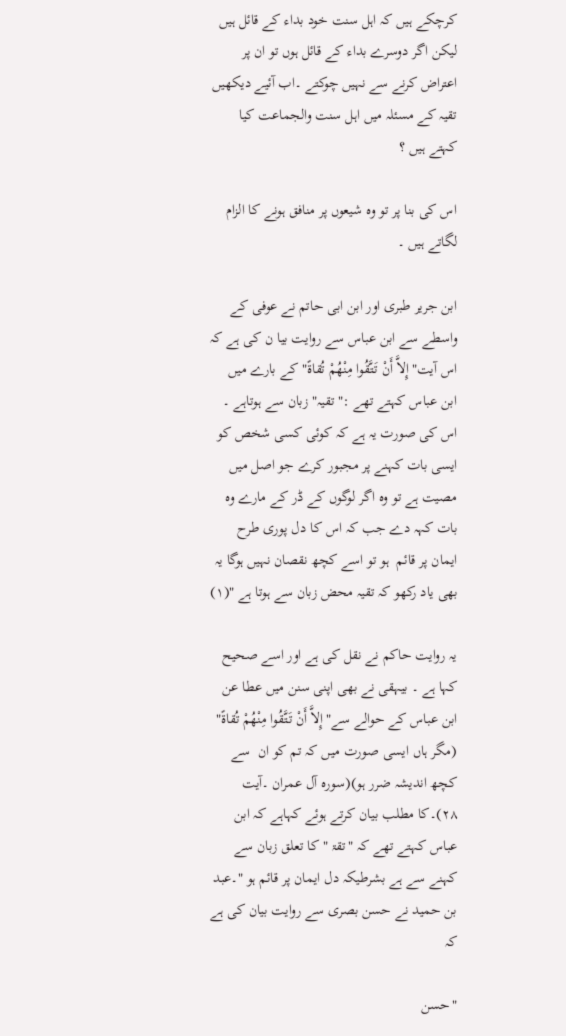کرچکے ہیں کہ اہل سنت خود بداء کے قائل ہیں لیکن اگر دوسرے بداء کے قائل ہوں تو ان پر اعتراض کرنے سے نہیں چوکتے ۔اب آئیے دیکھیں تقیہ کے مسئلہ میں اہل سنت والجماعت کیا کہتے ہیں ؟

اس کی بنا پر تو وہ شیعوں پر منافق ہونے کا الزام لگاتے ہیں ۔

ابن جریر طبری اور ابن ابی حاتم نے عوفی کے واسطے سے ابن عباس سے روایت بیا ن کی ہے کہ اس آیت"إِلاَّ أَنْ تَتَّقُوا مِنْهُمْ تُقاةً" کے بارے میں ابن عباس کہتے تھے :"تقیہ" زبان سے ہوتاہے ۔ اس کی صورت یہ ہے کہ کوئی کسی شخص کو ایسی بات کہنے پر مجبور کرے جو اصل میں مصیت ہے تو وہ اگر لوگوں کے ڈر کے مارے وہ بات کہہ دے جب کہ اس کا دل پوری طرح ایمان پر قائم  ہو تو اسے کچھ نقصان نہیں ہوگا یہ بھی یاد رکھو کہ تقیہ محض زبان سے ہوتا ہے "(۱)

یہ روایت حاکم نے نقل کی ہے اور اسے صحیح کہا ہے ۔ بیہقی نے بھی اپنی سنن میں عطا عن ابن عباس کے حوالے سے"إِلاَّ أَنْ تَتَّقُوا مِنْهُمْ تُقاةً" (مگر ہاں ایسی صورت میں کہ تم کو ان  سے کچھ اندیشہ ضرر ہو)(سورہ آل عمران ۔آیت ۲۸)۔کا مطلب بیان کرتے ہوئے کہاہے کہ ابن عباس کہتے تھے کہ "تقۃ " کا تعلق زبان سے کہنے سے ہے بشرطیکہ دل ایمان پر قائم ہو "۔عبد بن حمید نے حسن بصری سے روایت بیان کی ہے کہ

"حسن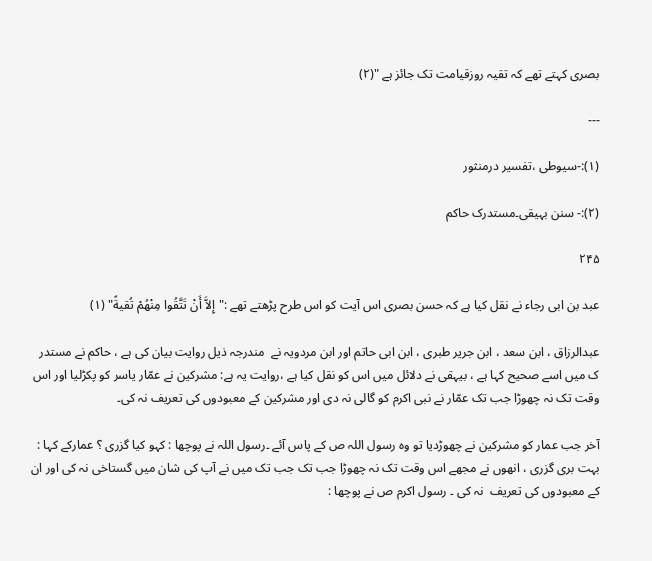بصری کہتے تھے کہ تقیہ روزقیامت تک جائز ہے "(۲)

---

(۱):-سیوطی ،تفسیر درمنثور

(۲):- سنن بہیقی۔مستدرک حاکم

۲۴۵

عبد بن ابی رجاء نے نقل کیا ہے کہ حسن بصری اس آیت کو اس طرح پڑھتے تھے :"إِلاَّ أَنْ تَتَّقُوا مِنْهُمْ تُقيةً" (۱)

عبدالرزاق ، ابن سعد ، ابن جریر طبری ، ابن ابی حاتم اور ابن مردویہ نے  مندرجہ ذیل روایت بیان کی ہے ، حاکم نے مستدر ک میں اسے صحیح کہا ہے ، بیہقی نے دلائل میں اس کو نقل کیا ہے ،روایت یہ ہے: مشرکین نے عمّار یاسر کو پکڑلیا اور اس وقت تک نہ چھوڑا جب تک عمّار نے نبی اکرم کو گالی نہ دی اور مشرکین کے معبودوں کی تعریف نہ کی۔

آخر جب عمار کو مشرکین نے چھوڑدیا تو وہ رسول اللہ ص کے پاس آئے ۔رسول اللہ نے پوچھا : کہو کیا گزری ؟ عمارکے کہا : بہت بری گزری ، انھوں نے مجھے اس وقت تک نہ چھوڑا جب تک جب تک میں نے آپ کی شان میں گستاخی نہ کی اور ان کے معبودوں کی تعریف  نہ کی ۔ رسول اکرم ص نے پوچھا :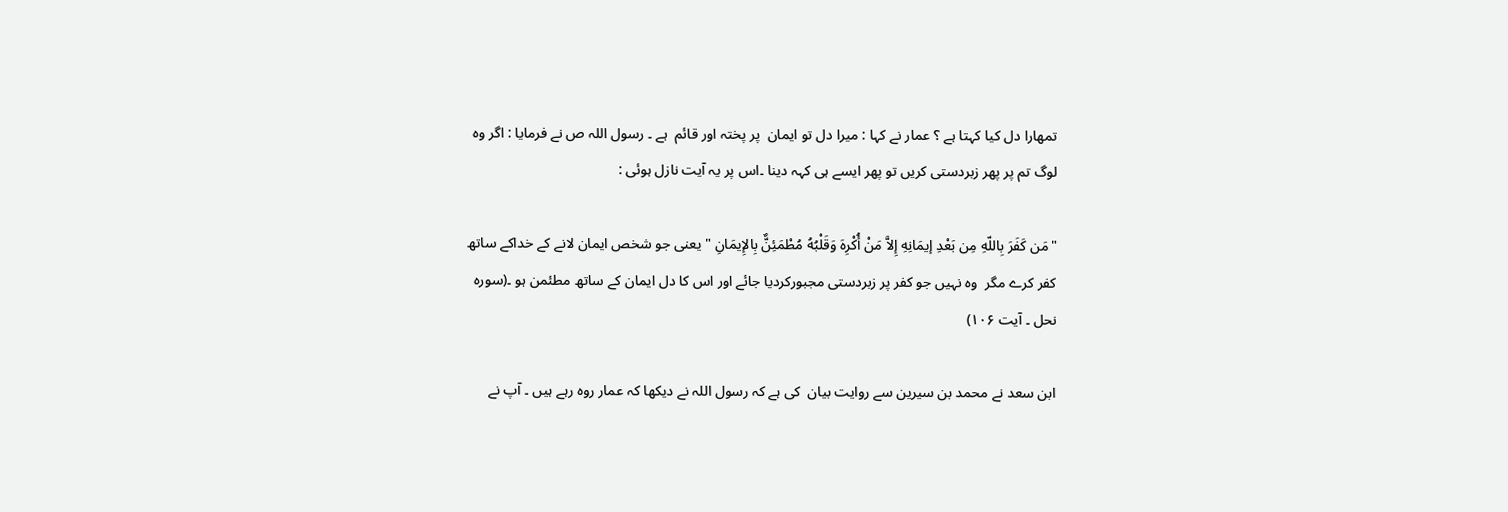تمھارا دل کیا کہتا ہے ؟ عمار نے کہا : میرا دل تو ایمان  پر پختہ اور قائم  ہے ۔ رسول اللہ ص نے فرمایا : اگر وہ لوگ تم پر پھر زبردستی کریں تو پھر ایسے ہی کہہ دینا ۔اس پر یہ آیت نازل ہوئی :

"مَن كَفَرَ بِاللّهِ مِن بَعْدِ إيمَانِهِ إِلاَّ مَنْ أُكْرِهَ وَقَلْبُهُ مُطْمَئِنٌّ بِالإِيمَانِ " یعنی جو شخص ایمان لانے کے خداکے ساتھ کفر کرے مگر  وہ نہیں جو کفر پر زبردستی مجبورکردیا جائے اور اس کا دل ایمان کے ساتھ مطئمن ہو ۔(سورہ نحل ۔ آیت ۱۰۶)

ابن سعد نے محمد بن سیرین سے روایت بیان  کی ہے کہ رسول اللہ نے دیکھا کہ عمار روہ رہے ہیں ۔ آپ نے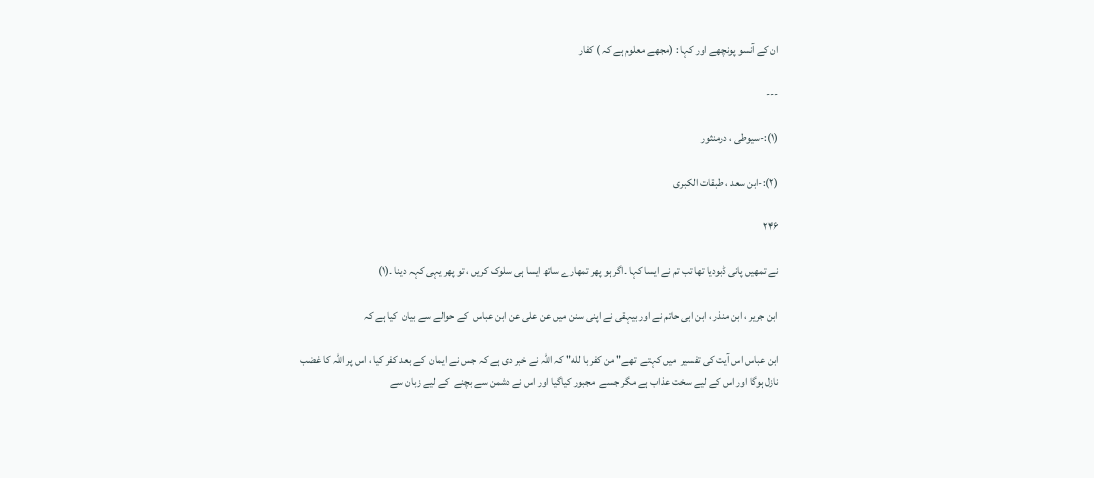ان کے آنسو پونچھے اور کہا : (مجھے معلوم ہے کہ ) کفار

---

(۱):-سیوطی ، درمنثور

(۲):-ابن سعد ، طبقات الکبری

۲۴۶

نے تمھیں پانی ڈبودیا تھا تب تم نے ایسا کہا ۔اگر ہو پھر تمھارے ساتھ ایسا ہی سلوک کریں ، تو پھر یہی کہہ دینا ۔(۱)

ابن جریر ، ابن منذر ، ابن ابی حاتم نے اور بیہقی نے اپنی سنن میں عن علی عن ابن عباس  کے حوالے سے بیان  کیا ہے کہ

ابن عباس اس آیت کی تفسیر  میں کہتے  تھے" من کفر با لله" کہ اللہ نے خبر دی ہے کہ جس نے ایمان  کے بعد کفر کیا ، اس پر اللہ کا غضب نازل ہوگا اور اس کے لیے سخت عذاب ہے مگر جسے  مجبور کیاگیا اور اس نے دشمن سے بچنے  کے لیے زبان سے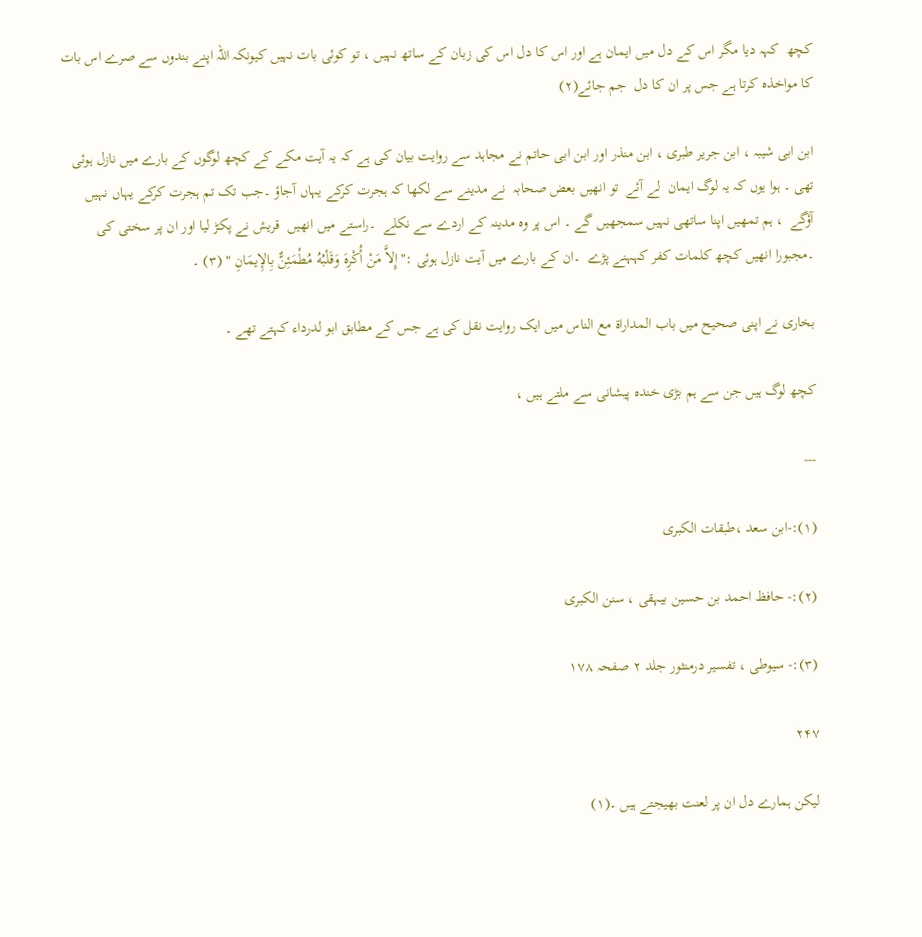کچھ  کہہ دیا مگر اس کے دل میں ایمان ہے اور اس کا دل اس کی زبان کے ساتھ نہیں ، تو کوئی بات نہیں کیونکہ اللہ اپنے بندوں سے صرے اس بات کا مواخذہ کرتا ہے جس پر ان کا دل  جم جائے(۲)

ابن ابی شیبہ ، ابن جریر طبری ، ابن منذر اور ابن ابی حاتم نے مجاہد سے روایت بیان کی ہے کہ یہ آیت مکے کے کچھ لوگوں کے بارے میں نازل ہوئی تھی ۔ ہوا یوں کہ یہ لوگ ایمان  لے آئے  تو انھیں بعض صحابہ  نے مدینے سے لکھا کہ ہجرت کرکے یہاں آجاؤ ۔جب تک تم ہجرت کرکے یہاں نہیں آؤگے  ، ہم تمھیں اپنا ساتھی نہیں سمجھیں گے ۔ اس پر وہ مدینہ کے اردے سے نکلے  ۔راستے میں انھیں  قریش نے پکڑ لیا اور ان پر سختی کی ۔مجبورا انھیں کچھ کلمات کفر کہہنے پڑے  ۔ان کے بارے میں آیت نازل ہوئی :" إِلاَّ مَنْ أُكْرِهَ وَقَلْبُهُ مُطْمَئِنٌّ بِالإِيمَانِ " (۳) ۔

بخاری نے اپنی صحیح میں باب المداراۃ مع الناس میں ایک روایت نقل کی ہے جس کے مطابق ابو لدرداء کہتے تھے ۔

کچھ لوگ ہیں جن سے ہم بڑی خندہ پیشانی سے ملتے ہیں ،

---

(۱):-ابن سعد ،طبقات الکبری

(۲):- حافظ احمد بن حسین بیہقی ، سنن الکبری

(۳):- سیوطی ، تفسیر درمنثور جلد ۲ صفحہ ۱۷۸

۲۴۷

لیکن ہمارے دل ان پر لعنت بھیجتے ہیں ۔(۱)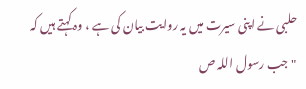حلبی نے اپنی سیرت میں یہ روایت بیان کی ہے ، وہ کہتے ہیں کہ "جب رسول اللہ ص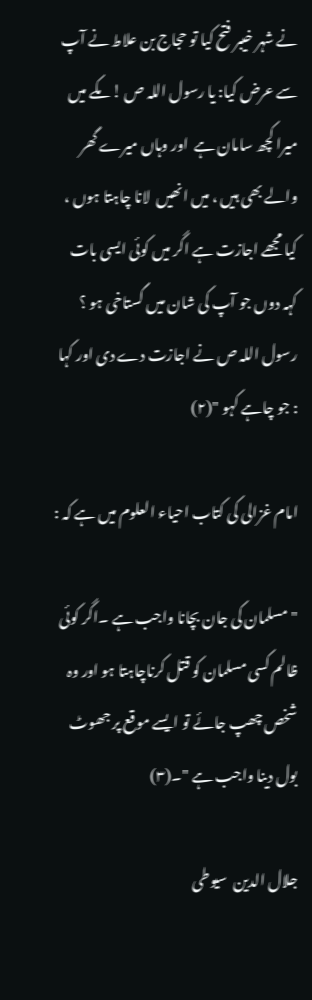نے شہر خیبر فتح کیا تو حجاج بن علاط نے آپ سے عرض کیا: یا رسول اللہ ص ! مکے میں میرا کچھ سامان ہے  اور وہاں میرے گھر والے بھی ہیں ، میں انھیں  لانا چاہتا ہوں ، کیا مجھے اجازت ہے اگر میں کوئی ایسی بات کہہ دوں جو آپ کی شان میں گستاخی ہو ؟ رسول اللہ ص نے اجازت دے دی اور کہا : جو چاہے کہو "(۲)

امام غزالی کی کتاب احیاء العلوم میں ہے کہ :

" مسلمان کی جان بچانا واجب ہے ۔اگر کوئی ظالم کسی مسلمان کو قتل کرناچاہتا ہو اور وہ شخص چھپ جائے تو ایسے موقع پر جھوٹ بول دینا واجب ہے "۔(۳)

جلال الدین  سیوطی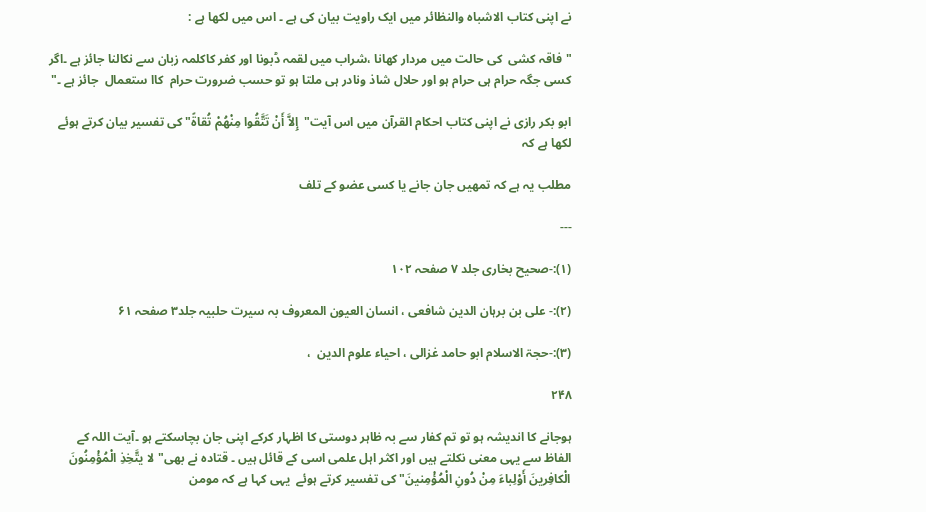نے اپنی کتاب الاشباہ والنظائر میں ایک راویت بیان کی ہے ۔ اس میں لکھا ہے :

"فاقہ کشی  کی حالت میں مردار کھانا ،شراب میں لقمہ ڈبونا اور کفر کاکلمہ زبان سے نکالنا جائز ہے ۔اگر کسی جگہ حرام ہی حرام ہو اور حلال شاذ ونادر ہی ملتا ہو تو حسب ضرورت حرام  کاا ستعمال  جائز ہے ۔"

ابو بکر رازی نے اپنی کتاب احکام القرآن میں اس آیت"إِلاَّ أَنْ تَتَّقُوا مِنْهُمْ تُقاةً" کی تفسیر بیان کرتے ہوئے لکھا ہے کہ

مطلب یہ ہے کہ تمھیں جان جانے یا کسی عضو کے تلف

---

(۱):-صحیح بخاری جلد ۷ صفحہ ۱۰۲

(۲):- علی بن برہان الدین شافعی ، انسان العیون المعروف بہ سیرت حلبیہ جلد۳ صفحہ ۶۱

(۳):-حجۃ الاسلام ابو حامد غزالی ، احیاء علوم الدین  ،

۲۴۸

ہوجانے کا اندیشہ ہو تو تم کفار سے بہ ظاہر دوستی کا اظہار کرکے اپنی جان بچاسکتے ہو ۔آیت اللہ کے الفاظ سے یہی معنی نکلتے ہیں اور اکثر اہل علمی اسی کے قائل ہیں ۔ قتادہ نے بھی"لا يتَّخِذِ الْمُؤْمِنُونَ الْکافِرينَ أَوْلِباءَ مِنْ دُونِ الْمُؤْمِنينَ" کی تفسیر کرتے ہوئے  یہی کہا ہے کہ مومن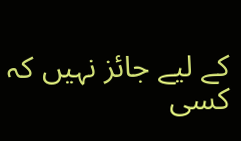کے لیے جائز نہیں کہ کسی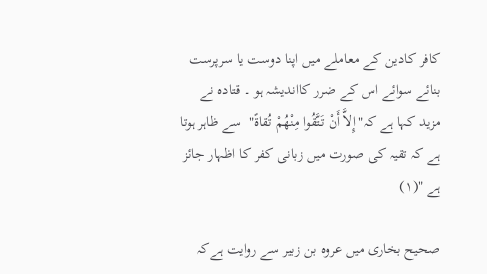کافر کادین کے معاملے میں اپنا دوست یا سرپرست بنائے سوائے اس کے ضرر کااندیشہ ہو ۔ قتادہ نے مزید کہا ہے کہ"إِلاَّ أَنْ تَتَّقُوا مِنْهُمْ تُقاةً"  سے ظاہر ہوتا ہے کہ تقیہ کی صورت میں زبانی کفر کا اظہار جائز ہے "(۱)

صحیح بخاری میں عروہ بن زبیر سے روایت ہےکہ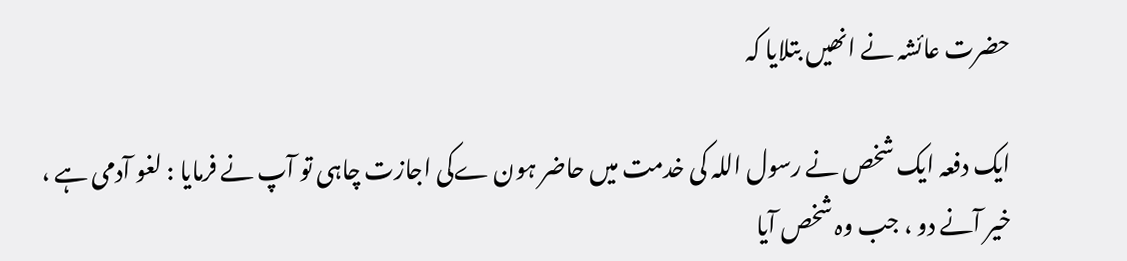حضرت عائشہ نے انھیں بتلایا کہ

ایک دفعہ ایک شخص نے رسول اللہ کی خدمت میں حاضر ہون ےکی اجازت چاہی تو آپ نے فرمایا : لغو آدمی ہے ، خیر آنے دو ، جب وہ شخص آیا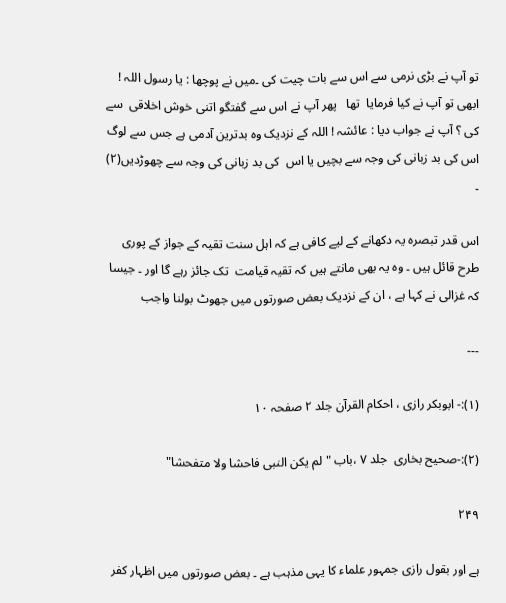تو آپ نے بڑی نرمی سے اس سے بات چیت کی ۔میں نے پوچھا : یا رسول اللہ ! ابھی تو آپ نے کیا فرمایا  تھا   پھر آپ نے اس سے گفتگو اتنی خوش اخلاقی  سے کی ؟ آپ نے جواب دیا : عائشہ ! اللہ کے نزدیک وہ بدترین آدمی ہے جس سے لوگ اس کی بد زبانی کی وجہ سے بچیں یا اس  کی بد زبانی کی وجہ سے چھوڑدیں(۲) ۔

اس قدر تبصرہ یہ دکھانے کے لیے کافی ہے کہ اہل سنت تقیہ کے جواز کے پوری طرح قائل ہیں ۔ وہ یہ بھی مانتے ہیں کہ تقیہ قیامت  تک جائز رہے گا اور ۔ جیسا کہ غزالی نے کہا ہے ، ان کے نزدیک بعض صورتوں میں جھوٹ بولنا واجب

---

(۱):- ابوبکر رازی ، احکام القرآن جلد ۲ صفحہ ۱۰

(۲):-صحیح بخاری  جلد ۷ ،باب " لم یکن النبی فاحشا ولا متفحشا"

۲۴۹

ہے اور بقول رازی جمہور علماء کا یہی مذہب ہے ۔ بعض صورتوں میں اظہار کفر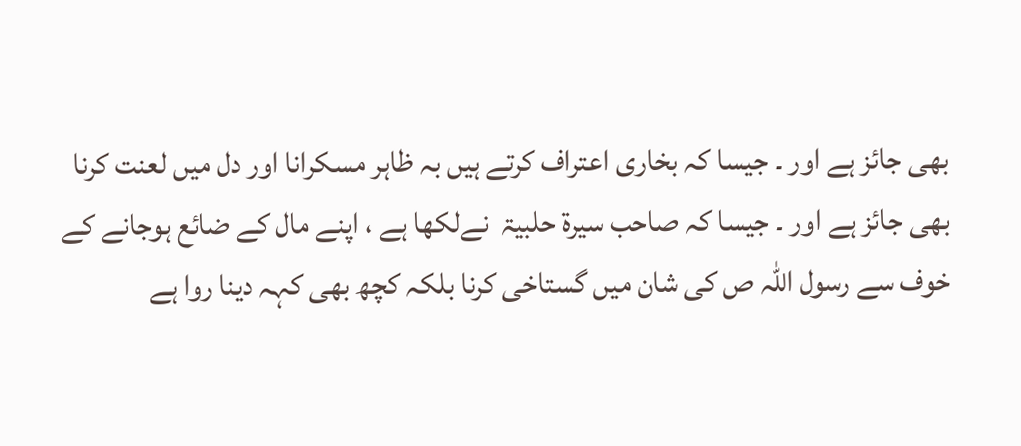بھی جائز ہے اور ۔ جیسا کہ بخاری اعتراف کرتے ہیں بہ ظاہر مسکرانا اور دل میں لعنت کرنا بھی جائز ہے اور ۔ جیسا کہ صاحب سیرۃ حلبیۃ  نےلکھا ہے ، اپنے مال کے ضائع ہوجانے کے خوف سے رسول اللہ ص کی شان میں گستاخی کرنا بلکہ کچھ بھی کہہ دینا روا ہے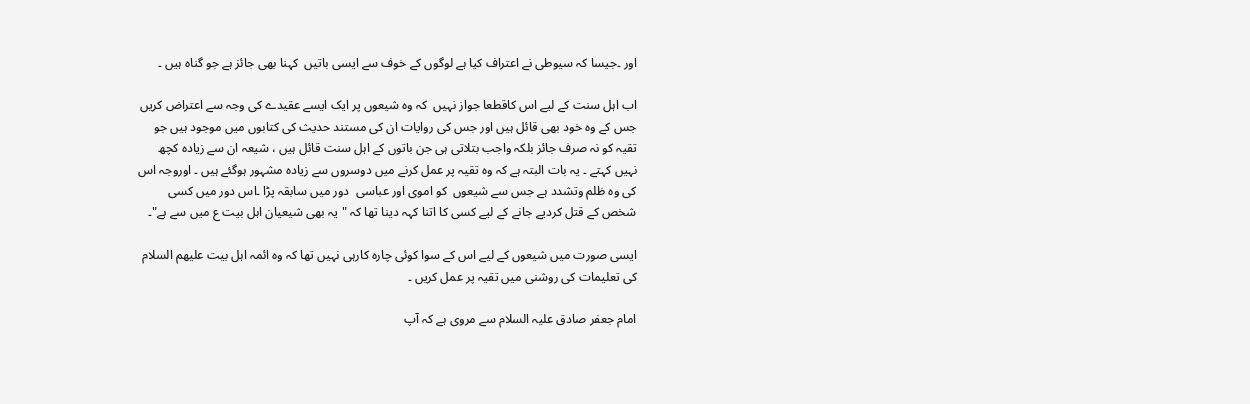اور ۔جیسا کہ سیوطی نے اعتراف کیا ہے لوگوں کے خوف سے ایسی باتیں  کہنا بھی جائز ہے جو گناہ ہیں ۔

اب اہل سنت کے لیے اس کاقطعا جواز نہیں  کہ وہ شیعوں پر ایک ایسے عقیدے کی وجہ سے اعتراض کریں جس کے وہ خود بھی قائل ہیں اور جس کی روایات ان کی مستند حدیث کی کتابوں میں موجود ہیں جو تقیہ کو نہ صرف جائز بلکہ واجب بتلاتی ہی جن باتوں کے اہل سنت قائل ہیں ، شیعہ ان سے زیادہ کچھ نہیں کہتے ۔ یہ بات البتہ ہے کہ وہ تقیہ پر عمل کرنے میں دوسروں سے زیادہ مشہور ہوگئے ہیں ۔ اوروجہ اس کی وہ ظلم وتشدد ہے جس سے شیعوں  کو اموی اور عباسی  دور میں سابقہ پڑا ۔اس دور میں کسی شخص کے قتل کردیے جانے کے لیے کسی کا اتنا کہہ دینا تھا کہ "یہ بھی شیعیان اہل بیت ع میں سے ہے"۔

ایسی صورت میں شیعوں کے لیے اس کے سوا کوئی چارہ کارہی نہیں تھا کہ وہ ائمہ اہل بیت علیھم السلام کی تعلیمات کی روشنی میں تقیہ پر عمل کریں ۔

امام جعفر صادق علیہ السلام سے مروی ہے کہ آپ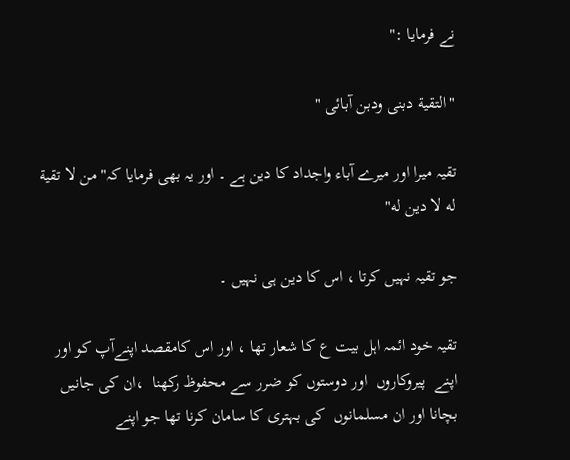نے فرمایا :"

"التقية دبنی ودبن آبائی "

تقیہ میرا اور میرے آباء واجداد کا دین ہے ۔ اور یہ بھی فرمایا کہ" من لا تقية له لا دين له"

جو تقیہ نہیں کرتا ، اس کا دین ہی نہیں ۔

تقیہ خود ائمہ اہل بیت ع کا شعار تھا ، اور اس کامقصد اپنےآپ کو اور اپنے  پیروکاروں  اور دوستوں کو ضرر سے محفوظ رکھنا  ،ان کی جانیں بچانا اور ان مسلمانوں  کی بہتری کا سامان کرنا تھا جو اپنے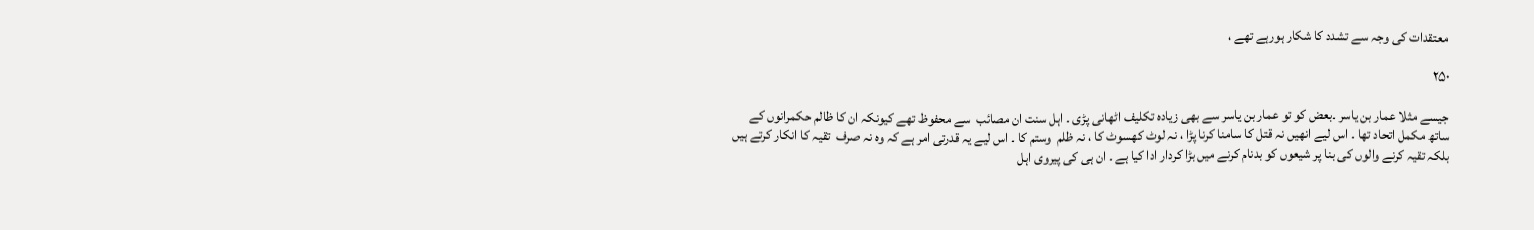معتقدات کی وجہ سے تشدد کا شکار ہورہے تھے ،

۲۵۰

جیسے مثلا عمار بن یاسر ۔بعض کو تو عمار بن یاسر سے بھی زیادہ تکلیف اٹھانی پڑی ۔ اہل سنت ان مصائب  سے محفوظ تھے کیونکہ ان کا ظالم حکمرانوں کے ساتھ مکمل اتحاد تھا ۔ اس لیے انھیں نہ قتل کا سامنا کرنا پڑا ، نہ لوٹ کھسوٹ کا ، نہ ظلم  وستم کا ۔ اس لیے یہ قدرتی امر ہے کہ وہ نہ صرف  تقیہ کا انکار کرتے ہیں  بلکہ تقیہ کرنے والوں کی بنا پر شیعوں کو بدنام کرنے میں بڑا کردار ادا کیا ہے ۔ ان ہی کی پیروی اہل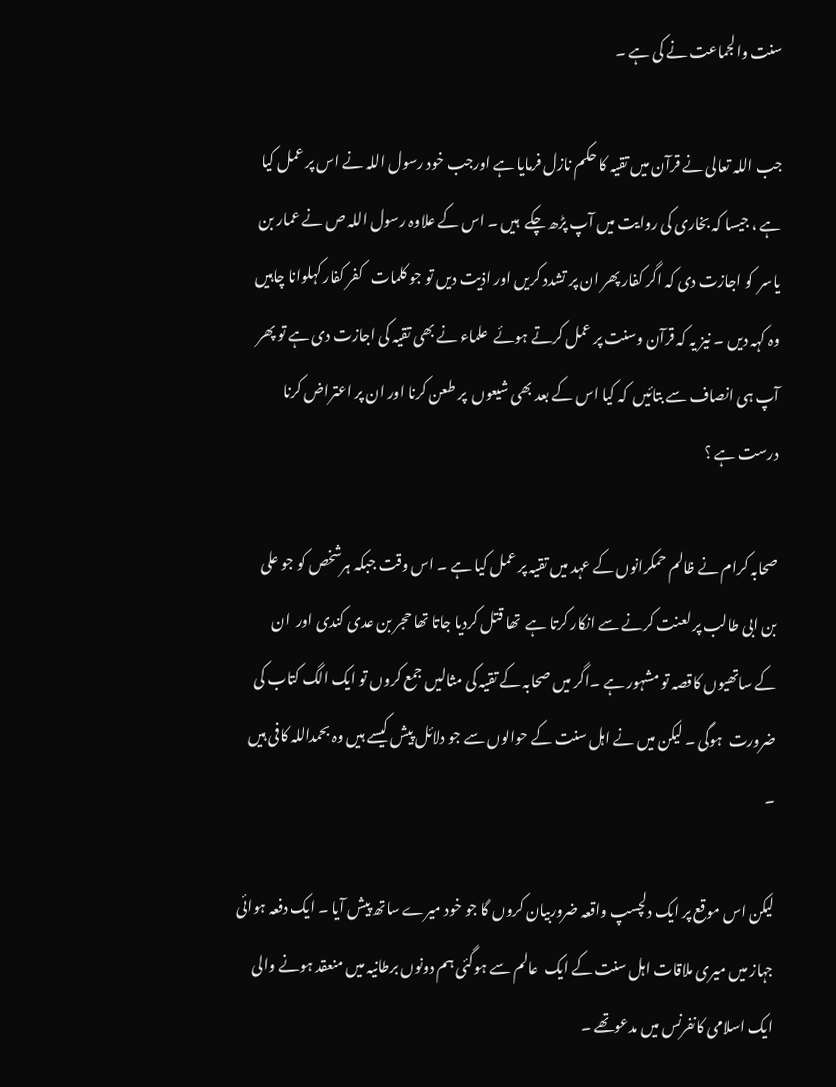سنت والجماعت نے کی ہے ۔

جب اللہ تعالی نے قرآن میں تقیہ کا حکم نازل فرمایا ہے اورجب خود رسول اللہ نے اس پر عمل کیا ہے ، جیسا کہ بخاری کی روایت میں آپ پڑھ چکے  ہیں ۔ اس کے علاوہ رسول اللہ ص نے عمار بن یاسر  کو اجازت دی کہ اگر کفار پھر ان پر تشدد کریں اور اذیت دیں تو جو کلمات   کفر کفار کہلوانا چاہیں وہ کہہ دیں ۔ نیز یہ کہ قرآن وسنت پر عمل کرتے ہوئے  علماء نے بھی تقیہ کی اجازت دی ہے تو پھر  آپ ہی انصاف سے بتائیں  کہ کیا اس کے بعد بھی شیعوں  پر طعن کرنا اور ان پر اعتراض کرنا درست ہے ؟

صحابہ کرام نے ظالم حمکرانوں کے عہد میں تقیہ پر عمل کیا ہے ۔ اس وقت جبکہ ہرشخص کو جو علی بن ابی طالب پر لعنت کرنے سے انکار کرتا ہے  تھا قتل کردیا جاتا تھا حجر بن عدی کندی اور  ان کے ساتھیوں کاقصہ تو مشہور ہے ۔اگر میں صحابہ کے تقیہ کی مثالیں جمع کروں تو ایک الگ کتاب کی ضرورت  ہوگی ۔ لیکن میں نے اہل سنت کے حوالوں سے جو دلائل پیش کیسے ہیں وہ بحمداللہ کافی ہیں ۔

لیکن اس موقع پر ایک دلچسپ واقعہ ضروربیان کروں گا جو خود میرے ساتھ پیش آیا ۔ ایک دفعہ ہوائی جہاز میں میری ملاقات اہل سنت کے ایک  عالم سے ہوگئی ہم دونوں برطانیہ میں منعقد ہونے والی ایک اسلامی کانفرنس میں مدعوتھے ۔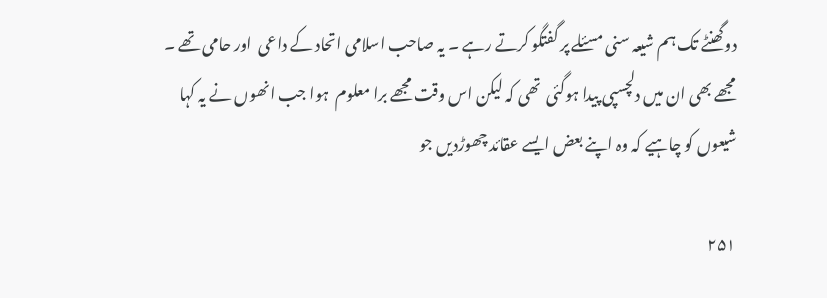دوگھنٹے تک ہم شیعہ سنی مسئلے پر گفتگو کرتے رہے ۔ یہ صاحب اسلامی اتحاد کے داعی  اور حامی تھے ۔ مجھے بھی ان میں دلچسپی پیدا ہوگئی  تھی کہ لیکن اس وقت مجھے برا معلوم  ہوا جب انھوں نے یہ کہا شیعوں کو چاہیے کہ وہ اپنے بعض ایسے عقائد چھوڑدیں جو

۲۵۱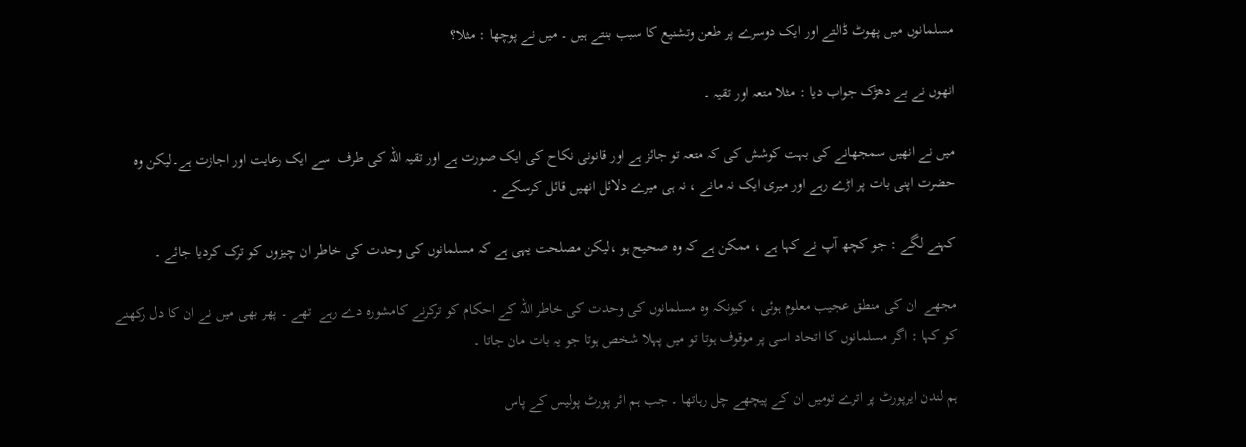مسلمانوں میں پھوٹ ڈالتے اور ایک دوسرے پر طعن وتشنیع کا سبب بنتے ہیں ۔ میں نے پوچھا : مثلا؟

انھوں نے بے دھڑک جواب دیا : مثلا متعہ اور تقیہ ۔

میں نے انھیں سمجھانے کی بہت کوشش کی کہ متعہ تو جائز ہے اور قانونی نکاح کی ایک صورت ہے اور تقیہ اللہ کی طرف  سے ایک رعایت اور اجازت ہے۔لیکن وہ حضرت اپنی بات پر اڑے رہے اور میری ایک نہ مانے ، نہ ہی میرے دلائل انھیں قائل کرسکے ۔

کہنے لگے : جو کچھ آپ نے کہا ہے ، ممکن ہے کہ وہ صحیح ہو ،لیکن مصلحت یہی ہے کہ مسلمانوں کی وحدت کی خاطر ان چیزوں کو ترک کردیا جائے ۔

مجھے  ان کی منطق عجیب معلوم ہوئی ، کیونکہ وہ مسلمانوں کی وحدت کی خاطر اللہ کے احکام کو ترکرنے کامشورہ دے رہے  تھے ۔ پھر بھی میں نے ان کا دل رکھنے  کو کہا : اگر مسلمانوں کا اتحاد اسی پر موقوف ہوتا تو میں پہلا شخص ہوتا جو یہ بات مان جاتا ۔

ہم لندن ایرپورٹ پر اترے تومیں ان کے پیچھے چل رہاتھا ۔ جب ہم ائر پورٹ پولیس کے پاس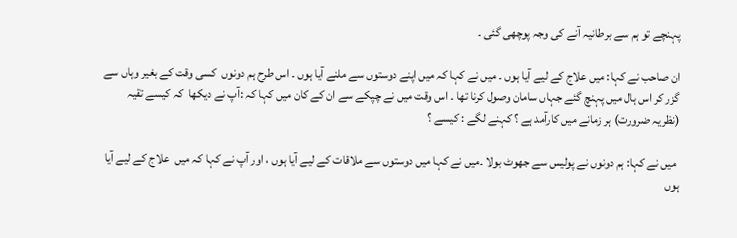پہنچے تو ہم سے برطانیہ آنے کی وجہ پوچھی گئی ۔

ان صاحب نے کہا: میں علاج کے لیے آیا ہوں ۔ میں نے کہا کہ میں اپنے دوستوں سے ملنے آیا ہوں ۔ اس طرح ہم دونوں  کسی وقت کے بغیر وہاں سے گزر کر اس ہال میں پہنچ گئے جہاں سامان وصول کرنا تھا ۔ اس وقت میں نے چپکے سے ان کے کان میں کہا کہ :آپ نے دیکھا  کہ کیسے تقیہ (نظریہ ضرورت) ہر زمانے میں کارآمد ہے ؟ کہنے لگے : کیسے ؟

 میں نے کہا: ہم دونوں نے پولیس سے جھوٹ بولا ۔میں نے کہا میں دوستوں سے ملاقات کے لیے آیا ہوں ، اور آپ نے کہا کہ میں  علاج کے لیے آیا ہوں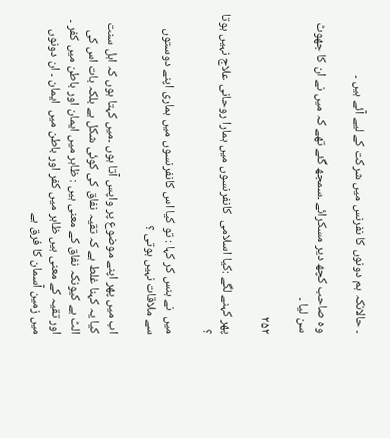۔ حالانکہ ہم دونوں کا نفرنس میں شرکت کے لیے آئے ہیں ۔

وہ صاحب کچھ دیر مسکرائے ۔سمجھ گئے تھے کہ میں نے ان کا جھوٹ سن لیا ۔

۲۵۲

پھر کہنے لگے :کیا اسلامی  کانفرنسوں میں ہمارا روحانی علاج نہیں ہوتا ؟

میں  نے ہنس کر کہا : تو کیا اس کانفرنسوں میں ہماری اپنے دوستوں سے ملاقات نہیں ہوتی ؟

اب میں پھر اپنے موضوع پر واپس آتا ہوں ۔میں کہتا ہوں کہ اہل سنت  کیا یہ کہنا غلط ہے کہ تقیہ نفاق کی کوئی شکل ہے بلکہ بات اس کی الٹ ہے کیونکہ نفاق کے معنی ہیں : ظاہر میں ایمان اور باطن میں کفر ۔ اور تقیہ کے معنی ہیں ظاہر میں کفر اور باطن میں  ایمان ۔ ان دونوں میں زمین آسمان کا فرق ہے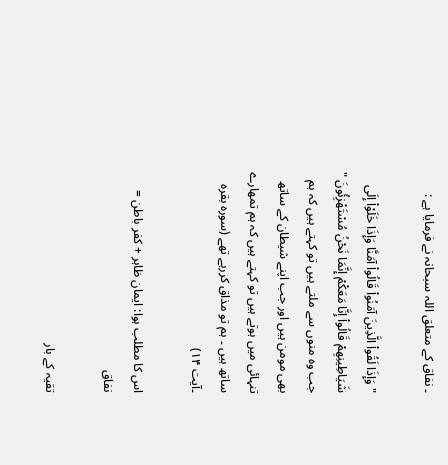۔ نفاق کے متعلق اللہ سبحانہ نے فرمایا ہے :

" وَإِذَا لَقُواْ الَّذِينَ آمَنُواْ قَالُواْ آمَنَّا وَإِذَا خَلَوْاْ إِلَى شَيَاطِينِهِمْ قَالُواْ إِنَّا مَعَكْمْ إِنَّمَا نَحْنُ مُسْتَهْزِئُونَ " جب وہ منوں سے ملتے ہیں تو کہتے ہیں کہ ہم بھی مومن ہیں اور جب اپنے شیطان کے ساتھ تنہائی میں ہوتے ہیں تو کہتے ہیں کہ ہم تمھارے ساتھ ہیں ۔ ہم تو مذاق کررہے تھے (سورہ بقرہ ۔آیت ۱۴)

اس کا مطلب ہوا: ایمان ظاہر + کفر باطن = نفاق

تقیہ کے بار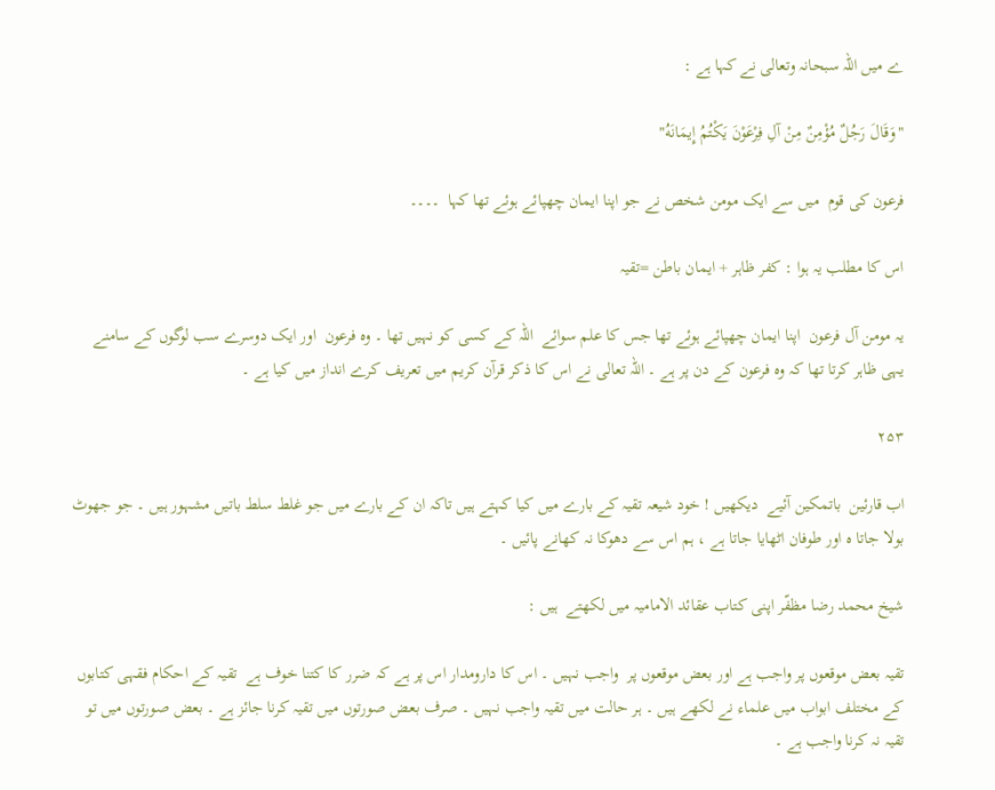ے میں اللہ سبحانہ وتعالی نے کہا ہے :

"وَقَالَ رَجُلٌ مُؤْمِنٌ مِنْ آلِ فِرْعَوْنَ يَكْتُمُ إِيمَانَهُ"

فرعون کی قوم  میں سے ایک مومن شخص نے جو اپنا ایمان چھپائے ہوئے تھا کہا  ۔۔۔۔

اس کا مطلب یہ ہوا : کفر ظاہر + ایمان باطن =تقیہ

یہ مومن آل فرعون  اپنا ایمان چھپائے ہوئے تھا جس کا علم سوائے  اللہ کے کسی کو نہیں تھا ۔ وہ فرعون  اور ایک دوسرے سب لوگوں کے سامنے یہی ظاہر کرتا تھا کہ وہ فرعون کے دن پر ہے ۔ اللہ تعالی نے اس کا ذکر قرآن کریم میں تعریف کرے انداز میں کیا ہے ۔

۲۵۳

اب قارئین  باتمکین آئیے  دیکھیں ! خود شیعہ تقیہ کے بارے میں کیا کہتے ہیں تاکہ ان کے بارے میں جو غلط سلط باتیں مشہور ہیں ۔ جو جھوٹ بولا جاتا ہ اور طوفان اٹھایا جاتا ہے ، ہم اس سے دھوکا نہ کھانے پائیں ۔

شیخ محمد رضا مظفّر اپنی کتاب عقائد الامامیہ میں لکھتے  ہیں :

تقیہ بعض موقعوں پر واجب ہے اور بعض موقعوں پر  واجب نہیں ۔ اس کا دارومدار اس پر ہے کہ ضرر کا کتنا خوف ہے  تقیہ کے احکام فقہی کتابوں کے مختلف ابواب میں علماء نے لکھے ہیں ۔ ہر حالت میں تقیہ واجب نہیں ۔ صرف بعض صورتوں میں تقیہ کرنا جائز ہے ۔ بعض صورتوں میں تو تقیہ نہ کرنا واجب ہے ۔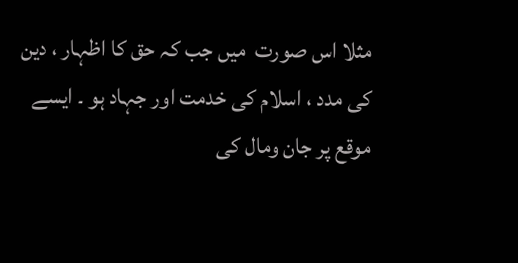مثلا اس صورت  میں جب کہ حق کا اظہار ، دین کی مدد ، اسلام کی خدمت اور جہاد ہو ۔ ایسے موقع پر جان ومال کی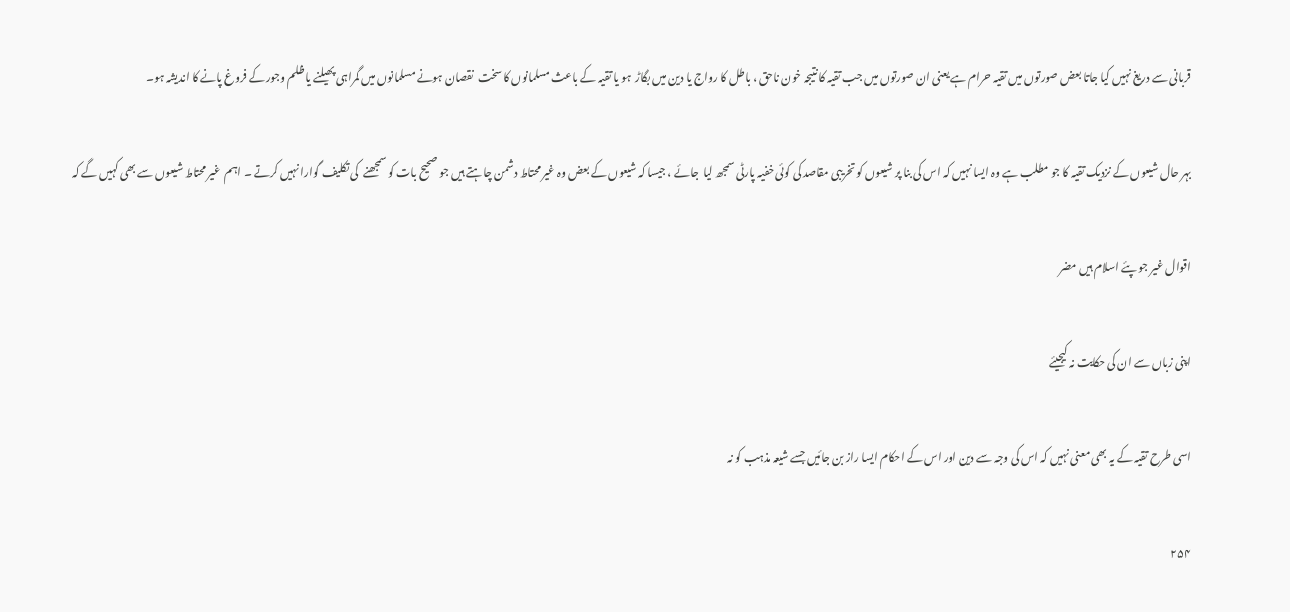قربانی سے دریغ نہیں کیا جاتا بعض صورتوں میں تقیہ حرام ہے یعنی ان صورتوں میں جب تقیہ کا نتیجہ خون ناحق ، باطل کا رواج یا دین میں بگاڑ  ہو یا تقیہ کے باعث مسلمانوں کا سخت  نقصان ہونے مسلمانوں میں گمراہی پھیلنے یا ظلم وجور کے فروغ پانے کا اندیشہ ہو۔

بہر حال شیعوں کے نزدیک تقیہ کا جو مطلب ہے وہ ایسا نہیں کہ اس کی بنا پر شیعوں کو تخریبی مقاصد کی کوئی خفیہ پارٹی سمجھ لیا  جائے ، جیسا کہ شیعوں کے بعض وہ غیر محتاط دشمن چاہتے ہیں جو صحیح بات کو سمجھنے  کی تکلیف گوارا نہیں کرتے ۔ اہم  غیر محتاط شیعوں سے بھی کہیں گے کہ

اقوال غیر جو پئے اسلام ہیں مضر

اپنی زباں سے ان کی حکایت نہ کیجیئے

اسی طرح تقیہ کے یہ بھی معنی نہیں کہ اس کی وجہ سے دین اور اس کے احکام ایسا راز بن جائیں جسے شیعہ مذہب کو نہ

۲۵۴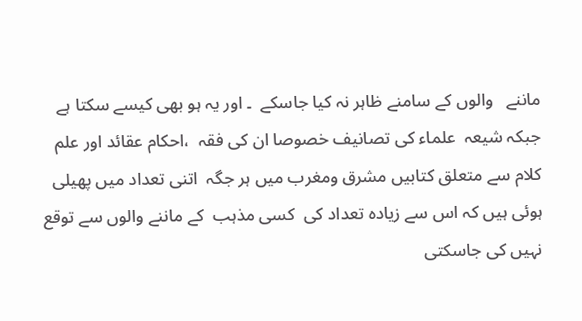ماننے   والوں کے سامنے ظاہر نہ کیا جاسکے  ۔ اور یہ ہو بھی کیسے سکتا ہے جبکہ شیعہ  علماء کی تصانیف خصوصا ان کی فقہ  ،احکام عقائد اور علم کلام سے متعلق کتابیں مشرق ومغرب میں ہر جگہ  اتنی تعداد میں پھیلی ہوئی ہیں کہ اس سے زیادہ تعداد کی  کسی مذہب  کے ماننے والوں سے توقع نہیں کی جاسکتی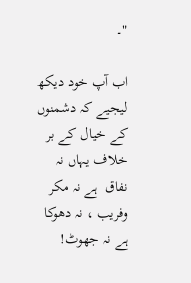"۔

اب آپ خود دیکھ لیجیے کہ دشمنوں کے خیال کے بر خلاف یہاں نہ نفاق  ہے نہ مکر وفریب ، نہ دھوکا ہے نہ جھوٹ!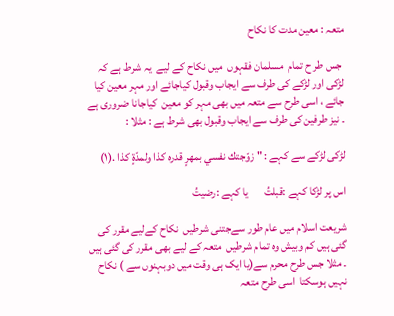متعہ : معین مدت کا نکاح

 جس طر ح تمام  مسلمان فقہوں  میں نکاح کے لیے  یہ شرط ہے کہ لڑکی اور لڑکے کی طرف سے ایجاب وقبول کیاجائے اور مہر معین کیا جائے ، اسی طرح سے متعہ میں بھی مہر کو معین  کیاجانا ضروری ہے ۔ نیز طرفین کی طرف سے ایجاب وقبول بھی شرط ہے : مثلا :

لڑکی لڑکے سے کہے : " زوّجتك نفسي بمهرٍ قدره كذا ولمدّةٍ كذا .(۱)

اس پر لڑکا کہے :قبلتُ       یا کہے :رضيتُ

شریعت اسلام میں عام طور سےجتنی شرطیں  نکاح کےلیے مقرر کی گئی ہیں کم وبیش وہ تمام شرطیں  متعہ کے لیے بھی مقرر کی گئی ہیں ۔ مثلا جس طرح محرم سے(یا ایک ہی وقت میں دوبہنوں سے ) نکاح نہیں ہوسکتا  اسی طرح متعہ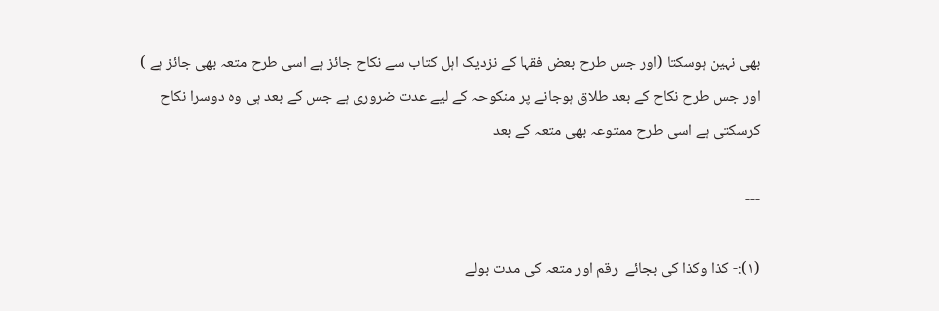بھی نہین ہوسکتا (اور جس طرح بعض فقہا کے نزدیک اہل کتاب سے نکاح جائز ہے اسی طرح متعہ بھی جائز ہے ) اور جس طرح نکاح کے بعد طلاق ہوجانے پر منکوحہ کے لیے عدت ضروری ہے جس کے بعد ہی وہ دوسرا نکاح کرسکتی ہے اسی طرح ممتوعہ بھی متعہ کے بعد

---

(۱):- کذا وکذا کی بجائے  رقم اور متعہ کی مدت بولے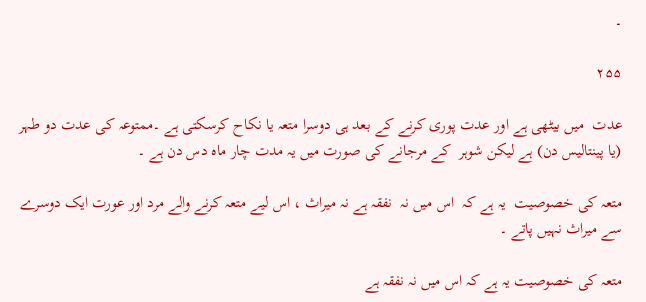۔

۲۵۵

عدت  میں بیٹھی ہے اور عدت پوری کرنے کے بعد ہی دوسرا متعہ یا نکاح کرسکتی ہے ۔ممتوعہ کی عدت دو طہر (یا پینتالیس دن) ہے لیکن شوہر  کے مرجانے کی صورت میں یہ مدت چار ماہ دس دن ہے ۔

متعہ کی خصوصیت  یہ ہے کہ  اس میں نہ  نفقہ ہے نہ میراث ، اس لیے متعہ کرنے والے مرد اور عورت ایک دوسرے  سے میراث نہیں پاتے ۔

متعہ کی خصوصیت یہ ہے کہ اس میں نہ نفقہ ہے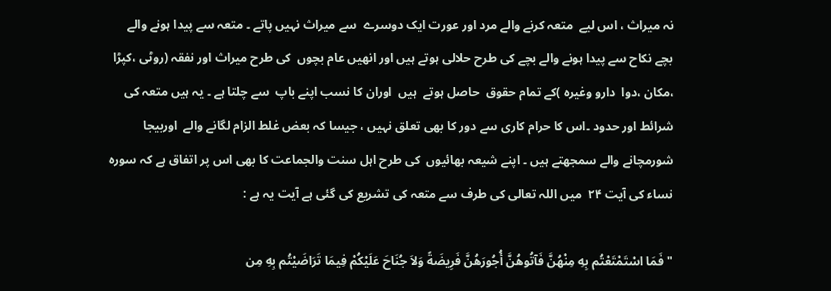نہ میراث ، اس لیے  متعہ کرنے والے مرد اور عورت ایک دوسرے  سے میراث نہیں پاتے ۔ متعہ سے پیدا ہونے والے   بچے نکاح سے پیدا ہونے والے بچے کی طرح حلالی ہوتے ہیں اور انھیں عام بچوں  کی طرح میراث اور نفقہ (روٹی ،کپڑا ،مکان ،دوا  دارو وغیرہ )کے تمام حقوق  حاصل ہوتے  ہیں  اوران کا نسب اپنے باپ  سے چلتا ہے ۔ یہ ہیں متعہ کی شرائط اور حدود ۔اس کا حرام کاری سے دور کا بھی تعلق نہیں ، جیسا کہ بعض غلط الزام لگانے والے  اوربیجا شورمچانے والے سمجھتے ہیں ۔ اپنے شیعہ بھائیوں  کی طرح اہل سنت والجماعت کا بھی اس پر اتفاق ہے کہ سورہ نساء کی آیت ۲۴  میں اللہ تعالی کی طرف سے متعہ کی تشریع کی گئی ہے آیت یہ ہے :

" فَمَا اسْتَمْتَعْتُم بِهِ مِنْهُنَّ فَآتُوهُنَّ أُجُورَهُنَّ فَرِيضَةً وَلاَ جُنَاحَ عَلَيْكُمْ فِيمَا تَرَاضَيْتُم بِهِ مِن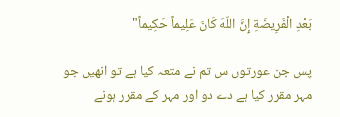بَعْدِ الْفَرِيضَةِ إِنَّ اللّهَ كَانَ عَلِيماً حَكِيماً"

پس جن عورتوں س تم نے متعہ کیا ہے تو انھیں جو مہر مقرر کیا ہے دے دو اور مہر کے مقرر ہونے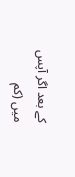کے بعد اگر آپس میں (کم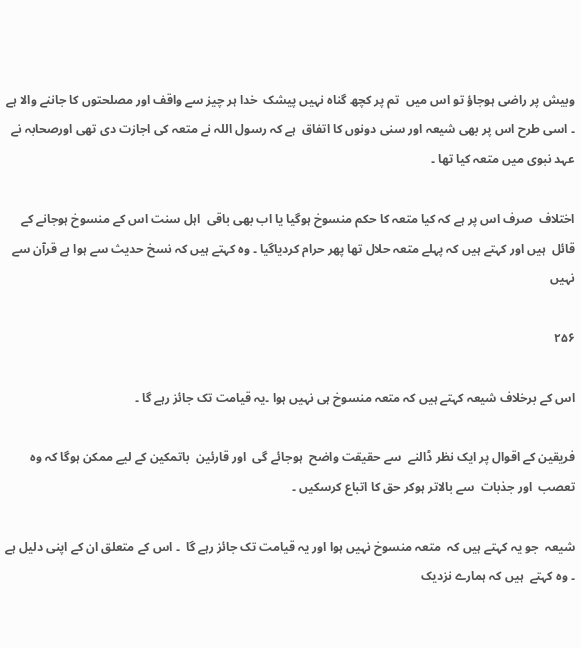وبیش پر راضی ہوجاؤ تو اس میں  تم پر کچھ گناہ نہیں پیشک  خدا ہر چیز سے واقف اور مصلحتوں کا جاننے والا ہے ۔ اسی طرح اس پر بھی شیعہ اور سنی دونوں کا اتفاق  ہے کہ رسول اللہ نے متعہ کی اجازت دی تھی اورصحابہ نے عہد نبوی میں متعہ کیا تھا ۔

اختلاف  صرف اس پر ہے کہ کیا متعہ کا حکم منسوخ ہوگیا یا اب بھی باقی  اہل سنت اس کے منسوخ ہوجانے کے قائل  ہیں اور کہتے ہیں کہ پہلے متعہ حلال تھا پھر حرام کردیاگیا ۔ وہ کہتے ہیں کہ نسخ حدیث سے ہوا ہے قرآن سے نہیں

۲۵۶

اس کے برخلاف شیعہ کہتے ہیں کہ متعہ منسوخ ہی نہیں ہوا ۔یہ قیامت تک جائز رہے گا ۔

فریقین کے اقوال پر ایک نظر ڈالنے  سے حقیقت واضح  ہوجائے گی  اور قارئین  باتمکین کے لیے ممکن ہوگا کہ وہ تعصب  اور جذبات  سے بالاتر ہوکر حق کا اتباع کرسکیں ۔

شیعہ  جو یہ کہتے ہیں کہ  متعہ منسوخ نہیں ہوا اور یہ قیامت تک جائز رہے گا  ۔ اس کے متعلق ان کے اپنی دلیل ہے ۔ وہ کہتے  ہیں کہ ہمارے نزدیک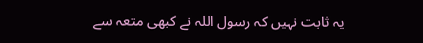یہ ثابت نہیں کہ رسول اللہ نے کبھی متعہ سے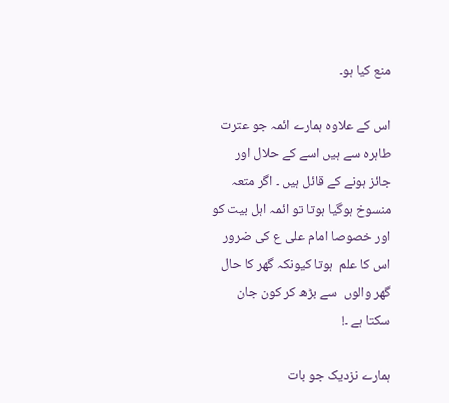منع کیا ہو۔

اس کے علاوہ ہمارے ائمہ جو عترت طاہرہ سے ہیں اسے کے حلال اور جائز ہونے کے قائل ہیں ۔ اگر متعہ منسوخ ہوگیا ہوتا تو ائمہ اہل بیت کو اور خصوصا امام علی ع کی ضرور اس کا علم  ہوتا کیونکہ گھر کا حال  گھر والوں  سے بڑھ کر کون جان سکتا ہے ۔!

ہمارے نزدیک جو بات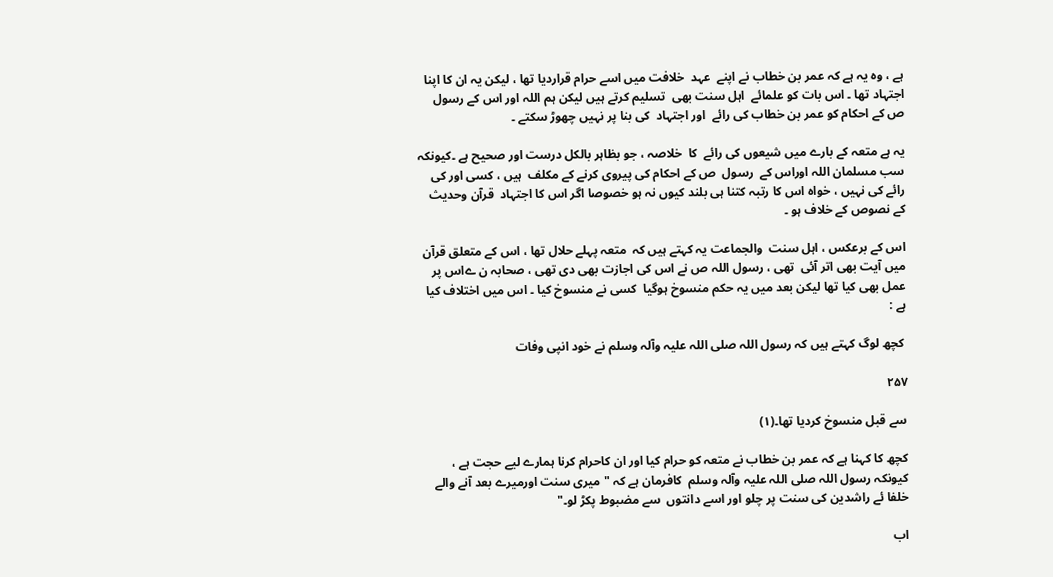ہے ، وہ یہ ہے کہ عمر بن خطاب نے اپنے  عہد  خلافت میں اسے حرام قراردیا تھا ، لیکن یہ ان کا اپنا اجتہاد تھا ۔ اس بات کو علمائے  اہل سنت بھی  تسلیم کرتے ہیں لیکن ہم اللہ اور اس کے رسول ص کے احکام کو عمر بن خطاب کی رائے  اور اجتہاد  کی بنا پر نہیں چھوڑ سکتے ۔

یہ ہے متعہ کے بارے میں شیعوں کی رائے  کا  خلاصہ ، جو بظاہر بالکل درست اور صحیح ہے ۔کیونکہ سب مسلمان اللہ اوراس کے  رسول  ص کے احکام کی پیروی کرنے کے مکلف  ہیں ، کسی اور کی رائے کی نہیں ، خواہ اس کا رتبہ کتنا ہی بلند کیوں نہ ہو خصوصا اگر اس کا اجتہاد  قرآن وحدیث کے نصوص کے خلاف ہو ۔

اس کے برعکس ، اہل سنت  والجماعت یہ کہتے ہیں کہ  متعہ پہلے حلال تھا ، اس کے متعلق قرآن میں آیت بھی اتر آئی  تھی ، رسول اللہ ص نے اس کی اجازت بھی دی تھی ، صحابہ ن ےاس پر عمل بھی کیا تھا لیکن بعد میں یہ حکم منسوخ ہوگیا  کسی نے منسوخ کیا ۔ اس میں اختلاف کیا ہے :

 کچھ لوگ کہتے ہیں کہ رسول اللہ صلی اللہ علیہ وآلہ وسلم نے خود انپی وفات

۲۵۷

سے قبل منسوخ کردیا تھا۔(۱)

کچھ کا کہنا ہے کہ عمر بن خطاب نے متعہ کو حرام کیا اور ان کاحرام کرنا ہمارے لیے حجت ہے ، کیونکہ رسول اللہ صلی اللہ علیہ وآلہ وسلم  کافرمان ہے کہ " میری سنت اورمیرے بعد آنے والے خلفا ئے راشدین کی سنت پر چلو اور اسے دانتوں  سے مضبوط پکڑ لو۔"

اب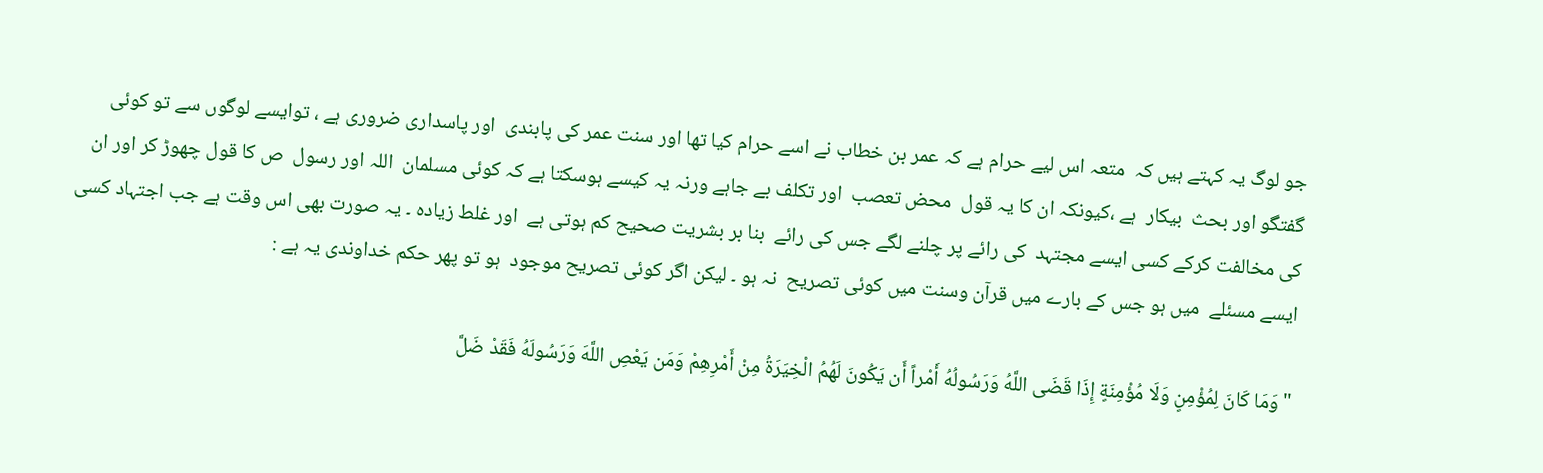جو لوگ یہ کہتے ہیں کہ  متعہ اس لیے حرام ہے کہ عمر بن خطاب نے اسے حرام کیا تھا اور سنت عمر کی پابندی  اور پاسداری ضروری ہے ، توایسے لوگوں سے تو کوئی گفتگو اور بحث  بیکار  ہے ،کیونکہ ان کا یہ قول  محض تعصب  اور تکلف بے جاہے ورنہ یہ کیسے ہوسکتا ہے کہ کوئی مسلمان  اللہ اور رسول  ص کا قول چھوڑ کر اور ان کی مخالفت کرکے کسی ایسے مجتہد  کی رائے پر چلنے لگے جس کی رائے  بنا بر بشریت صحیح کم ہوتی ہے  اور غلط زیادہ ۔ یہ صورت بھی اس وقت ہے جب اجتہاد کسی ایسے مسئلے  میں ہو جس کے بارے میں قرآن وسنت میں کوئی تصریح  نہ ہو ۔ لیکن اگر کوئی تصریح موجود  ہو تو پھر حکم خداوندی یہ ہے :

"وَمَا كَانَ لِمُؤْمِنٍ وَلَا مُؤْمِنَةٍ إِذَا قَضَى اللَّهُ وَرَسُولُهُ أَمْراً أَن يَكُونَ لَهُمُ الْخِيَرَةُ مِنْ أَمْرِهِمْ وَمَن يَعْصِ اللَّهَ وَرَسُولَهُ فَقَدْ ضَلَّ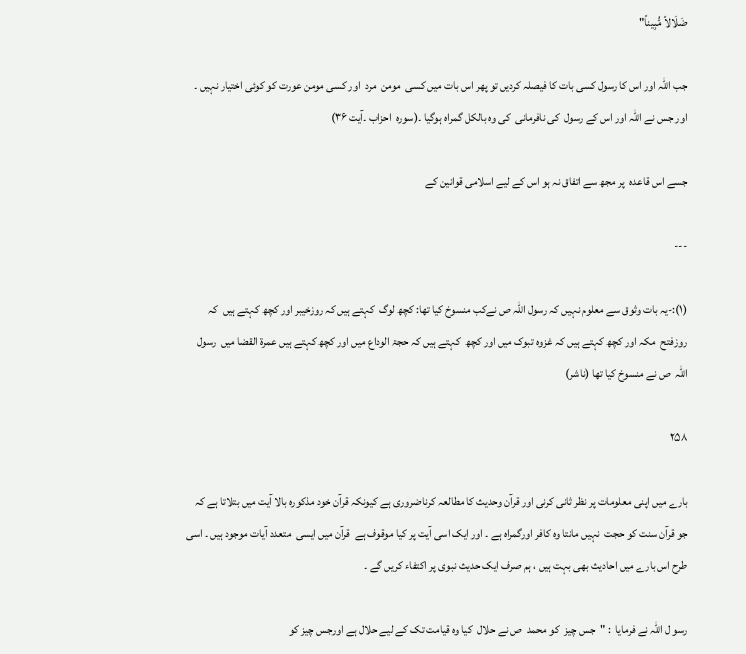ضَلَالاً مُّبِيناً"

جب اللہ اور اس کا رسول کسی بات کا فیصلہ کردیں تو پھر اس بات میں کسی  مومن  مرد  اور کسی مومن عورت کو کوئی اختیار نہیں ۔ اور جس نے اللہ اور اس کے رسول  کی نافرمانی  کی وہ بالکل گمراہ ہوگیا ۔(سورہ  احزاب ۔آیت ۳۶)

جسے اس قاعدہ  پر مجھ سے اتفاق نہ ہو اس کے لیے اسلامی قوانین کے

---

(۱):-یہ بات وثوق سے معلوم نہیں کہ رسول اللہ ص نےکب منسوخ کیا تھا: کچھ لوگ  کہتے ہیں کہ روزخیبر اور کچھ کہتے ہیں  کہ روزفتح  مکہ اور کچھ کہتے ہیں کہ غزوہ تبوک میں اور کچھ  کہتے ہیں کہ حجۃ الوداع میں اور کچھ کہتے ہیں عمرۃ القضا میں  رسول اللہ  ص نے منسوخ کیا تھا (ناشر)

۲۵۸

بارے میں اپنی معلومات پر نظر ثانی کرنی اور قرآن وحدیث کا مطالعہ کرناضروری ہے کیونکہ قرآن خود مذکورہ بالا آیت میں بتلاتا ہے کہ جو قرآن سنت کو حجت  نہیں مانتا وہ کافر اورگمراہ ہے ۔ اور ایک اسی آیت پر کیا موقوف ہے  قرآن میں ایسی  متعدد آیات موجود ہیں ۔ اسی طرح اس بارے میں احادیث بھی بہت ہیں ، ہم صرف ایک حدیث نبوی پر اکتفاء کریں گے ۔

رسو ل اللہ نے فرمایا  : "جس چیز  کو محمد  ص نے حلال  کیا وہ قیامت تک کے لیے حلال ہے اورجس چیز کو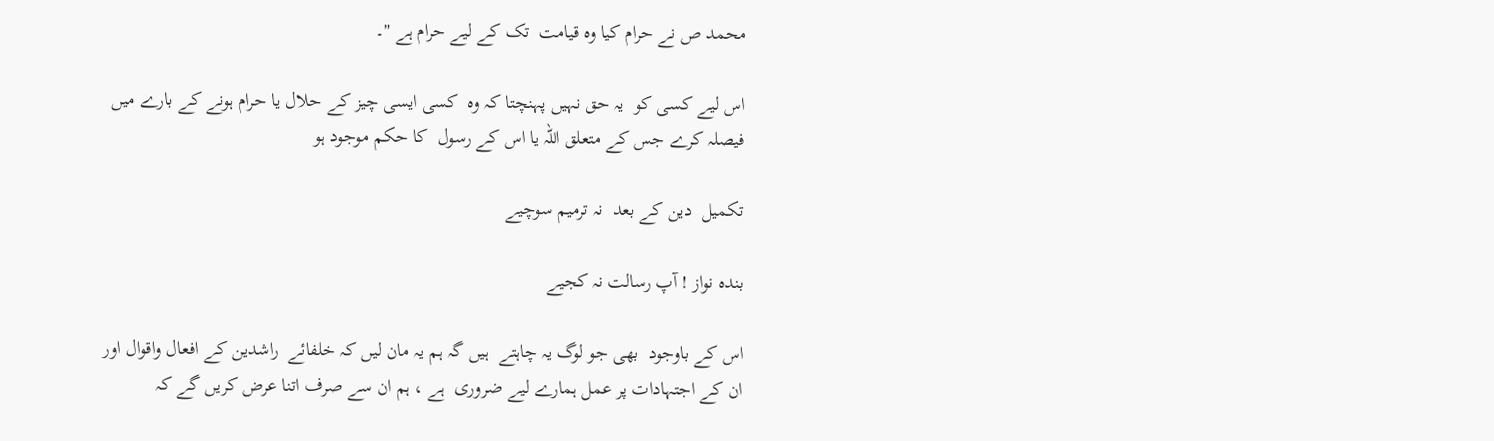محمد ص نے حرام کیا وہ قیامت  تک کے لیے حرام ہے "۔

اس لیے کسی کو  یہ حق نہیں پہنچتا کہ وہ  کسی ایسی چیز کے حلال یا حرام ہونے کے بارے میں فیصلہ کرے جس کے متعلق اللہ یا اس کے رسول  کا حکم موجود ہو

تکمیل  دین کے بعد  نہ ترمیم سوچیے

بندہ نواز ! آپ رسالت نہ کجیے

اس کے باوجود  بھی جو لوگ یہ چاہتے  ہیں گہ ہم یہ مان لیں کہ خلفائے  راشدین کے افعال واقوال اور ان کے اجتہادات پر عمل ہمارے لیے ضروری  ہے ، ہم ان سے صرف اتنا عرض کریں گے کہ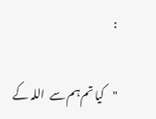:

"کیا تم ہم سے  اللہ کے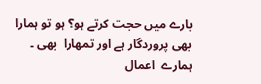بارے میں حجت کرتے ہو؟ ہو تو ہمارا بھی پروردگار ہے اور تمھارا  بھی ۔ ہمارے  اعمال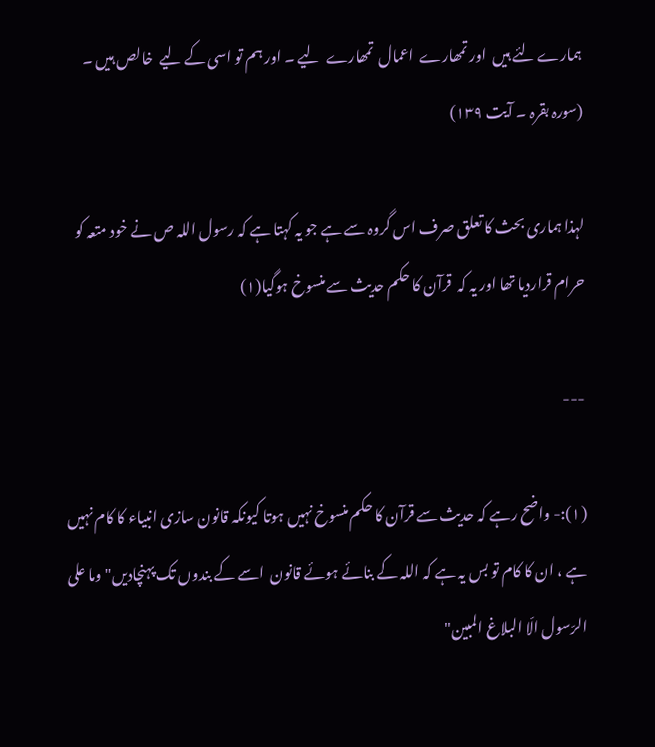ہمارے لئے ہیں  اور تمھارے  اعمال  تمھارے  لیے ۔ اور ہم تو اسی کے لیے  خالص ہیں ۔ (سورہ بقرہ ۔ آیت ۱۳۹)

لہذا ہماری بحث کا تعلق صرف اس گروہ سے ہے جو یہ کہتا ہے کہ رسول اللہ ص نے خود متعہ کو حرام قراردیا تھا اور یہ کہ  قرآن کا حکم حدیث سے منسوخ ہوگیا(۱)

---

(۱):- واضح رہے کہ حدیث سے قرآن کا حکم منسوخ نہیں ہوتا کیونکہ قانون سازی انبیاء کا کام نہیں ہے ، ان کا کام تو بس یہ ہے کہ اللہ کے بنائے ہوئے قانون  اسے کے بندوں تک پہنچادیں" وما علی الرّسول الّا البلاغ المبين"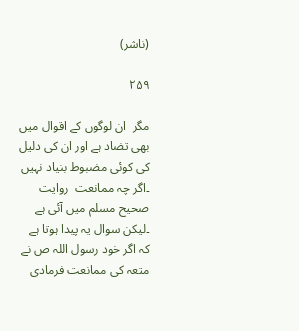(ناشر)

۲۵۹

مگر  ان لوگوں کے اقوال میں بھی تضاد ہے اور ان کی دلیل کی کوئی مضبوط بنیاد نہیں ۔اگر چہ ممانعت  روایت صحیح مسلم میں آئی ہے ۔لیکن سوال یہ پیدا ہوتا ہے کہ اگر خود رسول اللہ ص نے متعہ کی ممانعت فرمادی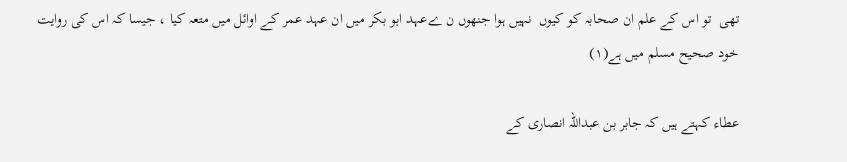تھی  تو اس کے علم ان صحابہ کو کیوں  نہیں ہوا جنھوں ن ےعہد ابو بکر میں ان عہد عمر کے اوائل میں متعہ کیا ، جیسا کہ اس کی روایت خود صحیح مسلم میں ہے(۱)

عطاء کہتے ہیں کہ جابر بن عبداللہ انصاری کے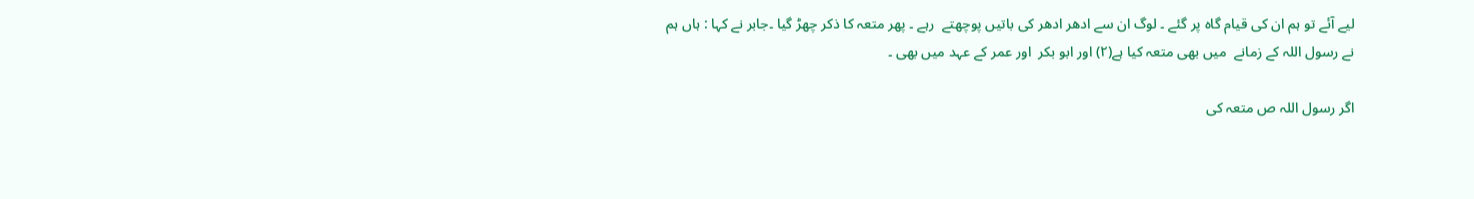لیے آئے تو ہم ان کی قیام گاہ پر گئے ۔ لوگ ان سے ادھر ادھر کی باتیں پوچھتے  رہے ۔ پھر متعہ کا ذکر چھڑ گیا ۔جابر نے کہا : ہاں ہم نے رسول اللہ کے زمانے  میں بھی متعہ کیا ہے(۲) اور ابو بکر  اور عمر کے عہد میں بھی ۔

اگر رسول اللہ ص متعہ کی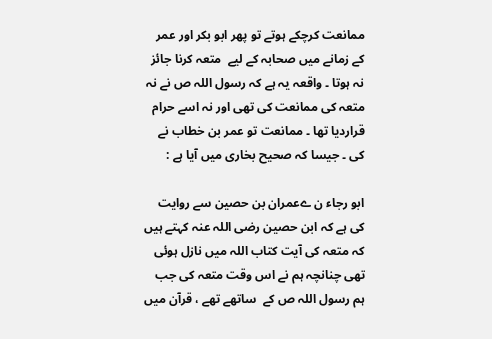ممانعت کرچکے ہوتے تو پھر ابو بکر اور عمر کے زمانے میں صحابہ کے لیے  متعہ کرنا جائز نہ ہوتا ۔ واقعہ یہ ہے کہ رسول اللہ ص نے نہ متعہ کی ممانعت کی تھی اور نہ اسے حرام قراردیا تھا ۔ ممانعت تو عمر بن خطاب نے کی ۔ جیسا کہ صحیح بخاری میں آیا ہے :

ابو رجاء ن ےعمران بن حصین سے روایت کی ہے کہ ابن حصین رضی اللہ عنہ کہتے ہیں کہ متعہ کی آیت کتاب اللہ میں نازل ہوئی تھی چنانچہ ہم نے اس وقت متعہ کی جب ہم رسول اللہ ص کے  ساتھے تھے ، قرآن میں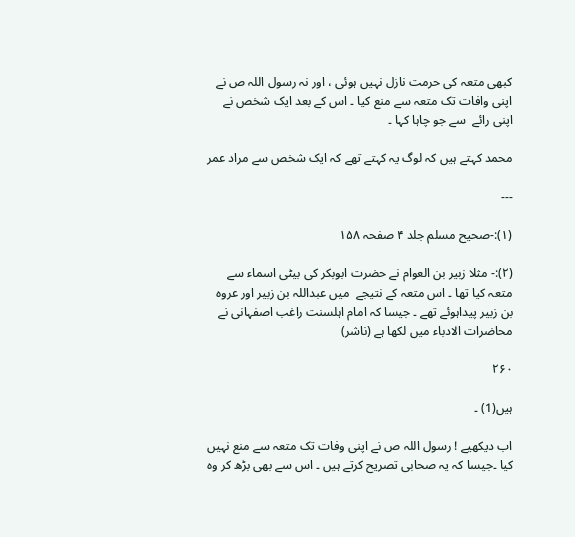کبھی متعہ کی حرمت نازل نہیں ہوئی ، اور نہ رسول اللہ ص نے اپنی وافات تک متعہ سے منع کیا ۔ اس کے بعد ایک شخص نے اپنی رائے  سے جو چاہا کہا ۔

محمد کہتے ہیں کہ لوگ یہ کہتے تھے کہ ایک شخص سے مراد عمر

---

(۱):-صحیح مسلم جلد ۴ صفحہ ۱۵۸

(۲):- مثلا زبیر بن العوام نے حضرت ابوبکر کی بیٹی اسماء سے متعہ کیا تھا ۔ اس متعہ کے نتیجے  میں عبداللہ بن زبیر اور عروہ بن زبیر پیداہوئے تھے ۔ جیسا کہ امام اہلسنت راغب اصفہانی نے محاضرات الادباء میں لکھا ہے (ناشر)

۲۶۰

ہیں(1) ۔

اب دیکھیے ! رسول اللہ ص نے اپنی وفات تک متعہ سے منع نہیں کیا ۔جیسا کہ یہ صحابی تصریح کرتے ہیں ۔ اس سے بھی بڑھ کر وہ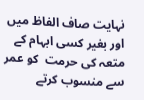نہایت صاف الفاظ میں اور بغیر کسی ابہام کے متعہ کی حرمت  کو عمر سے منسوب کرتے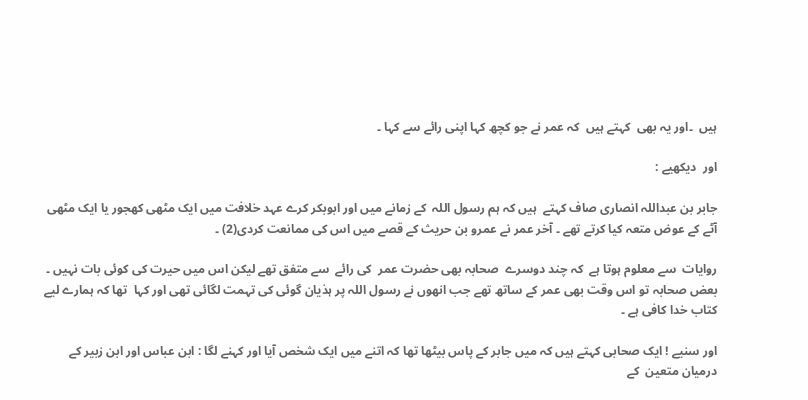ہیں  ۔اور یہ بھی  کہتے ہیں  کہ عمر نے جو کچھ کہا اپنی رائے سے کہا ۔

اور  دیکھیے :

جابر بن عبداللہ انصاری صاف کہتے  ہیں کہ ہم رسول اللہ  کے زمانے میں اور ابوبکر کرے عہد خلافت میں ایک مٹھی کھجور یا ایک مٹھی  آٹے کے عوض متعہ کیا کرتے تھے ۔ آخر عمر نے عمرو بن حریث کے قصے میں اس کی ممانعت کردی(2) ۔

روایات  سے معلوم ہوتا ہے  کہ چند دوسرے  صحابہ بھی حضرت عمر  کی رائے  سے متفق تھے لیکن اس میں حیرت کی کوئی بات نہیں ۔ بعض صحابہ تو اس وقت بھی عمر کے ساتھ تھے جب انھوں نے رسول اللہ پر ہذیان گوئی کی تہمت لگائی تھی اور کہا  تھا کہ ہمارے لیے کتاب خدا کافی ہے ۔

اور سنیے ! ایک صحابی کہتے ہیں کہ میں جابر کے پاس بیٹھا تھا کہ اتنے میں ایک شخص آیا اور کہنے لگا : ابن عباس اور ابن زبیر کے درمیان متعین  کے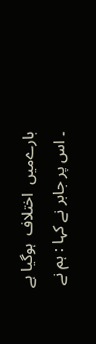بارےمیں  اختلاف  ہوگیا ہے ۔ اس پر جابر نے کہا : ہم نے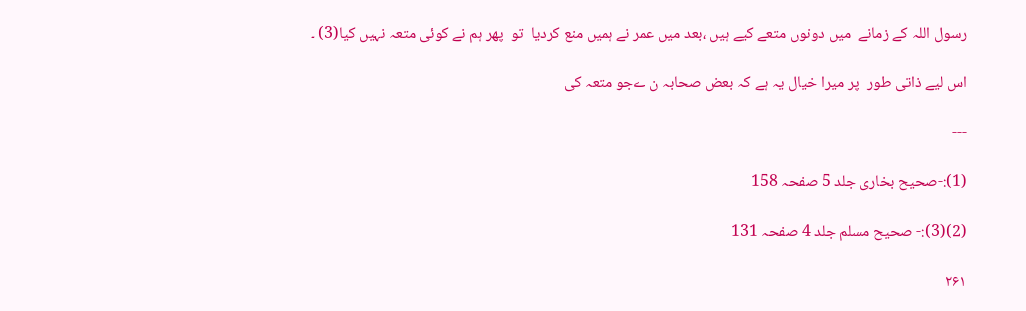رسول اللہ کے زمانے  میں دونوں متعے کیے ہیں ،بعد میں عمر نے ہمیں منع کردیا  تو  پھر ہم نے کوئی متعہ نہیں کیا(3) ۔

اس لیے ذاتی طور  پر میرا خیال یہ ہے کہ بعض صحابہ ن ےجو متعہ کی

---

(1):-صحیح بخاری جلد 5 صفحہ 158

(2)(3):- صحیح مسلم جلد 4 صفحہ 131

۲۶۱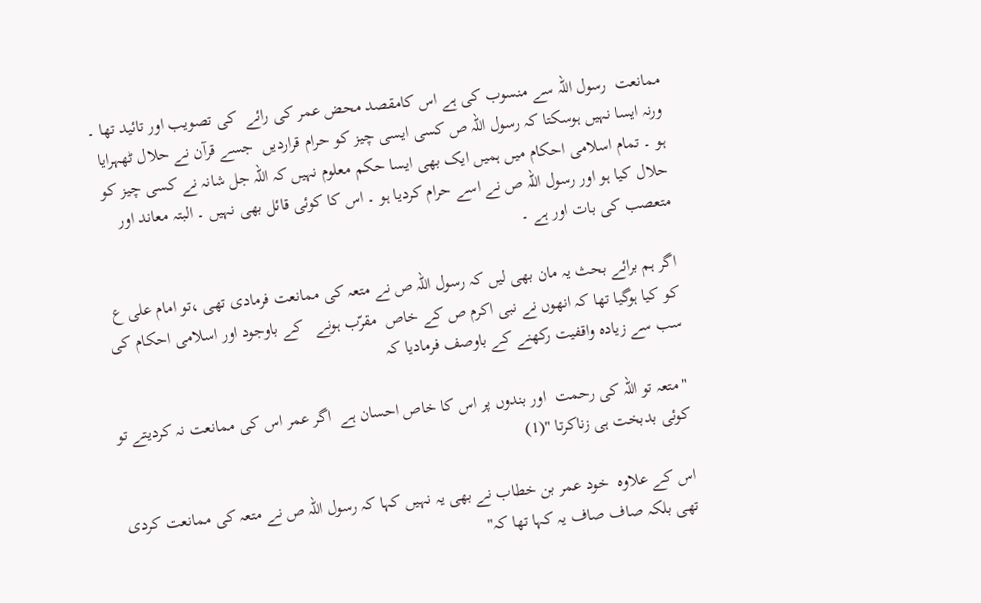ممانعت  رسول اللہ سے منسوب کی ہے اس کامقصد محض عمر کی رائے  کی تصویب اور تائید تھا ۔ ورنہ ایسا نہیں ہوسکتا کہ رسول اللہ ص کسی ایسی چیز کو حرام قراردیں  جسے قرآن نے حلال ٹھہرایا ہو ۔ تمام اسلامی احکام میں ہمیں ایک بھی ایسا حکم معلوم نہیں کہ اللہ جل شانہ نے کسی چیز کو حلال کیا ہو اور رسول اللہ ص نے اسے حرام کردیا ہو ۔ اس کا کوئی قائل بھی نہیں ۔ البتہ معاند اور متعصب کی بات اور ہے ۔

اگر ہم برائے بحث یہ مان بھی لیں کہ رسول اللہ ص نے متعہ کی ممانعت فرمادی تھی ،تو امام علی ع کو کیا ہوگیا تھا کہ انھوں نے نبی اکرم ص کے خاص  مقرّب ہونے   کے باوجود اور اسلامی احکام کی سب سے زیادہ واقفیت رکھنے کے باوصف فرمادیا کہ

"متعہ تو اللہ کی رحمت  اور بندوں پر اس کا خاص احسان ہے  اگر عمر اس کی ممانعت نہ کردیتے تو کوئی بدبخت ہی زناکرتا "(1)

اس کے علاوہ  خود عمر بن خطاب نے بھی یہ نہیں کہا کہ رسول اللہ ص نے متعہ کی ممانعت کردی تھی بلکہ صاف صاف یہ کہا تھا کہ"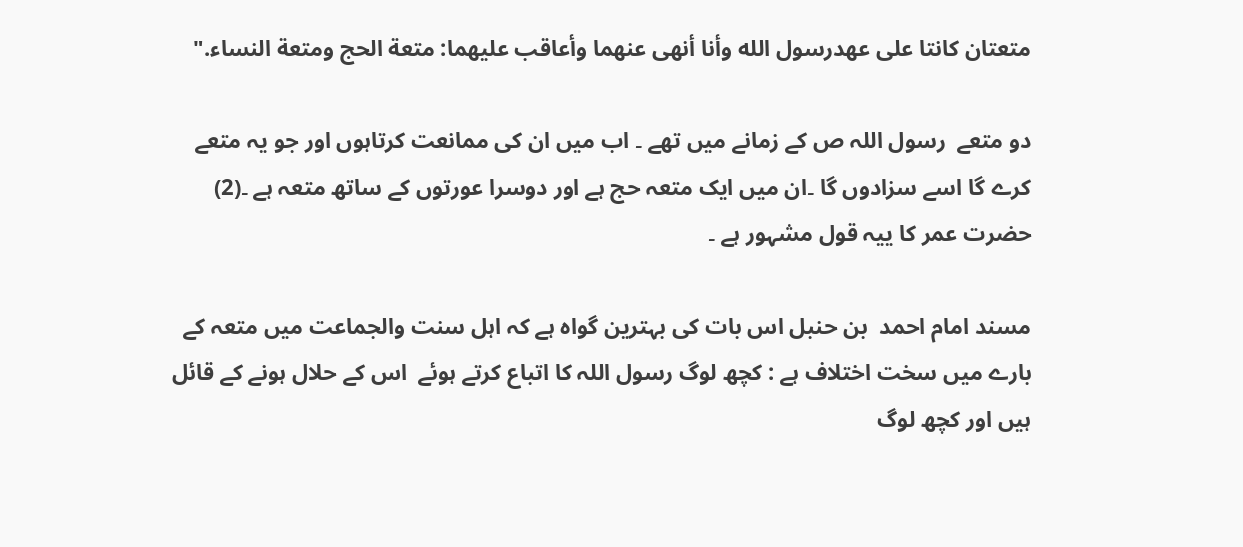متعتان كانتا على عهدرسول الله وأنا أنهى عنهما وأعاقب عليهما: متعة الحج ومتعة النساء."

دو متعے  رسول اللہ ص کے زمانے میں تھے ۔ اب میں ان کی ممانعت کرتاہوں اور جو یہ متعے کرے گا اسے سزادوں گا ۔ان میں ایک متعہ حج ہے اور دوسرا عورتوں کے ساتھ متعہ ہے ۔(2) حضرت عمر کا ییہ قول مشہور ہے ۔

مسند امام احمد  بن حنبل اس بات کی بہترین گواہ ہے کہ اہل سنت والجماعت میں متعہ کے بارے میں سخت اختلاف ہے : کچھ لوگ رسول اللہ کا اتباع کرتے ہوئے  اس کے حلال ہونے کے قائل ہیں اور کچھ لوگ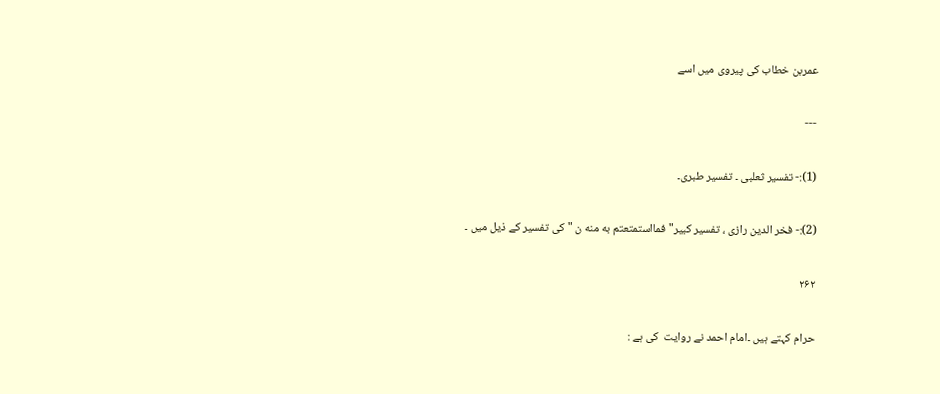عمربن خطاب کی پیروی میں اسے

---

(1):- تفسیر ثعلبی ۔ تفسیر طبری۔

(2):- فخر الدین رازی ، تفسیر کبیر" فمااستمتعتم به منه ن " کی تفسیر کے ذیل میں ۔

۲۶۲

حرام کہتے ہیں ۔امام احمد نے روایت  کی ہے :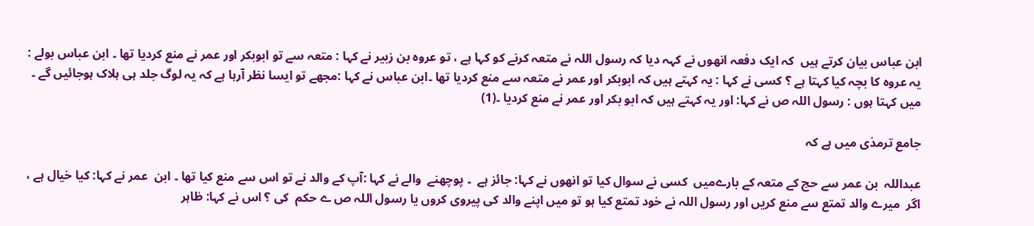ابن عباس بیان کرتے ہیں  کہ ایک دفعہ انھوں نے کہہ دیا کہ رسول اللہ نے متعہ کرنے کو کہا ہے ، تو عروہ بن زبیر نے کہا : متعہ سے تو ابوبکر اور عمر نے منع کردیا تھا ۔ ابن عباس بولے : یہ عروہ کا بچہ کیا کہتا ہے ؟ کسی نے کہا : یہ کہتے ہیں کہ ابوبکر اور عمر نے متعہ سے منع کردیا تھا ۔ابن عباس نے کہا :مجھے تو ایسا نظر آرہا ہے کہ یہ لوگ جلد ہی ہلاک ہوجائیں گے ۔ میں کہتا ہوں : رسول اللہ ص نے کہا: اور یہ کہتے ہیں کہ ابو بکر اور عمر نے منع کردیا ۔(1)

جامع ترمذی میں ہے کہ

عبداللہ  بن عمر سے حج کے متعہ کے بارےمیں  کسی نے سوال کیا تو انھوں نے کہا: جائز ہے  ۔ پوچھنے  والے نے کہا :آپ کے والد نے تو اس سے منع کیا تھا ۔ ابن  عمر نے کہا: کیا خیال ہے ، اگر  میرے والد تمتع سے منع کریں اور رسول اللہ نے خود تمتع کیا ہو تو میں اپنے والد کی پیروی کروں یا رسول اللہ ص ے حکم  کی ؟ اس نے کہا: ظاہر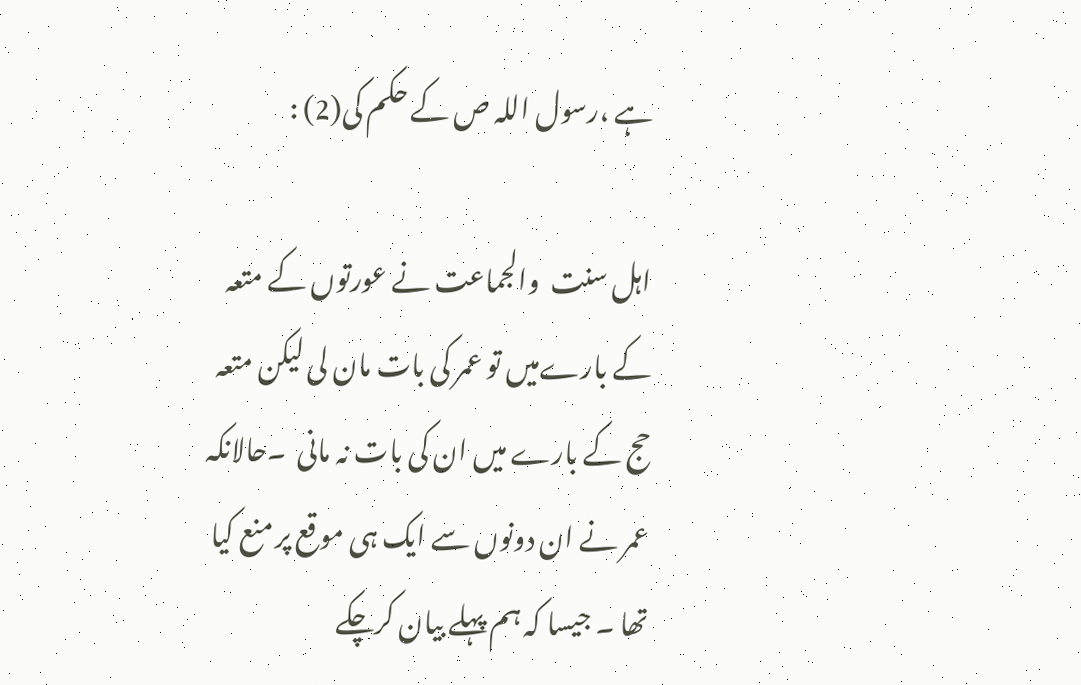ہے ،رسول اللہ ص کے حکم کی(2) :

اہل سنت  والجماعت نے عورتوں کے متعہ کے بارےمیں تو عمر کی بات مان لی لیکن متعہ حج کے بارے میں ان کی بات نہ مانی  ۔حالانکہ عمر نے ان دونوں سے ایک ہی موقع پر منع کیا تھا ۔ جیسا کہ ہم پہلے بیان کرچکے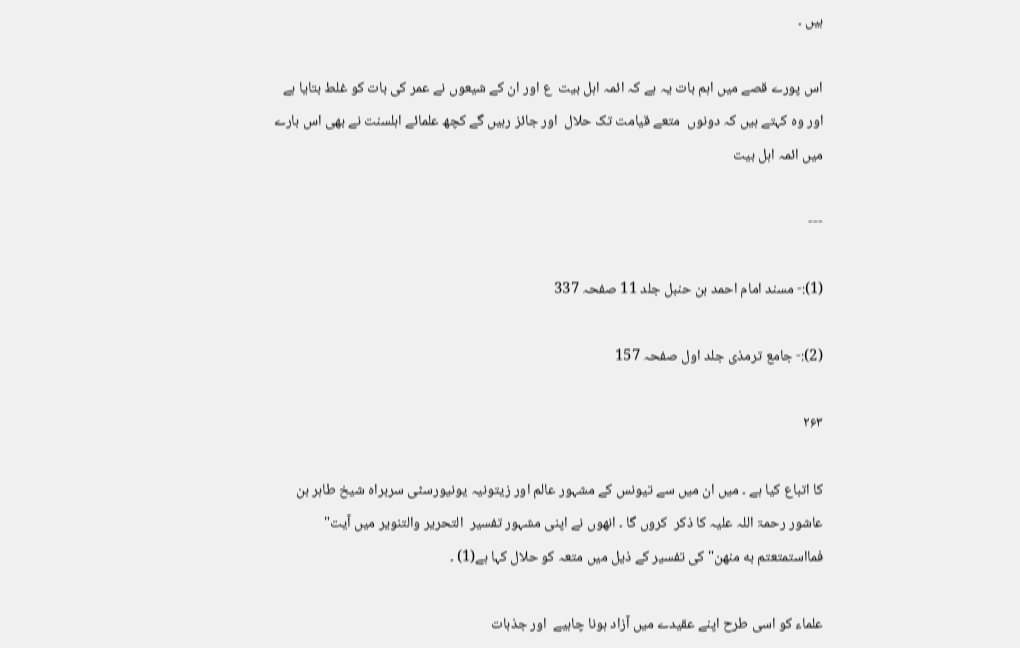ہیں ۔

اس پورے قصے میں اہم بات یہ ہے کہ ائمہ اہل بیت  ع اور ان کے شیعوں نے عمر کی بات کو غلط بتایا ہے اور وہ کہتے ہیں کہ دونوں  متعے قیامت تک حلال  اور جائز رہیں گے کچھ علمائے اہلسنت نے بھی اس بارے میں ائمہ اہل بیت

---

(1):- مسند امام احمد بن حنبل جلد 11 صفحہ 337

(2):- جامع ترمذی جلد اول صفحہ 157

۲۶۳

کا اتباع کیا ہے ۔ میں ان میں سے تیونس کے مشہور عالم اور زیتونیہ یونیورسٹی سربراہ شیخ طاہر بن عاشور رحمۃ اللہ علیہ کا ذکر  کروں گا ۔ انھوں نے اپنی مشہور تفسیر  التحریر والتنویر میں آیت"  فمااستمتعتم به منهن" کی تفسیر کے ذیل میں متعہ کو حلال کہا ہے(1) ۔

علماء کو اسی طرح اپنے عقیدے میں آزاد ہونا چاہیے  اور جذبات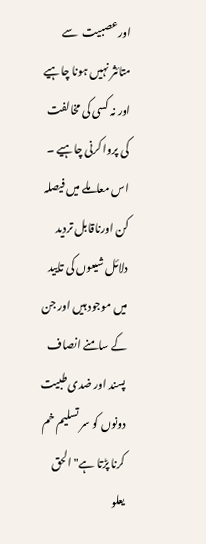اورعصبیت  سے متائثر نہیں ہونا چاہیے  اور نہ کسی کی مخالفت کی پروا کرنی چاہیے ۔ اس معاملے میں فیصلہ کن اورناقابل تردید دلائل شیعوں کی تایید میں موجود ہیں اور جن کے سامنے انصاف پسند اور ضدی طبیت دونوں کو سر تسلیم خم کرنا پڑتا ہے" الحق يعلو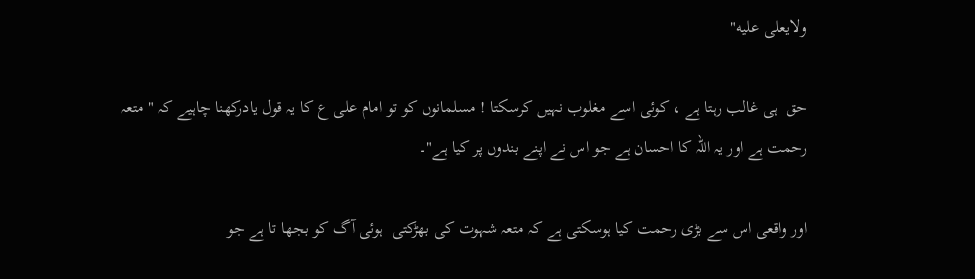ولايعلی عليه"

حق  ہی غالب رہتا ہے ، کوئی اسے مغلوب نہیں کرسکتا ! مسلمانوں کو تو امام علی ع کا یہ قول یادرکھنا چاہیے کہ " متعہ رحمت ہے اور یہ اللہ کا احسان ہے جو اس نے اپنے بندوں پر کیا ہے"۔

اور واقعی اس سے بڑی رحمت کیا ہوسکتی ہے کہ متعہ شہوت کی بھڑکتی  ہوئی آگ کو بجھا تا ہے جو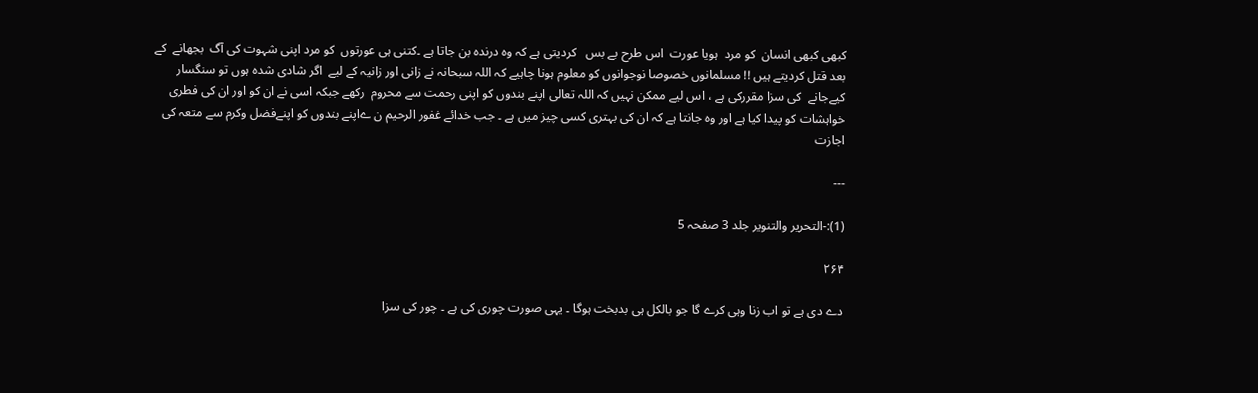کبھی کبھی انسان  کو مرد  ہویا عورت  اس طرح بے بس   کردیتی ہے کہ وہ درندہ بن جاتا ہے ۔کتنی ہی عورتوں  کو مرد اپنی شہوت کی آگ  بجھانے  کے بعد قتل کردیتے ہیں !! مسلمانوں خصوصا نوجوانوں کو معلوم ہونا چاہیے کہ اللہ سبحانہ نے زانی اور زانیہ کے لیے  اگر شادی شدہ ہوں تو سنگسار  کیےجانے  کی سزا مقررکی ہے ، اس لیے ممکن نہیں کہ اللہ تعالی اپنے بندوں کو اپنی رحمت سے محروم  رکھے جبکہ اسی نے ان کو اور ان کی فطری خواہشات کو پیدا کیا ہے اور وہ جانتا ہے کہ ان کی بہتری کسی چیز میں ہے ۔ جب خدائے غفور الرحیم ن ےاپنے بندوں کو اپنےفضل وکرم سے متعہ کی اجازت

---

(1):-التحریر والتنویر جلد 3 صفحہ 5

۲۶۴

دے دی ہے تو اب زنا وہی کرے گا جو بالکل ہی بدبخت ہوگا ۔ یہی صورت چوری کی ہے ۔ چور کی سزا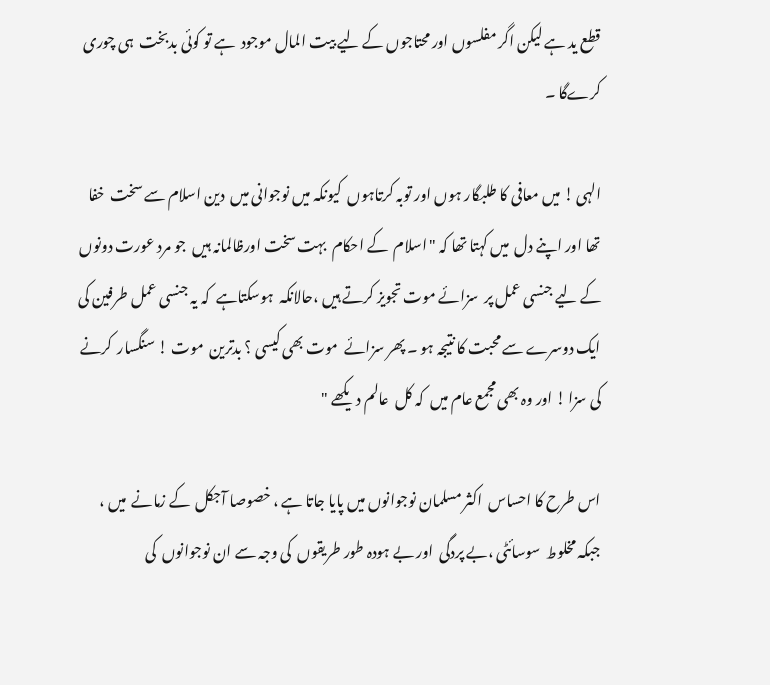قطع ید ہے لیکن اگر مفلسوں اور محتاجوں کے لیے بیت المال موجود  ہے تو کوئی بدبخت  ہی چوری  کرےگا ۔

الہی ! میں معافی کا طلبگار ہوں اور توبہ کرتاہوں  کیونکہ میں نوجوانی میں  دین اسلام سے سخت  خفا  تھا اور اپنے دل  میں کہتا تھا کہ "اسلام  کے احکام  بہت سخت اورظالمانہ ہیں  جو مرد عورت دونوں کے لیے جنسی عمل پر  سزائے موت تجویز کرتے ہیں ،حالانکہ  ہوسکتاہے  کہ یہ جنسی عمل طرفین کی ایک دوسرے سے محبت کا نتیجہ ہو ۔ پھر سزائے  موت بھی کیسی ؟ بدترین  موت ! سنگسار  کرنے  کی سزا ! اور وہ بھی مجمع عام میں  کہ کل  عالم دیکھے "

اس طرح کا احساس  اکثر مسلمان نوجوانوں میں پایا جاتا ہے ، خصوصا آجکل  کے زمانے  میں ، جبکہ مخلوط  سوسائٹی ،بے پردگی  اور بے ہودہ طور طریقوں  کی وجہ سے ان نوجوانوں  کی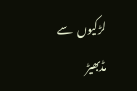لڑکیوں  سے مڈبھیڑ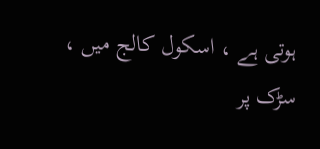ہوتی ہے ، اسکول کالج میں ، سڑک پر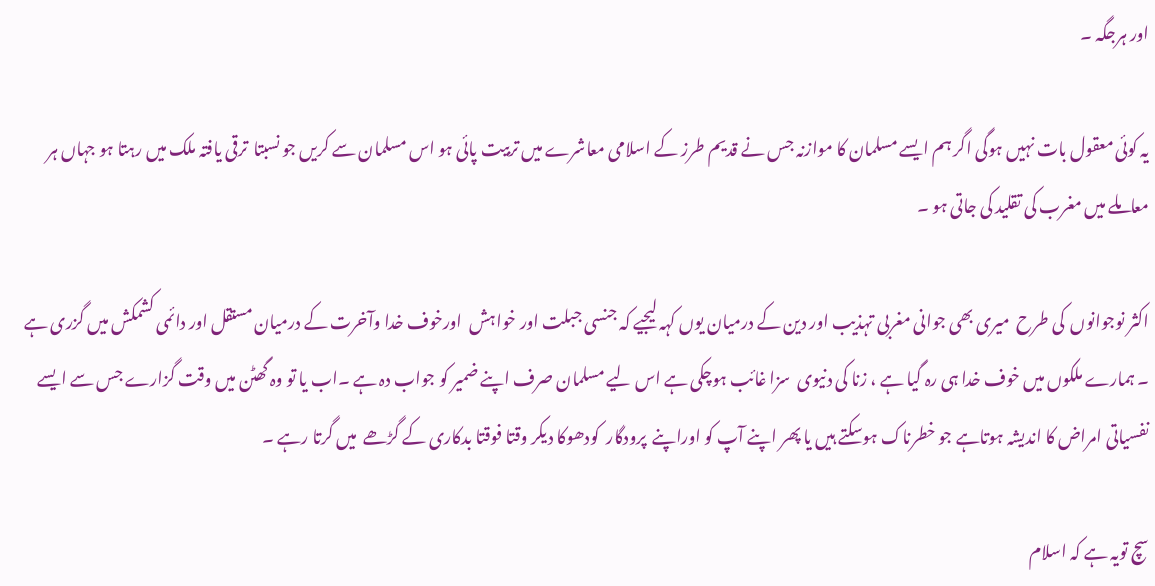اور ہرجگہ ۔

یہ کوئی معقول بات نہیں ہوگی اگر ہم ایسے مسلمان کا موازنہ جس نے قدیم طرز کے اسلامی معاشرے میں تربیت پائی ہو اس مسلمان سے کریں جو نسبتا  ترقی یافتہ ملک میں رہتا ہو جہاں ہر معاملے میں مغرب کی تقلید کی جاتی ہو ۔

اکثر نوجوانوں  کی طرح  میری بھی جوانی مغربی تہذیب اور دین کے درمیان یوں کہہ لیجیے کہ جنسی جبلت اور خواہش  اورخوف خدا وآخرت کے درمیان مستقل اور دائمی کشمکش میں گزری ہے ۔ ہمارے ملکوں میں خوف خدا ہی رہ گیا ہے ، زنا کی دنیوی  سزا غائب ہوچکی ہے اس لیے مسلمان صرف اپنے ضمیر کو جواب دہ ہے ۔اب یا تو وہ گھٹن میں وقت گزارے جس سے ایسے نفسیاتی امراض کا اندیشہ ہوتاہے جو خطرناک ہوسکتے ہیں یا پھر اپنے آپ کو اوراپنے  پرودگار  کودھوکا دیکر وقتا فوقتا بدکاری کے گڑھے  میں گرتا رہے ۔

سچ تویہ ہے کہ اسلام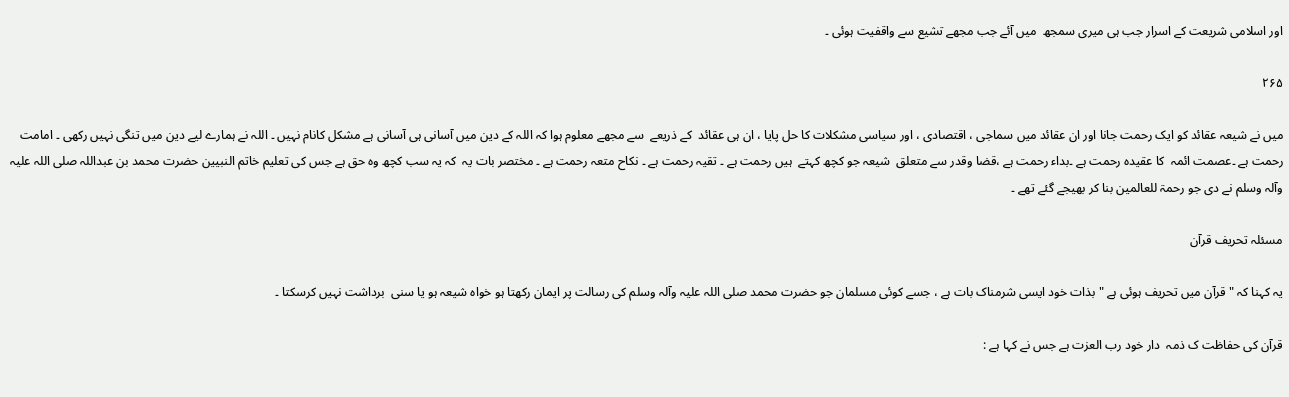اور اسلامی شریعت کے اسرار جب ہی میری سمجھ  میں آئے جب مجھے تشیع سے واقفیت ہوئی ۔

۲۶۵

میں نے شیعہ عقائد کو ایک رحمت جانا اور ان عقائد میں سماجی ، اقتصادی ، اور سیاسی مشکلات کا حل پایا ، ان ہی عقائد  کے ذریعے  سے مجھے معلوم ہوا کہ اللہ کے دین میں آسانی ہی آسانی ہے مشکل کانام نہیں ۔ اللہ نے ہمارے لیے دین میں تنگی نہیں رکھی ۔ امامت رحمت ہے ۔عصمت ائمہ  کا عقیدہ رحمت ہے ۔بداء رحمت ہے ،قضا وقدر سے متعلق  شیعہ جو کچھ کہتے  ہیں رحمت ہے ۔ تقیہ رحمت ہے ۔ نکاح متعہ رحمت ہے ۔ مختصر بات یہ  کہ یہ سب کچھ وہ حق ہے جس کی تعلیم خاتم النبیین حضرت محمد بن عبداللہ صلی اللہ علیہ وآلہ وسلم نے دی جو رحمۃ للعالمین بنا کر بھیجے گئے تھے ۔

مسئلہ تحریف قرآن

یہ کہنا کہ "قرآن میں تحریف ہوئی ہے " بذات خود ایسی شرمناک بات ہے ، جسے کوئی مسلمان جو حضرت محمد صلی اللہ علیہ وآلہ وسلم کی رسالت پر ایمان رکھتا ہو خواہ شیعہ ہو یا سنی  برداشت نہیں کرسکتا ۔

قرآن کی حفاظت ک ذمہ  دار خود رب العزت ہے جس نے کہا ہے :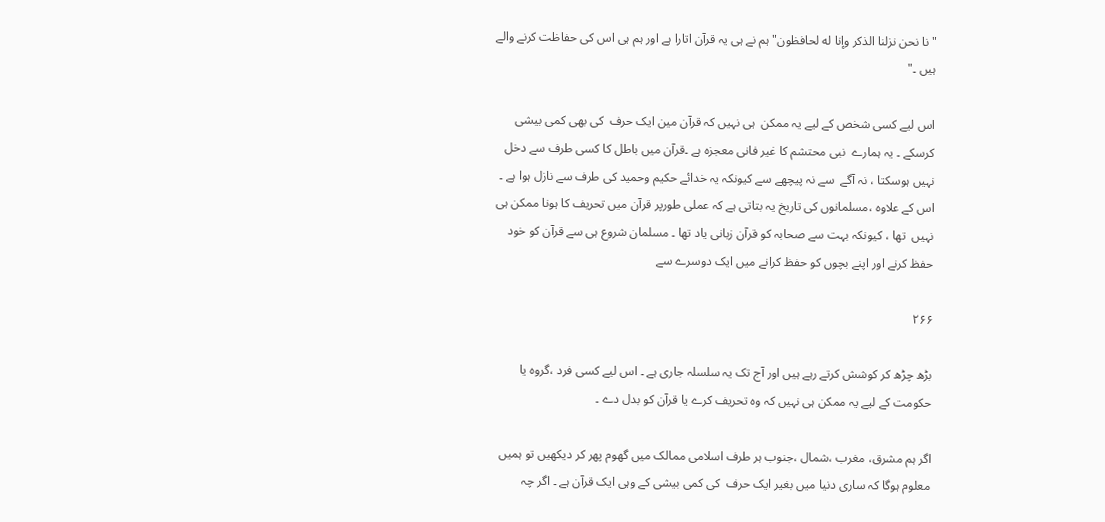"نا نحن نزلنا الذكر وإنا له لحافظون" ہم نے ہی یہ قرآن اتارا ہے اور ہم ہی اس کی حفاظت کرنے والے ہیں ۔"

اس لیے کسی شخص کے لیے یہ ممکن  ہی نہیں کہ قرآن مین ایک حرف  کی بھی کمی بیشی کرسکے ۔ یہ ہمارے  نبی محتشم کا غیر فانی معجزہ ہے ۔قرآن میں باطل کا کسی طرف سے دخل نہیں ہوسکتا ، نہ آگے  سے نہ پیچھے سے کیونکہ یہ خدائے حکیم وحمید کی طرف سے نازل ہوا ہے ۔ اس کے علاوہ ،مسلمانوں کی تاریخ یہ بتاتی ہے کہ عملی طورپر قرآن میں تحریف کا ہونا ممکن ہی نہیں  تھا ، کیونکہ بہت سے صحابہ کو قرآن زبانی یاد تھا ۔ مسلمان شروع ہی سے قرآن کو خود حفظ کرنے اور اپنے بچوں کو حفظ کرانے میں ایک دوسرے سے

۲۶۶

بڑھ چڑھ کر کوشش کرتے رہے ہیں اور آج تک یہ سلسلہ جاری ہے ۔ اس لیے کسی فرد ،گروہ یا  حکومت کے لیے یہ ممکن ہی نہیں کہ وہ تحریف کرے یا قرآن کو بدل دے ۔

اگر ہم مشرق، مغرب ،شمال ،جنوب ہر طرف اسلامی ممالک میں گھوم پھر کر دیکھیں تو ہمیں معلوم ہوگا کہ ساری دنیا میں بغیر ایک حرف  کی کمی بیشی کے وہی ایک قرآن ہے ۔ اگر چہ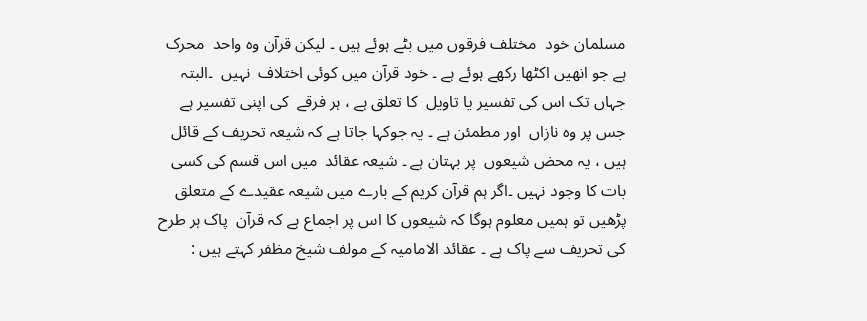مسلمان خود  مختلف فرقوں میں بٹے ہوئے ہیں ۔ لیکن قرآن وہ واحد  محرک ہے جو انھیں اکٹھا رکھے ہوئے ہے ۔ خود قرآن میں کوئی اختلاف  نہیں  ۔البتہ جہاں تک اس کی تفسیر یا تاویل  کا تعلق ہے ، ہر فرقے  کی اپنی تفسیر ہے جس پر وہ نازاں  اور مطمئن ہے ۔ یہ جوکہا جاتا ہے کہ شیعہ تحریف کے قائل  ہیں ، یہ محض شیعوں  پر بہتان ہے ۔ شیعہ عقائد  میں اس قسم کی کسی بات کا وجود نہیں ۔اگر ہم قرآن کریم کے بارے میں شیعہ عقیدے کے متعلق پڑھیں تو ہمیں معلوم ہوگا کہ شیعوں کا اس پر اجماع ہے کہ قرآن  پاک ہر طرح کی تحریف سے پاک ہے ۔ عقائد الامامیہ کے مولف شیخ مظفر کہتے ہیں :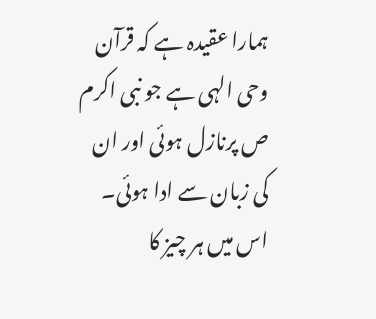ہمارا عقیدہ ہے کہ قرآن وحی الہی ہے جو نبی اکرم ص پرنازل ہوئی اور ان کی زبان سے ادا ہوئی۔ اس میں ہر چیز کا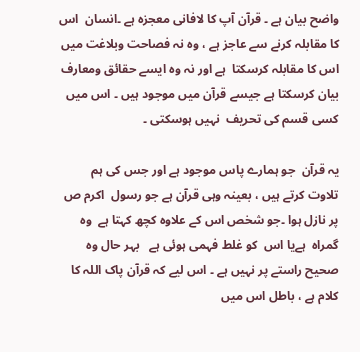واضح بیان ہے ۔ قرآن آپ کا لافانی معجزہ ہے ۔انسان  اس کا مقابلہ کرنے سے عاجز ہے ، وہ نہ فصاحت وبلاغت میں اس کا مقابلہ کرسکتا  ہے اور نہ وہ ایسے حقائق ومعارف  بیان کرسکتا ہے جیسے قرآن میں موجود ہیں ۔ اس میں کسی قسم کی تحریف  نہیں ہوسکتی ۔

یہ قرآن  جو ہمارے پاس موجود ہے اور جس کی ہم تلاوت کرتے ہیں ، بعینہ وہی قرآن ہے جو رسول  اکرم ص پر نازل ہوا ۔جو شخص اس کے علاوہ کچھ کہتا ہے  وہ گمراہ  ہےیا اس  کو غلط فہمی ہوئی ہے   بہر حال وہ صحیح راستے پر نہیں ہے ۔ اس لیے کہ قرآن پاک اللہ کا کلام ہے ، باطل اس میں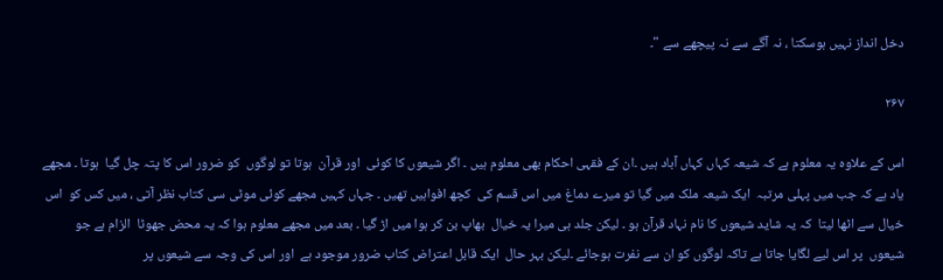دخل انداز نہیں ہوسکتا ، نہ آگے سے نہ پیچھے سے "۔

۲۶۷

اس کے علاوہ یہ معلوم ہے کہ شیعہ کہاں کہاں آباد ہیں ۔ان کے فقہی احکام بھی معلوم ہیں ۔ اگر شیعوں کا کوئی  اور قرآن  ہوتا تو لوگوں  کو ضرور اس کا پتہ چل گیا  ہوتا ۔ مجھے یاد ہے کہ جب میں پہلی مرتبہ  ایک شیعہ ملک میں گیا تو میرے دماغ میں اس قسم کی  کچھ افواہیں تھیں ۔ جہاں کہیں مجھے کوئی موٹی سی کتاب نظر آتی ، میں کس کو  اس خیال سے اٹھا لیتا  کہ یہ شاید شیعوں کا نام نہاد قرآن ہو ۔ لیکن جلد ہی میرا یہ خیال  بھاپ بن کر ہوا میں اڑ گیا ۔ بعد میں مجھے معلوم ہوا کہ یہ محض جھوٹا  الزام ہے جو شیعوں  پر اس لیے لگایا جاتا ہے تاکہ لوگوں کو ان سے نفرت ہوجائے ۔لیکن بہر حال  ایک قابل اعتراض کتاب ضرور موجود ہے  اور اس کی وجہ سے شیعوں پر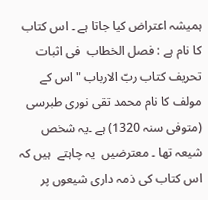ہمیشہ اعتراض کیا جاتا ہے ۔ اس کتاب کا نام ہے : فصل الخطاب  فی اثبات تحریف کتاب ربّ الارباب " اس کے مولف کا نام محمد تقی نوری طبرسی (متوفی سنہ 1320) ہے ۔یہ شخص شیعہ تھا ۔ معترضیں  یہ چاہتے  ہیں کہ اس کتاب کی ذمہ داری شیعوں پر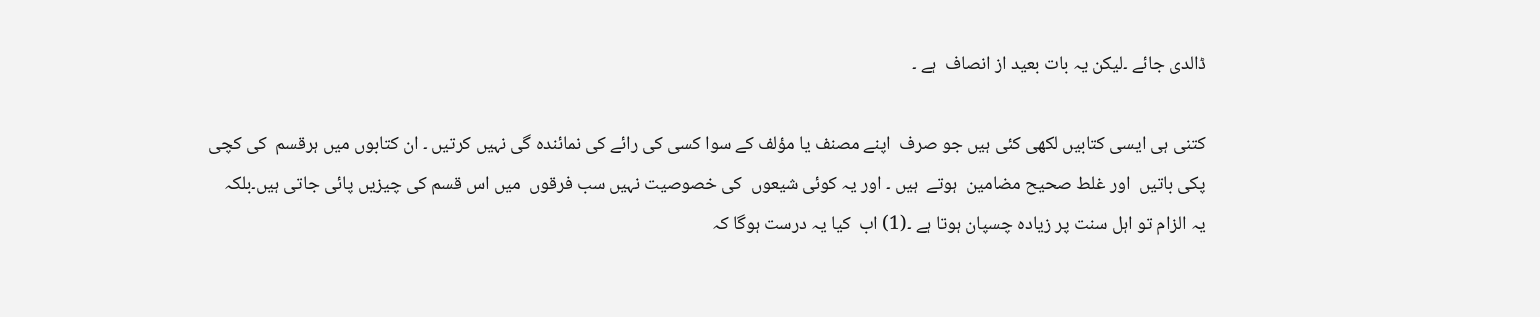ڈالدی جائے ۔لیکن یہ بات بعید از انصاف  ہے ۔

کتنی ہی ایسی کتابیں لکھی کئی ہیں جو صرف  اپنے مصنف یا مؤلف کے سوا کسی کی رائے کی نمائندہ گی نہیں کرتیں ۔ ان کتابوں میں ہرقسم  کی کچی پکی باتیں  اور غلط صحیح مضامین  ہوتے  ہیں ۔ اور یہ کوئی شیعوں  کی خصوصیت نہیں سب فرقوں  میں اس قسم کی چیزیں پائی جاتی ہیں۔بلکہ یہ الزام تو اہل سنت پر زیادہ چسپان ہوتا ہے ۔(1) اب  کیا یہ درست ہوگا کہ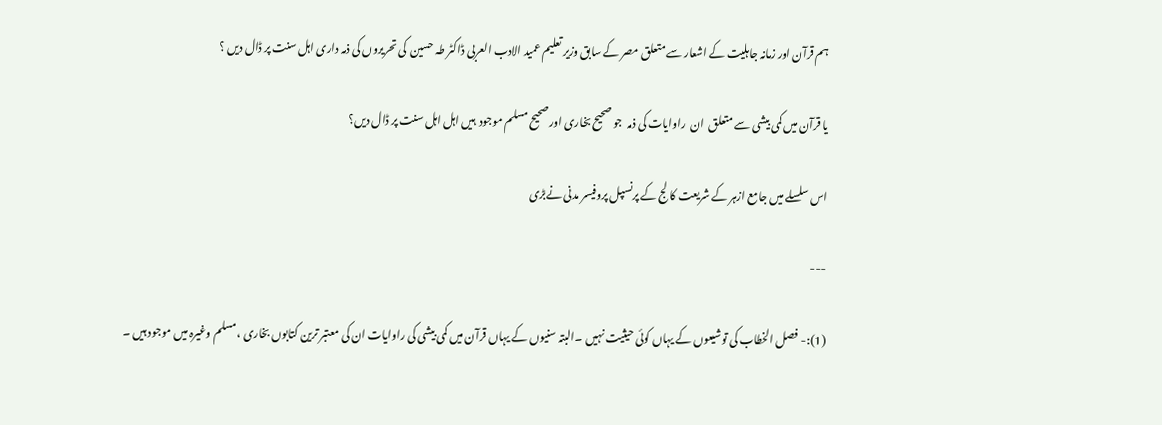ہم قرآن اور زمانہ جاہلیت کے اشعار سے متعلق مصر کے سابق وزیر تعلیم عمید الادب العربی ڈاکٹر طہ حسین  کی تحریروں کی ذمہ داری اہل سنت پر ڈال دیں ؟

یا قرآن میں کمی بیشی سے متعلق  ان  راوایات کی ذمہ  جو صحیح بخاری اور صحیح مسلم موجود  ہیں اہل اہل سنت پر ڈال دیں؟

اس سلسلے میں جامع ازہر کے شریعت کا لج کے پرنسپل پروفیسر مدنی نےبڑی

---

(1):- فصل الخطاب کی توشیعوں کے یہاں کوئی حیثیت نہیں ۔البتہ سنیوں کے یہاں قرآن میں کمی بیشی کی راوایات ان کی معتبر ترین کتابوں بخاری ،مسلم وغیرہ میں موجود ہیں ۔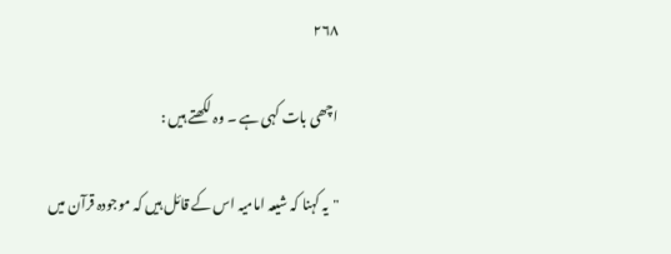۲۶۸

اچھی بات کہی ہے ۔ وہ لکھتے ہیں :

"یہ کہنا کہ شیعہ امامیہ اس کے قائل ہیں کہ موجودہ قرآن میں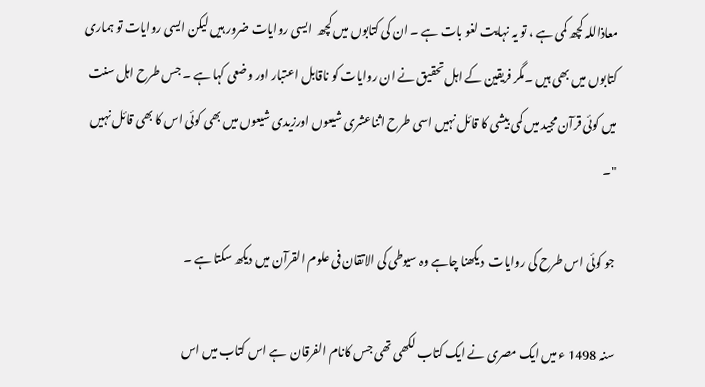معاذاللہ کچھ کمی ہے ، تو یہ نہایت لغو بات ہے ۔ ان کی کتابوں میں کچھ  ایسی روایات ضرور ہیں لیکن ایسی روایات تو ہماری کتابوں میں بھی ہیں ۔مگر فریقین کے اہل تحقیق نے ان روایات کو ناقابل اعتبار اور وضعی کہا ہے ۔ جس طرح اہل سنت میں کوئی قرآن مجید میں کمی بیشی کا قائل نہیں اسی طرح اثناعشری شیعوں اورزیدی شیعوں میں بھی کوئی اس کا بھی قائل نہیں "۔

جو کوئی اس طرح کی روایات  دیکھنا چاہے وہ سیوطی کی الاتقان فی علوم القرآن میں دیکھ سکتا ہے ۔

سنہ 1498 ء میں ایک مصری نے ایک کتاب لکھی تھی جس کانام الفرقان  ہے اس کتاب میں اس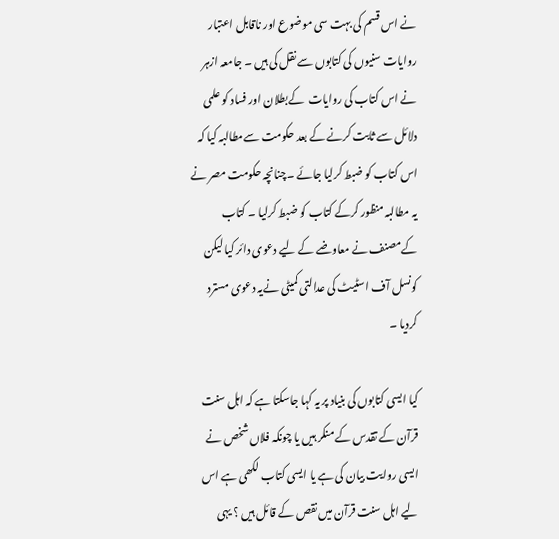نے اس قسم کی بہت سی موضوع اور ناقابل اعتبار روایات سنیوں کی کتابوں سے نقل کی ہیں ۔ جامعہ ازہر نے اس کتاب کی روایات  کےبطلان اور فساد کو علمی دلائل سے ثابت کرنے کے بعد حکومت سےمطالبہ کیا کہ اس کتاب کو ضبط کرلیا جائے ۔چنانچہ حکومت مصر نے یہ مطالبہ منظور کرکے کتاب کو ضبط کرلیا ۔ کتاب کےمصنف نے معاوضے کے لیے دعوی دائر کیا لیکن کونسل آف اسٹیٹ کی عدالتی کمیٹی نےیہ دعوی مسترد کردیا ۔

کیا ایسی کتابوں کی بنیاد پر یہ کہا جاسکتا ہے کہ اہل سنت قرآن کے تقدس کے منکر ہیں یا چونکہ فلاں شخص نے ایسی روایت بیان کی ہے یا ایسی کتاب لکھی ہے اس لیے اہل سنت قرآن میں نقص کے قائل ہیں ؟ یہی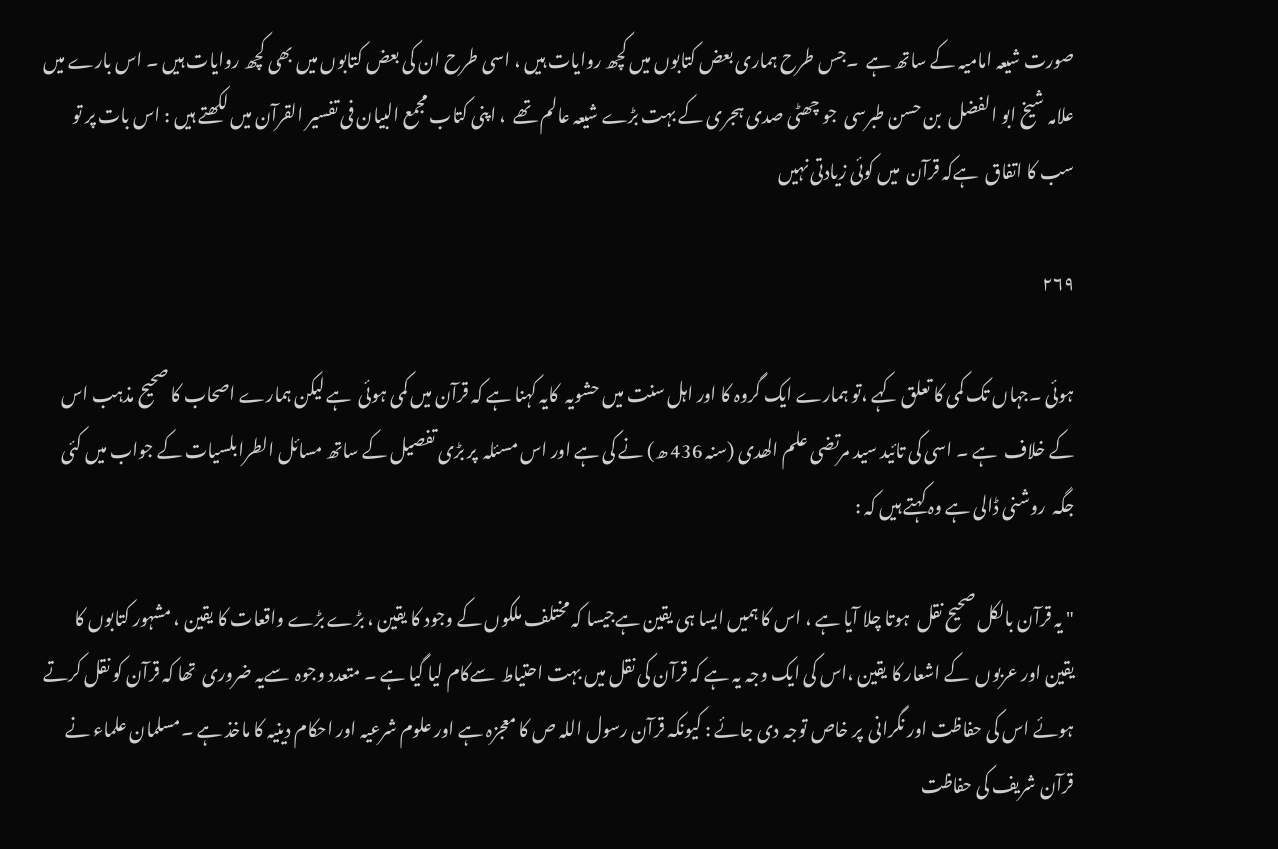صورت شیعہ امامیہ کے ساتھ ہے  ۔جس طرح ہماری بعض کتابوں میں کچھ روایات ہیں ، اسی طرح ان کی بعض کتابوں میں بھی کچھ روایات ہیں ۔ اس بارے میں علامہ شیخ ابو الفضل  بن حسن طبرسی  جو چھٹی صدی ہجری کے بہت بڑے شیعہ عالم تھے  ، اپنی کتاب مجمع البیان فی تفسیر القرآن میں لکھتے ہیں : اس بات پر تو سب کا اتفاق  ہےکہ قرآن  میں کوئی زیادتی نہیں

۲۶۹

ہوئی ۔جہاں تک کمی کا تعلق کہے ،تو ہمارے ایک گروہ کا اور اہل سنت میں حشویہ  کایہ کہنا ہے کہ قرآن میں کمی ہوئی  ہے لیکن ہمارے اصحاب کا صحیح مذہب اس کے خلاف  ہے ۔ اسی کی تائید سید مرتضی علم الھدی (سنہ 436 ھ) نے کی ہے اور اس مسئلہ  پر بڑی تفصیل کے ساتھ مسائل الطرابلسیات کے جواب میں کئی جگہ  روشنی ڈالی ہے وہ کہتے ہیں کہ :

" یہ قرآن بالکل صحیح نقل  ہوتا چلا آیا ہے ، اس کا ہمیں ایسا ہی یقین ہےجیسا کہ مختلف ملکوں کے وجود کا یقین ، بڑے بڑے واقعات کا یقین ، مشہور کتابوں کا یقین اور عربوں  کے اشعار کا یقین ،اس کی ایک وجہ یہ ہے کہ قرآن کی نقل میں بہت احتیاط  سےکام لیا گیا ہے ۔ متعدد وجوہ  سےیہ ضروری  تھا کہ قرآن کو نقل کرتے ہوئے اس کی حفاظت اور نگرانی  پر خاص توجہ دی جائے : کیونکہ قرآن رسول اللہ ص کا معجزہ ہے اور علوم شرعیہ اور احکام دینیہ کا ماخذ ہے ۔مسلمان علماء نے قرآن شریف کی حفاظت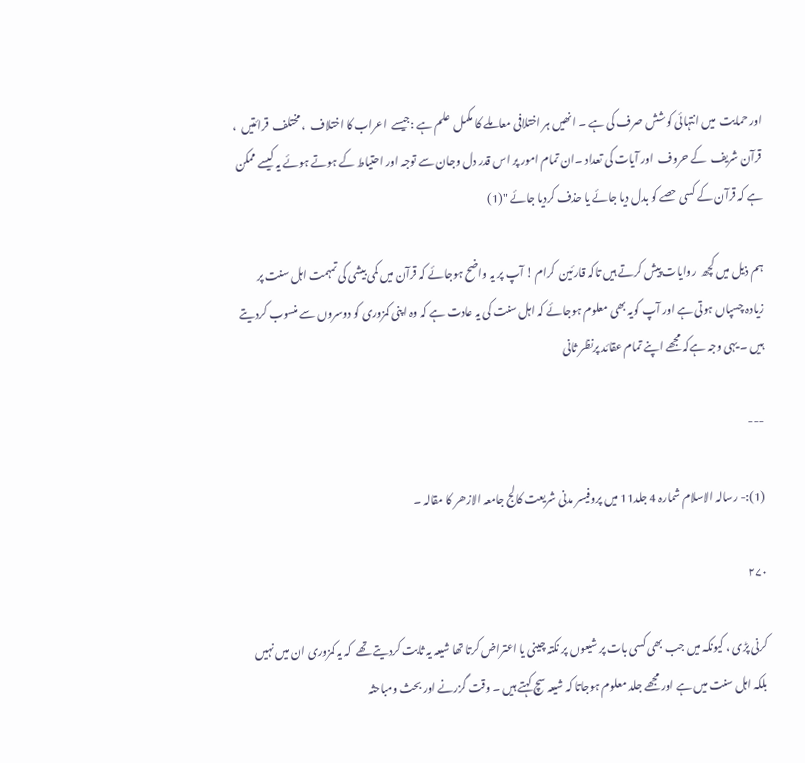اور حمایت  میں انتہائی کوشش صرف کی ہے ۔ انھیں ہر اختلافی معاملے کا مکمل  علم ہے :جیسے  اعراب کا اختلاف  ، مختلف  قرائتیں  ، قرآن شریف  کے حروف  اور آیات کی تعداد ۔ان تمام امور پر اس قدر دل وجان سے توجہ اور احتیاط کے ہوتے ہوئے یہ کیسے ممکن ہے کہ قرآن کے کسی حصے کو بدل دیا جائے یا حذف کردیا جائے "(1)

ہم ذیل میں کچھ  روایات پیش کرتے ہیں تاکہ قارئین  کرام ! آپ پر یہ واضح ہوجائے کہ قرآن میں کمی بیشی کی تمہمت اہل سنت پر زیادہ چسپاں ہوتی ہے اور آپ کویہ بھی معلوم ہوجائے کہ اہل سنت کی یہ عادت ہے کہ وہ اپنی کمزوری کو دوسروں سے منسوب کردیتے ہیں ۔ یہی وجہ ہےکہ مجھے اپنے تمام عقائد پرنظر ثانی

---

(1):- رسالہ الاسلام شمارہ 4 جلد11 میں پروفیسر مدنی شریعت کالج جامعہ الازھر کا مقالہ ۔

۲۷۰

کرنی پڑی ، کیونکہ میں جب بھی کسی بات پر شیعوں پر نکتہ چینی یا اعتراض کرتا تھا شیعہ یہ ثابت کردیتے تھے  کہ یہ کمزوری ان میں نہیں بلکہ اہل سنت میں ہے اور مجھے جلد معلوم ہوجاتا کہ شیعہ سچ کہتے ہیں ۔ وقت گزرنے اور بحث ومباحثہ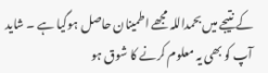کے نتیجے میں بحمداللہ مجھے اطمینان حاصل ہوگیا ہے ۔ شاید آپ کو بھی یہ معلوم کرنے کا شوق ہو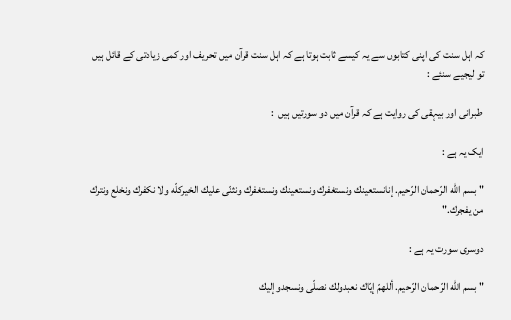کہ اہل سنت کی اپنی کتابوں سے یہ کیسے ثابت ہوتا ہے کہ اہل سنت قرآن میں تحریف اور کمی زیادتی کے قائل ہیں تو لیجیے سنئے :

 طبرانی اور بیہقی کی روایت ہے کہ قرآن میں دو سورتیں ہیں  :

ایک یہ ہے :

"بسم الله الرّحمان الرّحيم. إنانستعينك ونستغفرك ونستعينك ونستغفرك ونثنّى عليك الخيركلّه ولا نكفرك ونخلع ونترك من يفجرك."

دوسری سورت یہ ہے :

" بسم الله الرّحمان الرّحيم. أللهمّ إيّاك نعبدولك نصلّى ونسجدوإليك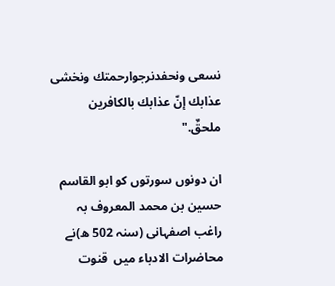نسعى ونحفدنرجوارحمتك ونخشى عذابك إنّ عذابك بالكافرين ملحقٌ."

ان دونوں سورتوں کو ابو القاسم حسین بن محمد المعروف بہ راغب اصفہانی (سنہ 502 ھ)نے محاضرات الادباء میں  قنوت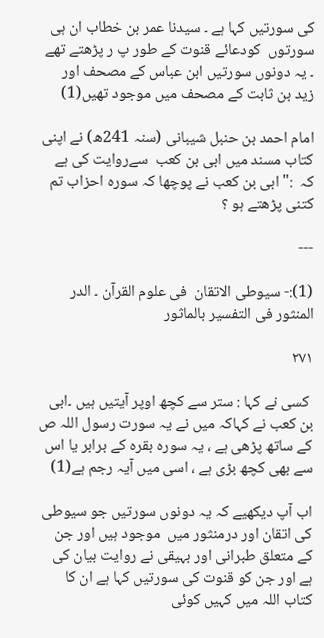کی سورتیں کہا ہے ۔ سیدنا عمر بن خطاب ان ہی سورتوں  کودعائے قنوت کے طور پ ر پڑھتے تھے ۔ یہ دونوں سورتیں ابن عباس کے مصحف اور زید بن ثابت کے مصحف میں موجود تھیں(1)

امام احمد بن حنبل شیبانی (سنہ 241ھ) نے اپنی کتاب مسند میں ابی بن کعب  سےروایت کی ہے کہ  :" ابی بن کعب نے پوچھا کہ سورہ احزاب تم کتنی پڑھتے ہو ؟

---

(1):- سیوطی الاتقان  فی علوم القرآن ۔ الدر المنثور فی التفسیر بالماثور

۲۷۱

 کسی نے کہا : ستر سے کچھ اوپر آیتیں ہیں ۔ابی بن کعب نے کہاکہ میں نے یہ سورت رسول اللہ ص کے ساتھ پڑھی ہے ، یہ سورہ بقرہ کے برابر یا اس سے بھی کچھ بڑی ہے ، اسی میں آیہ رجم ہے(1)

اب آپ دیکھیے کہ یہ دونوں سورتیں جو سیوطی کی اتقان اور درمنثور میں  موجود ہیں اور جن کے متعلق طبرانی اور بہیقی نے روایت بیان کی ہے اور جن کو قنوت کی سورتیں کہا ہے ان کا کتاب اللہ میں کہیں کوئی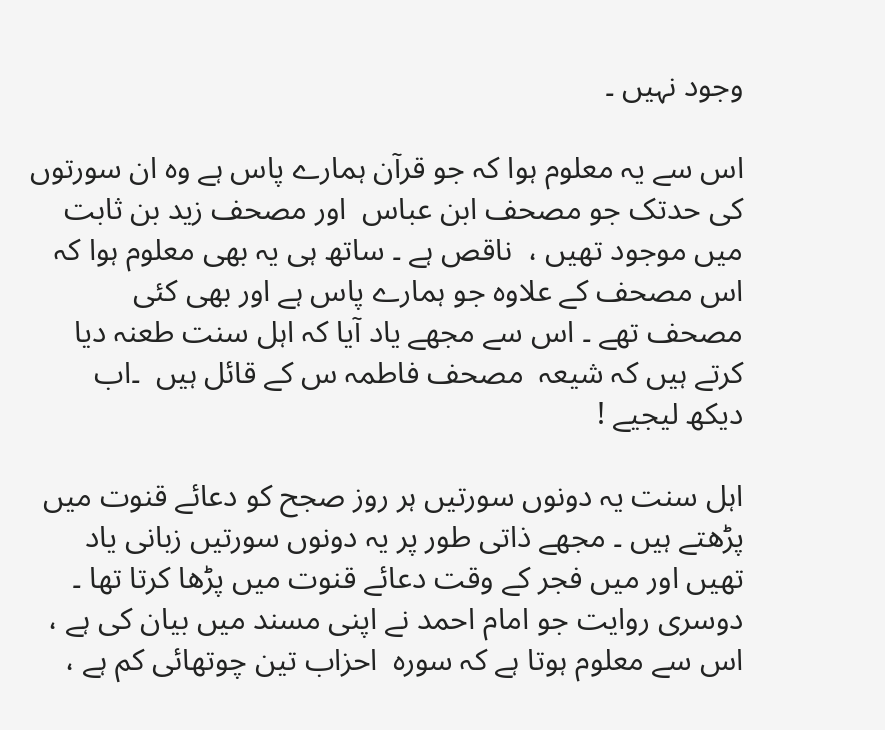وجود نہیں ۔

اس سے یہ معلوم ہوا کہ جو قرآن ہمارے پاس ہے وہ ان سورتوں  کی حدتک جو مصحف ابن عباس  اور مصحف زید بن ثابت  میں موجود تھیں ،  ناقص ہے ۔ ساتھ ہی یہ بھی معلوم ہوا کہ اس مصحف کے علاوہ جو ہمارے پاس ہے اور بھی کئی مصحف تھے ۔ اس سے مجھے یاد آیا کہ اہل سنت طعنہ دیا کرتے ہیں کہ شیعہ  مصحف فاطمہ س کے قائل ہیں  ۔اب دیکھ لیجیے !

اہل سنت یہ دونوں سورتیں ہر روز صجح کو دعائے قنوت میں پڑھتے ہیں ۔ مجھے ذاتی طور پر یہ دونوں سورتیں زبانی یاد تھیں اور میں فجر کے وقت دعائے قنوت میں پڑھا کرتا تھا ۔ دوسری روایت جو امام احمد نے اپنی مسند میں بیان کی ہے ، اس سے معلوم ہوتا ہے کہ سورہ  احزاب تین چوتھائی کم ہے ،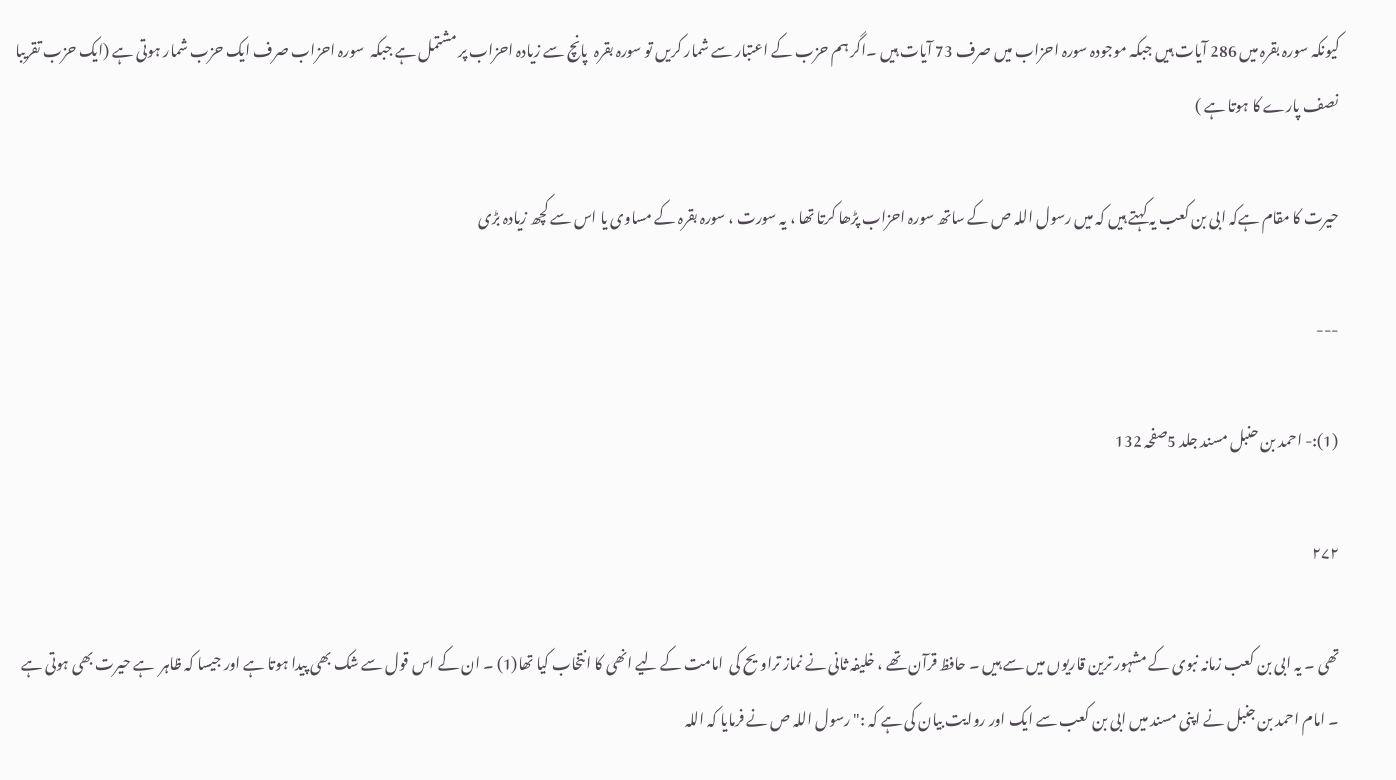کیونکہ سورہ بقرہ میں 286 آیات ہیں جبکہ موجودہ سورہ احزاب میں صرف 73 آیات ہیں ۔اگر ہم حزب کے اعتبار سے شمار کریں تو سورہ بقرہ  پانچ سے زیادہ احزاب پر مشتمل ہے جبکہ  سورہ احزاب صرف ایک حزب شمار ہوتی ہے (ایک حزب تقریبا نصف پارے کا ہوتا ہے )

حیرت کا مقام ہےکہ ابی بن کعب یہ کہتے ہیں کہ میں رسول اللہ ص کے ساتھ سورہ احزاب پڑھا کرتا تھا ، یہ سورت ، سورہ بقرہ کے مساوی یا اس سے کچھ زیادہ بڑی

---

(1):- احمد بن حنبل مسند جلد 5صفحہ 132

۲۷۲

تھی ۔ یہ ابی بن کعب زمانہ نبوی کے مشہور ترین قاریوں میں سے ہیں ۔ حافظ قرآن تھے ، خلیفہ ثانی نے نماز تراویح کی  امامت کے لیے انھی کا انتخاب کیا تھا(1) ۔ ان کے اس قول سے شک بھی پیدا ہوتا ہے اور جیسا کہ ظاہر  ہے حیرت بھی ہوتی ہے ۔ امام احمد بن جنبل نے اپنی مسند میں ابی بن کعب سے ایک اور روایت بیان کی ہے کہ :" رسول اللہ ص نے فرمایا کہ اللہ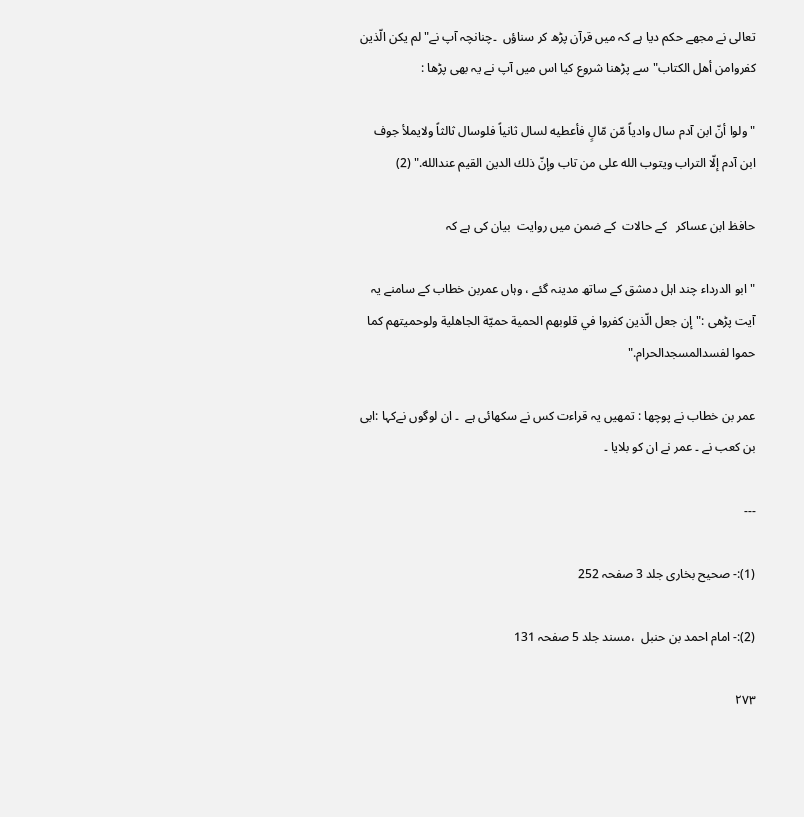تعالی نے مجھے حکم دیا ہے کہ میں قرآن پڑھ کر سناؤں  ۔چنانچہ آپ نے"لم يكن الّذين كفروامن أهل الكتاب" سے پڑھنا شروع کیا اس میں آپ نے یہ بھی پڑھا :

"ولوا أنّ ابن آدم سال وادياً مّن مّالٍ فأعطيه لسال ثانياً فلوسال ثالثاً ولايملأ جوف ابن آدم إلّا التراب ويتوب الله على من تاب وإنّ ذلك الدين القيم عندالله." (2)

حافظ ابن عساکر   کے حالات  کے ضمن میں روایت  بیان کی ہے کہ

"ابو الدرداء چند اہل دمشق کے ساتھ مدینہ گئے ، وہاں عمربن خطاب کے سامنے یہ آیت پڑھی :"إن جعل الّذين كفروا في قلوبهم الحمية حميّة الجاهلية ولوحميتهم كما حموا لفسدالمسجدالحرام."

عمر بن خطاب نے پوچھا : تمھیں یہ قراءت کس نے سکھائی ہے  ۔ ان لوگوں نےکہا :ابی بن کعب نے ۔ عمر نے ان کو بلایا ۔

---

(1):- صحیح بخاری جلد 3 صفحہ 252

(2):- امام احمد بن حنبل  ،مسند جلد 5 صفحہ 131

۲۷۳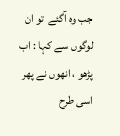جب وہ آگئے  تو ان لوگوں سے کہا : اب پڑھو ، انھوں نے پھر اسی طرح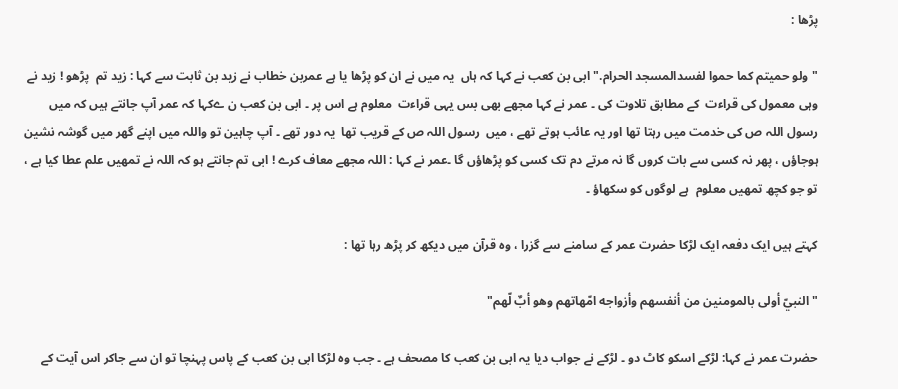پڑھا :

"ولو حميتم كما حموا لفسدالمسجد الحرام." ابی بن کعب نے کہا کہ ہاں  یہ میں نے ان کو پڑھا یا ہے عمربن خطاب نے زید بن ثابت سے کہا : زید تم  پڑھو ! زید نے وہی معمول کی قراءت  کے مطابق تلاوت کی ۔ عمر نے کہا مجھے بھی بس یہی قراءت  معلوم ہے اس پر ۔ ابی بن کعب ن ےکہا کہ عمر آپ جانتے ہیں کہ میں رسول اللہ ص کی خدمت میں رہتا تھا اور یہ عائب ہوتے تھے ، میں  رسول اللہ ص کے قریب تھا  یہ دور تھے ۔ آپ چاہین تو واللہ میں اپنے گھر میں گوشہ نشین   ہوجاؤں ، پھر نہ کسی سے بات کروں گا نہ مرتے دم تک کسی کو پڑھاؤں گا ۔عمر نے کہا : اللہ مجھے معاف کرے ! ابی تم جانتے ہو کہ اللہ نے تمھیں علم عطا کیا ہے ، تو جو کچھ تمھیں معلوم  ہے لوگوں کو سکھاؤ ۔

کہتے ہیں ایک دفعہ ایک لڑکا حضرت عمر کے سامنے سے گزرا ، وہ قرآن میں دیکھ کر پڑھ رہا تھا :

"النبيّ أولى بالمومنين من أنفسهم وأزواجه امّهاتهم وهو أبٌ لّهم"

حضرت عمر نے کہا: لڑکے اسکو کاٹ دو ۔ لڑکے نے جواب دیا یہ ابی بن کعب کا مصحف ہے ۔ جب وہ لڑکا ابی بن کعب کے پاس پہنچا تو ان سے جاکر اس آیت کے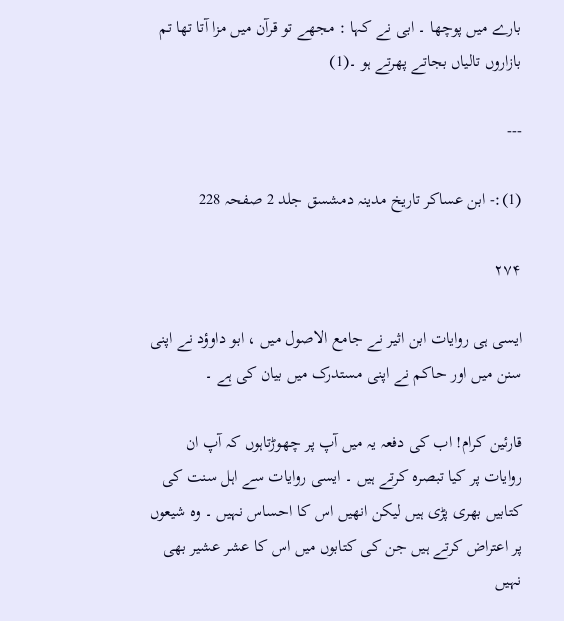بارے میں پوچھا ۔ ابی نے کہا : مجھے تو قرآن میں مزا آتا تھا تم بازاروں تالیاں بجاتے پھرتے ہو ۔(1)

---

(1):- ابن عساکر تاریخ مدینہ دمشسق جلد 2 صفحہ 228

۲۷۴

ایسی ہی روایات ابن اثیر نے جامع الاصول میں ، ابو داوؤد نے اپنی سنن میں اور حاکم نے اپنی مستدرک میں بیان کی ہے ۔

قارئین کرام! اب کی دفعہ یہ میں آپ پر چھوڑتاہوں کہ آپ ان روایات پر کیا تبصرہ کرتے ہیں ۔ ایسی روایات سے اہل سنت کی کتابیں بھری پڑی ہیں لیکن انھیں اس کا احساس نہیں ۔ وہ شیعوں پر اعتراض کرتے ہیں جن کی کتابوں میں اس کا عشر عشیر بھی نہیں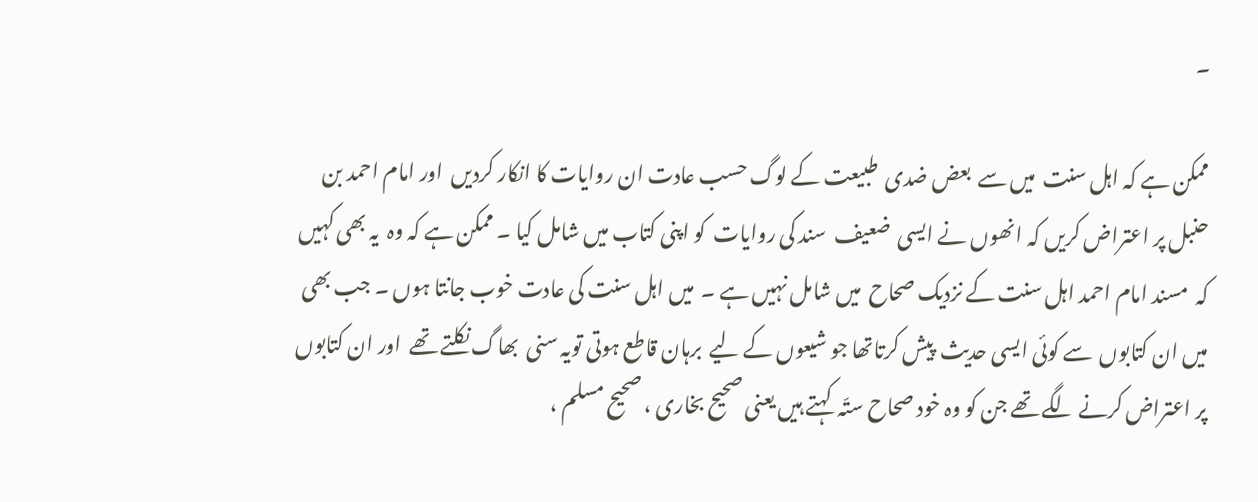۔

ممکن ہے کہ اہل سنت  میں سے  بعض ضدی  طبیعت کے لوگ حسب عادت ان روایات کا انکار کردیں  اور امام احمد بن حنبل پر اعتراض کریں کہ انھوں نے ایسی  ضعیف  سند کی روایات  کو اپنی کتاب میں شامل کیا ۔ ممکن ہے کہ وہ  یہ بھی کہیں کہ  مسند امام احمد اہل سنت کے نزدیک صحاح  میں شامل نہیں ہے ۔  میں اہل سنت کی عادت خوب جانتا ہوں ۔ جب بھی میں ان کتابوں  سے کوئی ایسی حدیث  پیش کرتاتھا جو شیعوں کے لیے  برہان قاطع ہوتی تویہ سنی  بھاگ نکلتے تھے  اور ان کتابوں پر اعتراض کرنے لگے تھے جن کو وہ خود صحاح ستّہ  کہتے ہیں یعنی صحیح بخاری ، صحیح مسلم ،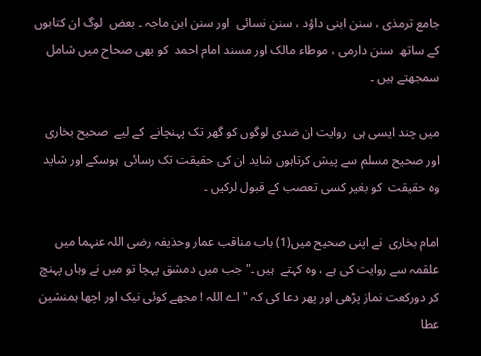جامع ترمذی ، سنن ابنی داؤد ، سنن نسائی  اور سنن ابن ماجہ ۔ بعض  لوگ ان کتابوں  کے ساتھ  سنن دارمی ، موطاء مالک اور مسند امام احمد  کو بھی صحاح میں شامل سمجھتے ہیں ۔

میں چند ایسی ہی  روایت ان ضدی لوگوں کو گھر تک پہنچانے  کے لیے  صحیح بخاری اور صحیح مسلم سے پیش کرتاہوں شاید ان کی حقیقت تک رسائی  ہوسکے اور شاید وہ حقیقت  کو بغیر کسی تعصب کے قبول لرکیں ۔

امام بخاری  نے اپنی صحیح میں(1) باب مناقب عمار وحذیفہ رضی اللہ عنہما میں علقمہ سے روایت کی ہے ، وہ کہتے  ہیں ۔" جب میں دمشق پہچا تو میں نے وہاں پہنچ کر دورکعت نماز پڑھی اور پھر دعا کی کہ " اے اللہ ! مجھے کوئی نیک اور اچھا ہمنشین عطا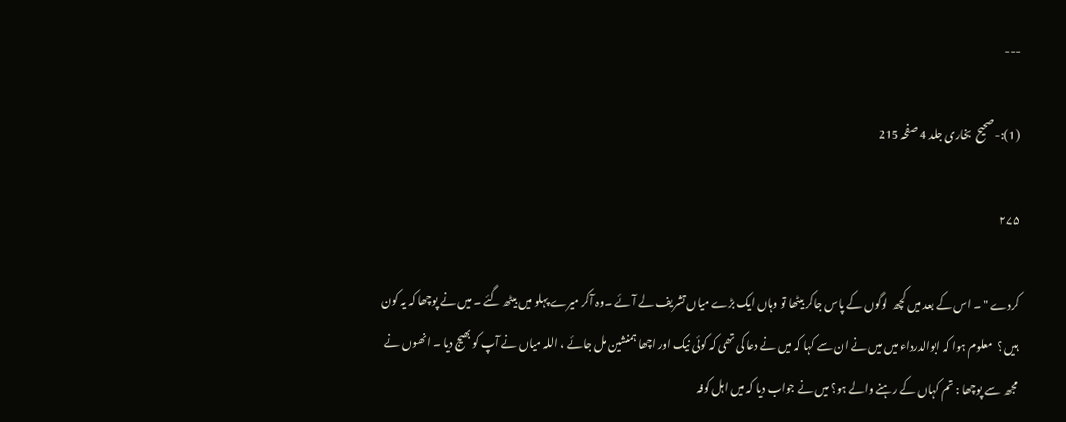---

(1):-صحیح  بخاری جلد 4 صفحہ 215

۲۷۵

کردے " ۔ اس کے بعد میں کچھ  لوگوں کے پاس جاکر بیٹھا تو وہاں ایک بڑے میاں تشریف لے آئے ۔وہ آکر میرے پہلو میں بیٹھ گئے ۔ میں نے پوچھا کہ یہ کون ہیں ؟  معلوم ہوا کہ ابوالدرداء میں میں نے ان سے کہا کہ میں نے دعا کی تھی کہ کوئی نیک اور اچھا ہمنشین مل جائے ، اللہ میاں نے آپ کو بھیج دیا ۔ انھوں نے مجھ  سے پوچھا : تم کہاں کے رہنے والے ہو؟ میں نے جواب دیا کہ میں اہل کوفہ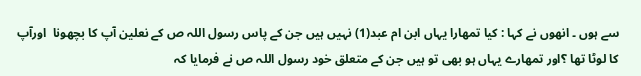سے ہوں ۔ انھوں نے کہا : کیا تمھارا یہاں ابن ام عبد(1) نہیں ہیں جن کے پاس رسول اللہ ص کے نعلین آپ کا بچھونا  اورآپ کا لوٹا تھا ؟اور تمھارے یہاں ہو بھی تو ہیں جن کے متعلق خود رسول اللہ ص نے فرمایا کہ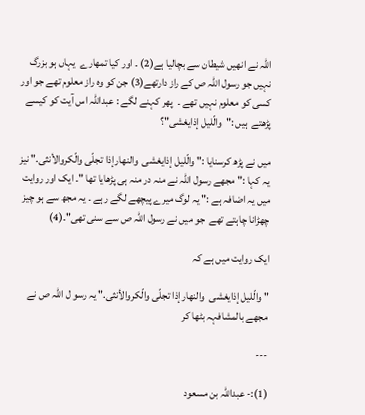اللہ نے انھیں شیطان سے بچالیا ہے(2) ۔ اور کیا تمھارے  یہاں ہو بزرگ نہیں جو رسول اللہ ص کے راز دارتھے(3) جن کو وہ راز معلوم تھے جو اور کسی کو معلوم نہیں تھے ۔  پھر کہنے لگے : عبداللہ اس آیت کو کیسے پڑھتے  ہیں :"والّليل إذايغشى"؟

میں نے پڑھ کرسنایا :" والّليل إذايغشى  والنهارإذا تجلّى والّكروالأنثى." نیز یہ کہا :" مجھے رسول اللہ نے منہ در منہ ہی پڑھایا تھا "۔ ایک اور روایت میں یہ اضافہ ہے :" یہ لوگ میرے پیچھے لگے رہے ۔ یہ مجھ سے ہو چیز  چھڑانا چاہتے تھے  جو میں نے رسول اللہ ص سے سنی تھی"۔(4)

ایک روایت میں ہے کہ

" والّليل إذايغشى  والنهارإذا تجلّى والّكروالأنثى." یہ رسو ل اللہ ص نے مجھے بالمشافہہ بٹھا کر

---

(1):- عبداللہ بن مسعود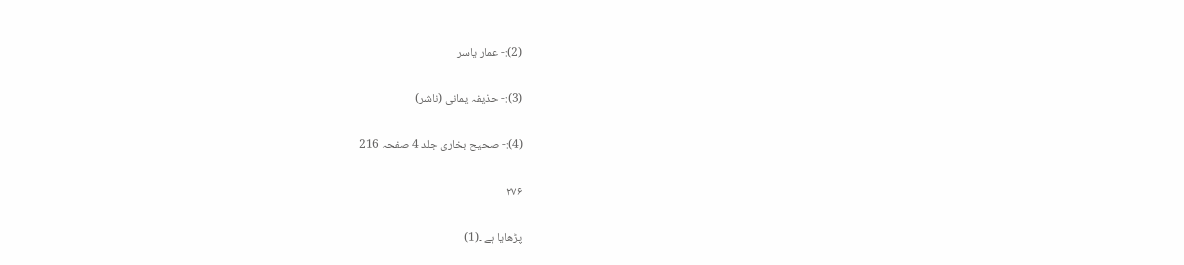(2):- عمار یاسر

(3):- حذیفہ یمانی (ناشر)

(4):- صحیح بخاری جلد 4 صفحہ 216

۲۷۶

پڑھایا ہے ۔(1)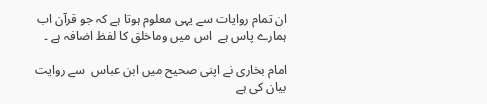ان تمام روایات سے یہی معلوم ہوتا ہے کہ جو قرآن اب ہمارے پاس ہے  اس میں وماخلق کا لفظ اضافہ ہے ۔

امام بخاری نے اپنی صحیح میں ابن عباس  سے روایت  بیان کی ہے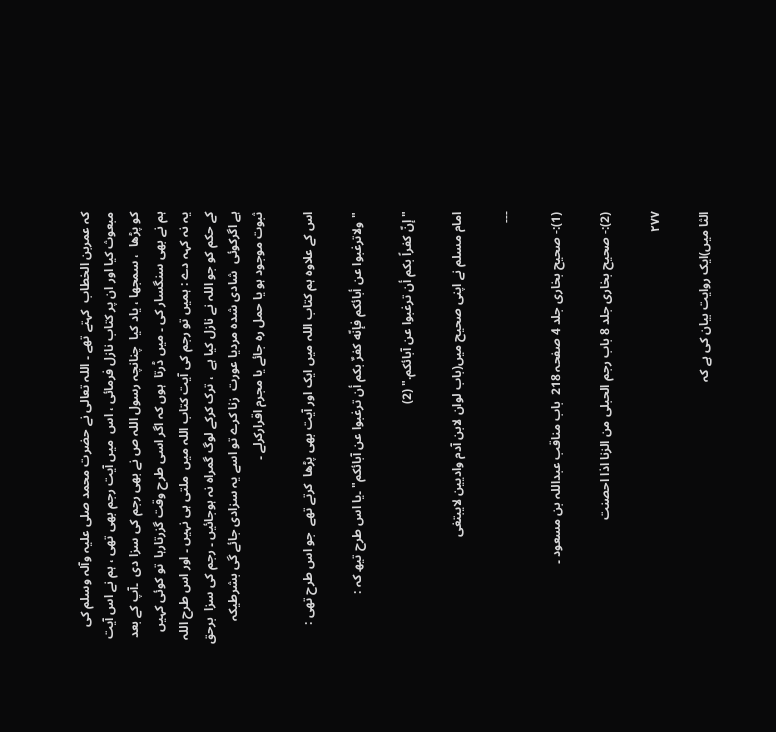کہ عمربن الخطاب  کہتے تھے ۔ اللہ تعالی نے حضرت محمد صلی علیہ وآلہ وسلم کی مبعوث کیا اور ان پر کتاب نازل فرمائی ، اس  میں آیت رجم بھی تھی ، ہم نے اس آیت کو پڑھا  ، سمجھا ، یاد کیا  چنانچہ رسول اللہ ص نے بھی رجم کی سزا دی  ۔آپ کے بعد ہم نے بھی سنگسار کی ۔ میں ڈرتا  ہوں کہ اگر اسی طرح وقت گزرتارہا  تو کوئی کہیں یہ نہ کہہ دے : ہمیں تو رجم کی آیت کتاب اللہ میں  ملتی ہی نہیں ۔ اور اس طرح اللہ کے حکم کو جو اللہ نے نازل کیا ہے  ، ترک کرکے لوگ گمراہ نہ ہوجائیں ۔ رجم کی سزا  برحق ہے اگرکوئی  شادی شدہ مردیا عورت  زنا کرے تو اسے یہ سزادی جائے گی بشرطیکہ ثبوت موجود ہو یا حمل رہ جائے یا مجرم اقرارکرلے ۔

اس کے علاوہ ہم کتاب اللہ میں ایک اور آیت بھی پڑھا  کرتے تھے  جو اس طرح تھی :

"ولاترغبوا عن أبائكم فإنّه كفرٌ بكم أن ترغبوا عن آبائكم" ۔یا اس طرح تیھ کہ :

"إنّ كفراً بكم أن ترغبوا عن آبائكم." (2)

امام مسلم نے اپنی صحیح میں(باب لوان لابن آدم واديين لايبتغی

---

(1):- صحیح بخاری جلد 4 صفحہ 218  باب مناقب عبداللہ بن مسعود ۔

(2):- صحیح بخاری جلد 8 باب رجم الحبلی من الزنا اذا احصنت

۲۷۷

الثا میں)ایک روایت بیان کی ہے کہ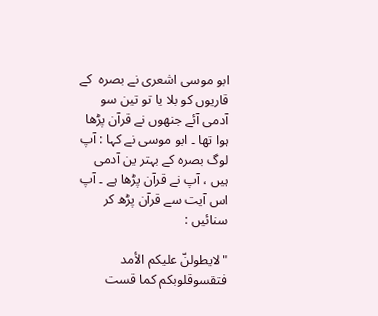ابو موسی اشعری نے بصرہ  کے قاریوں کو بلا یا تو تین سو آدمی آئے جنھوں نے قرآن پڑھا ہوا تھا ۔ ابو موسی نے کہا : آپ لوگ بصرہ کے بہتر ین آدمی ہیں ، آپ نے قرآن پڑھا ہے ۔ آپ اس آیت سے قرآن پڑھ کر سنائیں :

"لايطولنّ عليكم الأمد فتقسوقلوبكم كما قست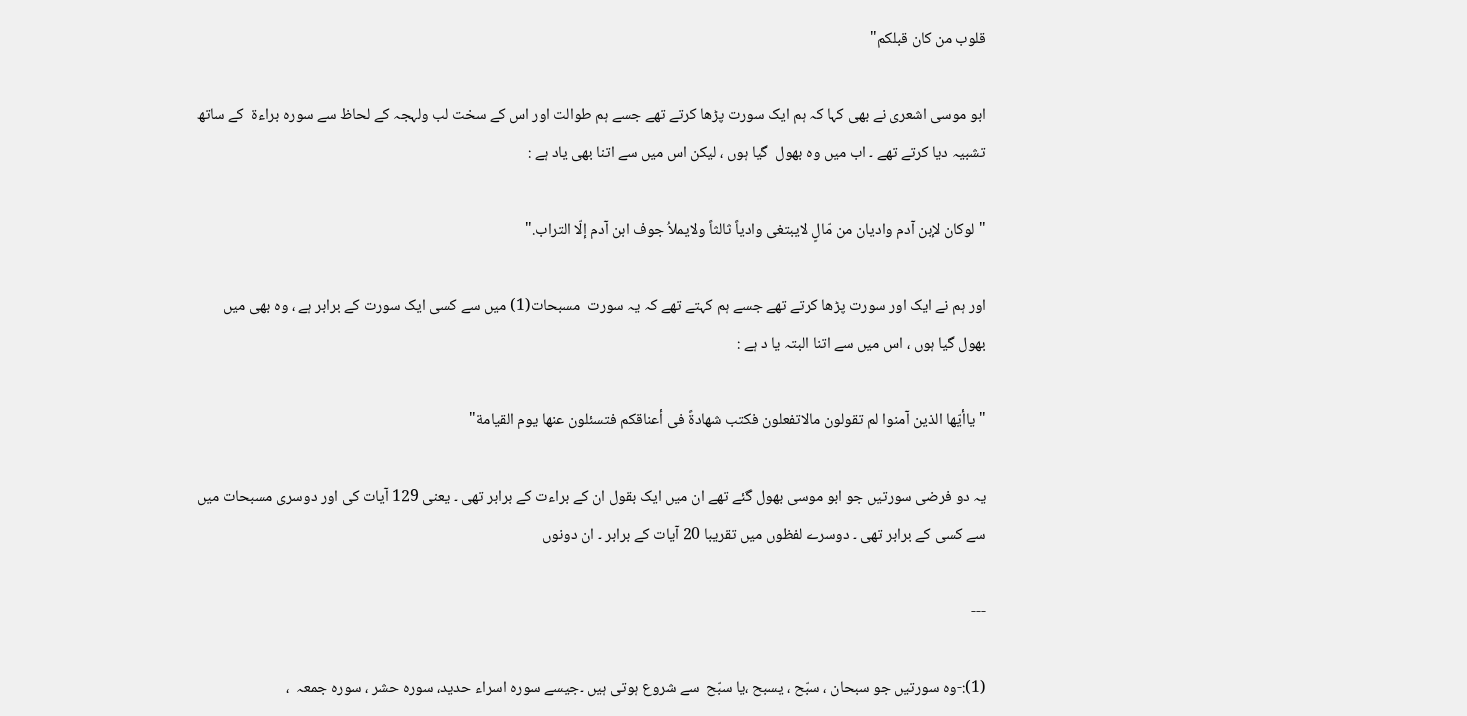قلوب من كان قبلكم"

ابو موسی اشعری نے بھی کہا کہ ہم ایک سورت پڑھا کرتے تھے جسے ہم طوالت اور اس کے سخت لب ولہجہ کے لحاظ سے سورہ براءۃ  کے ساتھ  تشبیہ دیا کرتے تھے ۔ اب میں وہ بھول  گیا ہوں ، لیکن اس میں سے اتنا بھی یاد ہے :

"لوكان لإبن آدم واديان من مّالٍ لايبتغى وادياً ثالثاً ولايملاُ جوف ابن آدم إلّا التراب."

اور ہم نے ایک اور سورت پڑھا کرتے تھے جسے ہم کہتے تھے کہ یہ سورت  مسبحات(1) میں سے کسی ایک سورت کے برابر ہے ، وہ بھی میں بھول گیا ہوں ، اس میں سے اتنا البتہ یا د ہے :

"ياأيّها الذين آمنوا لم تقولون مالاتفعلون فكتب شهادةً فى أعناقكم فتسئلون عنها يوم القيامة"

یہ دو فرضی سورتیں جو ابو موسی بھول گئے تھے ان میں ایک بقول ان کے براءت کے برابر تھی ۔ یعنی 129 آیات کی اور دوسری مسبحات میں سے کسی کے برابر تھی ۔ دوسرے لفظوں میں تقریبا 20 آیات کے برابر ۔ ان دونوں

---

(1):-وہ سورتیں جو سبحان ، سبّح ، یسبح ،یا سبّح  سے شروع ہوتی ہیں ۔جیسے سورہ اسراء حدید، سورہ حشر ، سورہ جمعہ  ،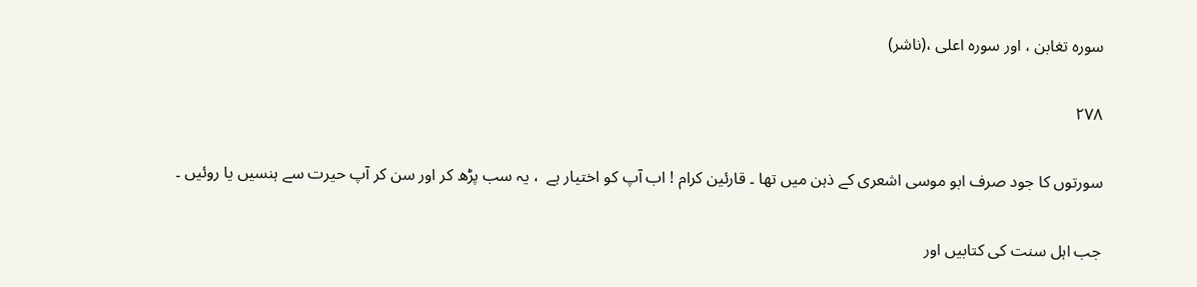سورہ تغابن ، اور سورہ اعلی ،(ناشر)

۲۷۸

سورتوں کا جود صرف ابو موسی اشعری کے ذہن میں تھا ۔ قارئین کرام ! اب آپ کو اختیار ہے  ، یہ سب پڑھ کر اور سن کر آپ حیرت سے ہنسیں یا روئیں ۔

جب اہل سنت کی کتابیں اور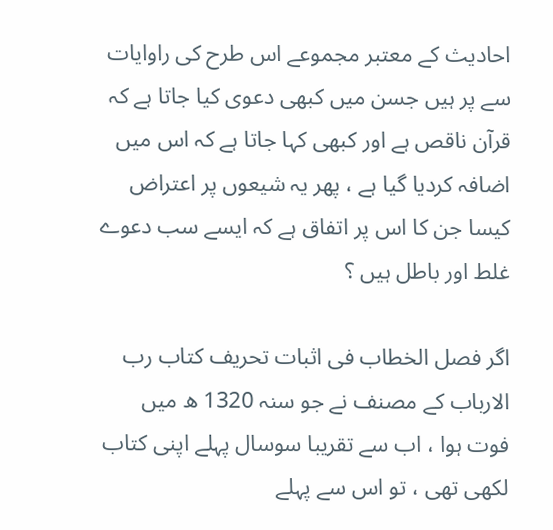احادیث کے معتبر مجموعے اس طرح کی راوایات  سے پر ہیں جسن میں کبھی دعوی کیا جاتا ہے کہ قرآن ناقص ہے اور کبھی کہا جاتا ہے کہ اس میں اضافہ کردیا گیا ہے ، پھر یہ شیعوں پر اعتراض کیسا جن کا اس پر اتفاق ہے کہ ایسے سب دعوے غلط اور باطل ہیں ؟

اگر فصل الخطاب فی اثبات تحریف کتاب رب الارباب کے مصنف نے جو سنہ 1320 ھ میں فوت ہوا ، اب سے تقریبا سوسال پہلے اپنی کتاب لکھی تھی ، تو اس سے پہلے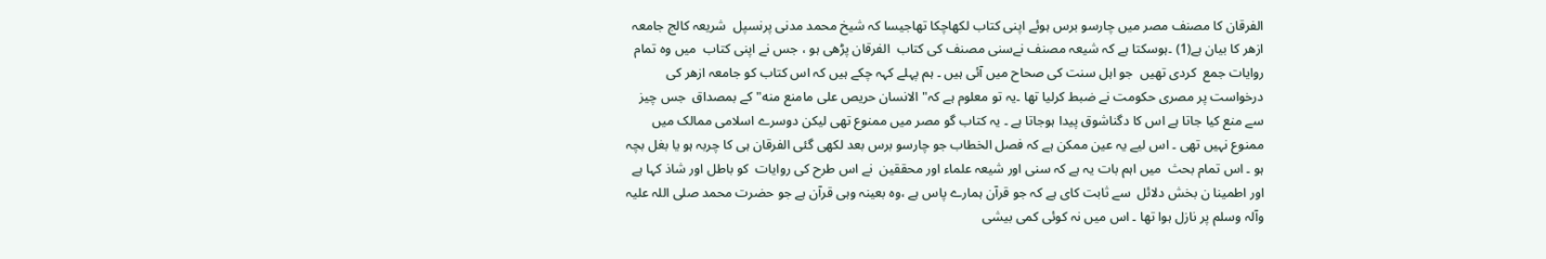الفرقان کا مصنف مصر میں چارسو برس ہوئے اپنی کتاب لکھاچکا تھاجیسا کہ شیخ محمد مدنی پرنسپل  شریعہ کالج جامعہ ازھر کا بیان ہے(1) ۔ہوسکتا ہے کہ شیعہ مصنف نےسنی مصنف کی کتاب  الفرقان پڑھی ہو ، جس نے اپنی کتاب  میں وہ تمام روایات جمع  کردی تھیں  جو اہل سنت کی صحاح میں آئی ہیں ۔ ہم پہلے کہہ چکے ہیں کہ اس کتاب کو جامعہ ازھر کی درخواست پر مصری حکومت نے ضبط کرلیا تھا ۔یہ تو معلوم ہے کہ" الانسان حريص علی مامنع منه" کے بمصداق  جس چیز سے منع کیا جاتا ہے اس کا دگناشوق پیدا ہوجاتا ہے ۔ یہ کتاب گو مصر میں ممنوع تھی لیکن دوسرے اسلامی ممالک میں ممنوع نہیں تھی ۔ اس لیے یہ عین ممکن ہے کہ فصل الخطاب جو چارسو برس بعد لکھی گئی الفرقان ہی کا چربہ ہو یا بغل بچہ ہو ۔ اس تمام بحث  میں اہم بات یہ ہے کہ سنی اور شیعہ علماء اور محققین  نے اس طرح کی روایات  کو باطل اور شاذ کہا ہے اور اطمینا ن بخش دلائل  سے ثابت کای ہے کہ جو قرآن ہمارے پاس ہے ،وہ بعینہ وہی قرآن ہے جو حضرت محمد صلی اللہ علیہ وآلہ وسلم پر نازل ہوا تھا ۔ اس میں نہ کوئی کمی بیشی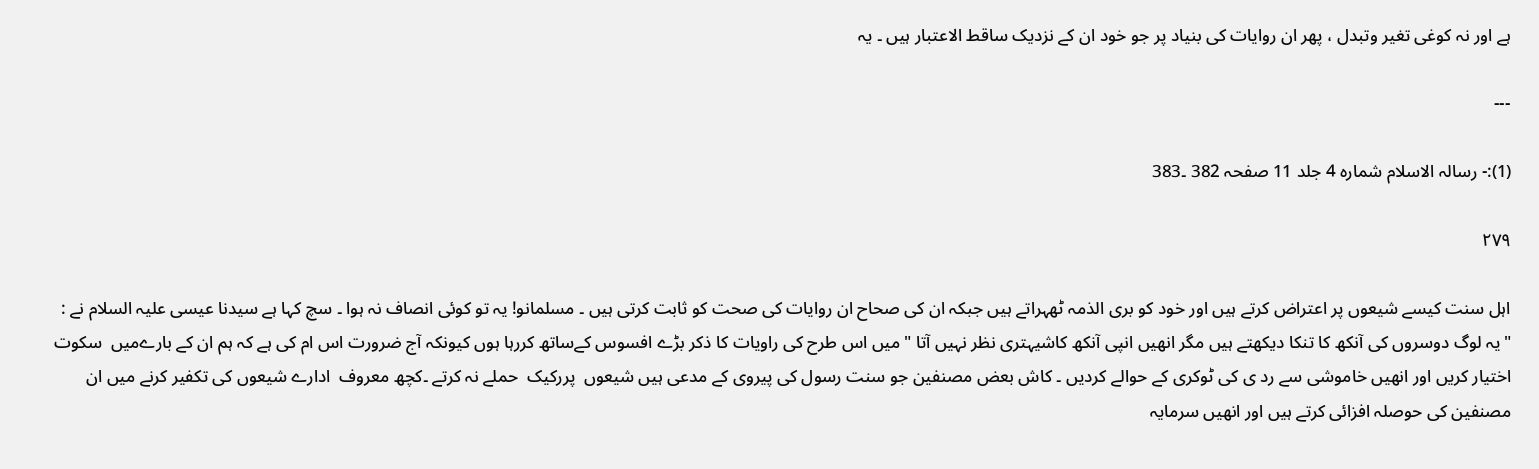ہے اور نہ کوغی تغیر وتبدل ، پھر ان روایات کی بنیاد پر جو خود ان کے نزدیک ساقط الاعتبار ہیں ۔ یہ

---

(1):- رسالہ الاسلام شمارہ 4 جلد 11 صفحہ 382 ۔383

۲۷۹

اہل سنت کیسے شیعوں پر اعتراض کرتے ہیں اور خود کو بری الذمہ ٹھہراتے ہیں جبکہ ان کی صحاح ان روایات کی صحت کو ثابت کرتی ہیں ۔ مسلمانو! یہ تو کوئی انصاف نہ ہوا ۔ سچ کہا ہے سیدنا عیسی علیہ السلام نے : "یہ لوگ دوسروں کی آنکھ کا تنکا دیکھتے ہیں مگر انھیں انپی آنکھ کاشیہتری نظر نہیں آتا " میں اس طرح کی راویات کا ذکر بڑے افسوس کےساتھ کررہا ہوں کیونکہ آج ضرورت اس ام کی ہے کہ ہم ان کے بارےمیں  سکوت اختیار کریں اور انھیں خاموشی سے رد ی کی ٹوکری کے حوالے کردیں ۔ کاش بعض مصنفین جو سنت رسول کی پیروی کے مدعی ہیں شیعوں  پررکیک  حملے نہ کرتے ۔کچھ معروف  ادارے شیعوں کی تکفیر کرنے میں ان مصنفین کی حوصلہ افزائی کرتے ہیں اور انھیں سرمایہ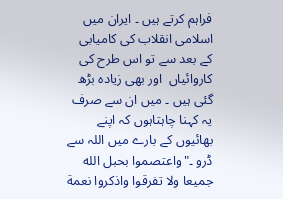فراہم کرتے ہیں ۔ ایران میں اسلامی انقلاب کی کامیابی کے بعد سے تو اس طرح کی کاروائیاں  اور بھی زیادہ بڑھ گئی ہیں ۔ میں ان سے صرف یہ کہنا چاہتاہوں کہ اپنے بھائیوں کے بارے میں اللہ سے ڈرو ۔"واعتصموا بحبل الله جميعا ولا تفرقوا واذكروا نعمة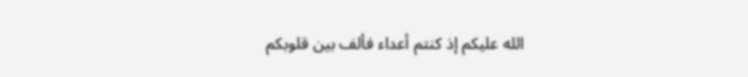الله عليكم إذ كنتم أعداء فألف بين قلوبكم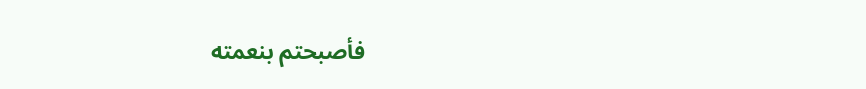فأصبحتم بنعمته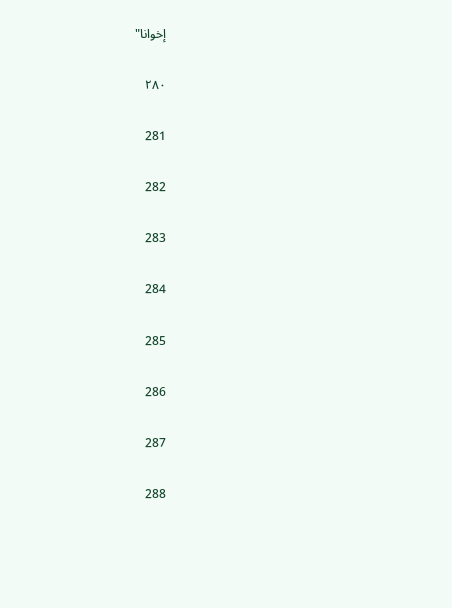إخوانا"

۲۸۰

281

282

283

284

285

286

287

288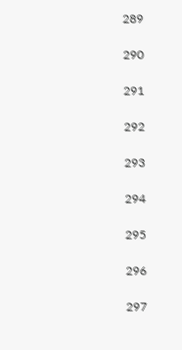289

290

291

292

293

294

295

296

297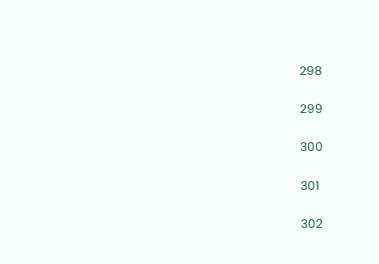298

299

300

301

302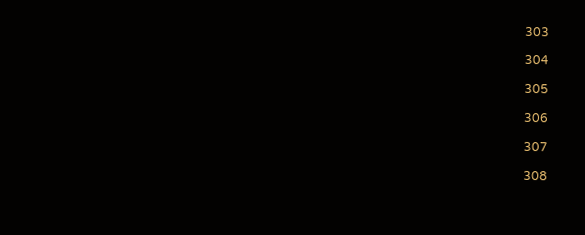303

304

305

306

307

308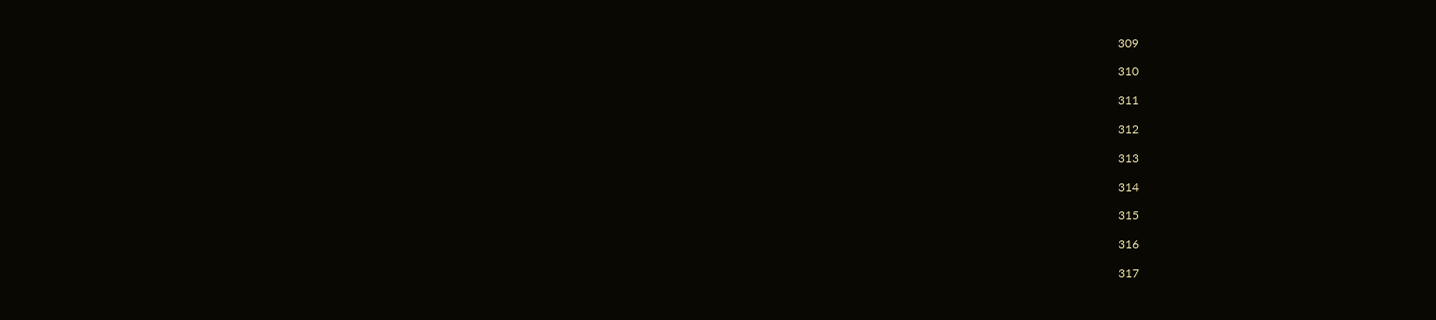309

310

311

312

313

314

315

316

317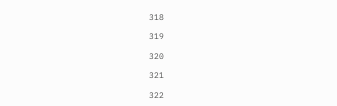318

319

320

321

322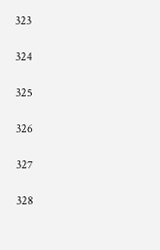323

324

325

326

327

328